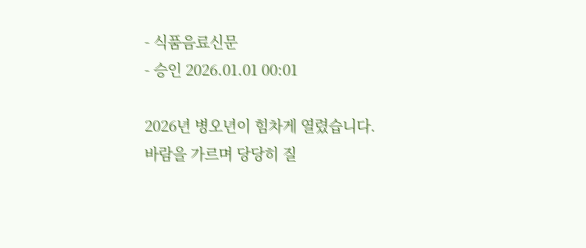- 식품음료신문
- 승인 2026.01.01 00:01

2026년 병오년이 힘차게 열렸습니다.
바람을 가르며 당당히 질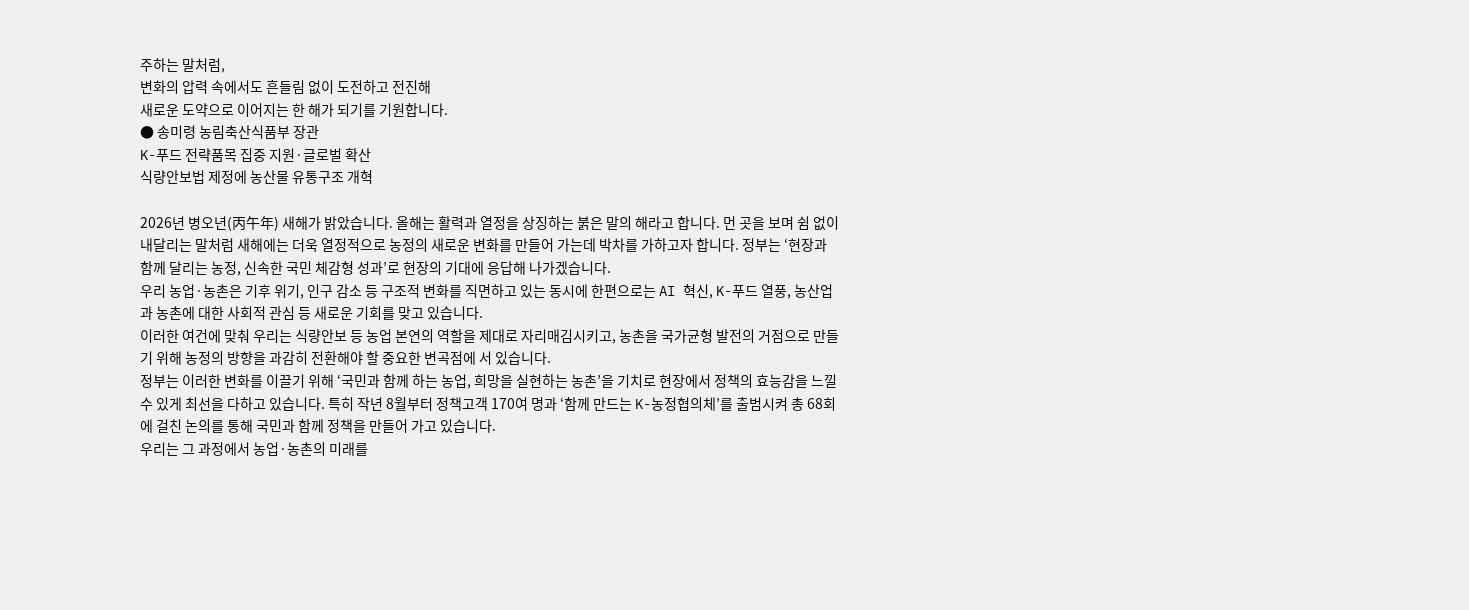주하는 말처럼,
변화의 압력 속에서도 흔들림 없이 도전하고 전진해
새로운 도약으로 이어지는 한 해가 되기를 기원합니다.
● 송미령 농림축산식품부 장관
K-푸드 전략품목 집중 지원·글로벌 확산
식량안보법 제정에 농산물 유통구조 개혁

2026년 병오년(丙午年) 새해가 밝았습니다. 올해는 활력과 열정을 상징하는 붉은 말의 해라고 합니다. 먼 곳을 보며 쉼 없이 내달리는 말처럼 새해에는 더욱 열정적으로 농정의 새로운 변화를 만들어 가는데 박차를 가하고자 합니다. 정부는 ‘현장과 함께 달리는 농정, 신속한 국민 체감형 성과’로 현장의 기대에 응답해 나가겠습니다.
우리 농업·농촌은 기후 위기, 인구 감소 등 구조적 변화를 직면하고 있는 동시에 한편으로는 AI 혁신, K-푸드 열풍, 농산업과 농촌에 대한 사회적 관심 등 새로운 기회를 맞고 있습니다.
이러한 여건에 맞춰 우리는 식량안보 등 농업 본연의 역할을 제대로 자리매김시키고, 농촌을 국가균형 발전의 거점으로 만들기 위해 농정의 방향을 과감히 전환해야 할 중요한 변곡점에 서 있습니다.
정부는 이러한 변화를 이끌기 위해 ‘국민과 함께 하는 농업, 희망을 실현하는 농촌’을 기치로 현장에서 정책의 효능감을 느낄 수 있게 최선을 다하고 있습니다. 특히 작년 8월부터 정책고객 170여 명과 ‘함께 만드는 K-농정협의체’를 출범시켜 총 68회에 걸친 논의를 통해 국민과 함께 정책을 만들어 가고 있습니다.
우리는 그 과정에서 농업·농촌의 미래를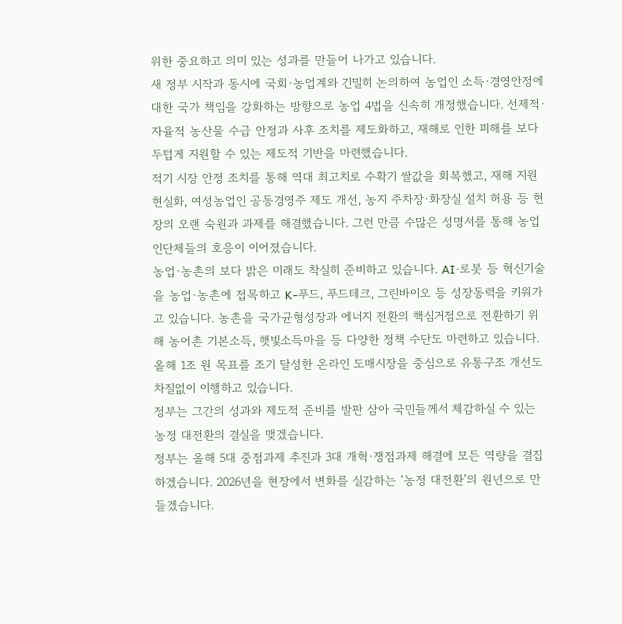위한 중요하고 의미 있는 성과를 만들어 나가고 있습니다.
새 정부 시작과 동시에 국회·농업계와 긴밀히 논의하여 농업인 소득·경영안정에 대한 국가 책임을 강화하는 방향으로 농업 4법을 신속히 개정했습니다. 선제적·자율적 농산물 수급 안정과 사후 조치를 제도화하고, 재해로 인한 피해를 보다 두텁게 지원할 수 있는 제도적 기반을 마련했습니다.
적기 시장 안정 조치를 통해 역대 최고치로 수확기 쌀값을 회복했고, 재해 지원 현실화, 여성농업인 공동경영주 제도 개선, 농지 주차장·화장실 설치 허용 등 현장의 오랜 숙원과 과제를 해결했습니다. 그런 만큼 수많은 성명서를 통해 농업인단체들의 호응이 이어졌습니다.
농업·농촌의 보다 밝은 미래도 착실히 준비하고 있습니다. AI·로봇 등 혁신기술을 농업·농촌에 접목하고 K-푸드, 푸드테크, 그린바이오 등 성장동력을 키워가고 있습니다. 농촌을 국가균형성장과 에너지 전환의 핵심거점으로 전환하기 위해 농어촌 기본소득, 햇빛소득마을 등 다양한 정책 수단도 마련하고 있습니다. 올해 1조 원 목표를 조기 달성한 온라인 도매시장을 중심으로 유통구조 개선도 차질없이 이행하고 있습니다.
정부는 그간의 성과와 제도적 준비를 발판 삼아 국민들께서 체감하실 수 있는 농정 대전환의 결실을 맺겠습니다.
정부는 올해 5대 중점과제 추진과 3대 개혁·쟁점과제 해결에 모든 역량을 결집하겠습니다. 2026년을 현장에서 변화를 실감하는 ‘농정 대전환’의 원년으로 만들겠습니다.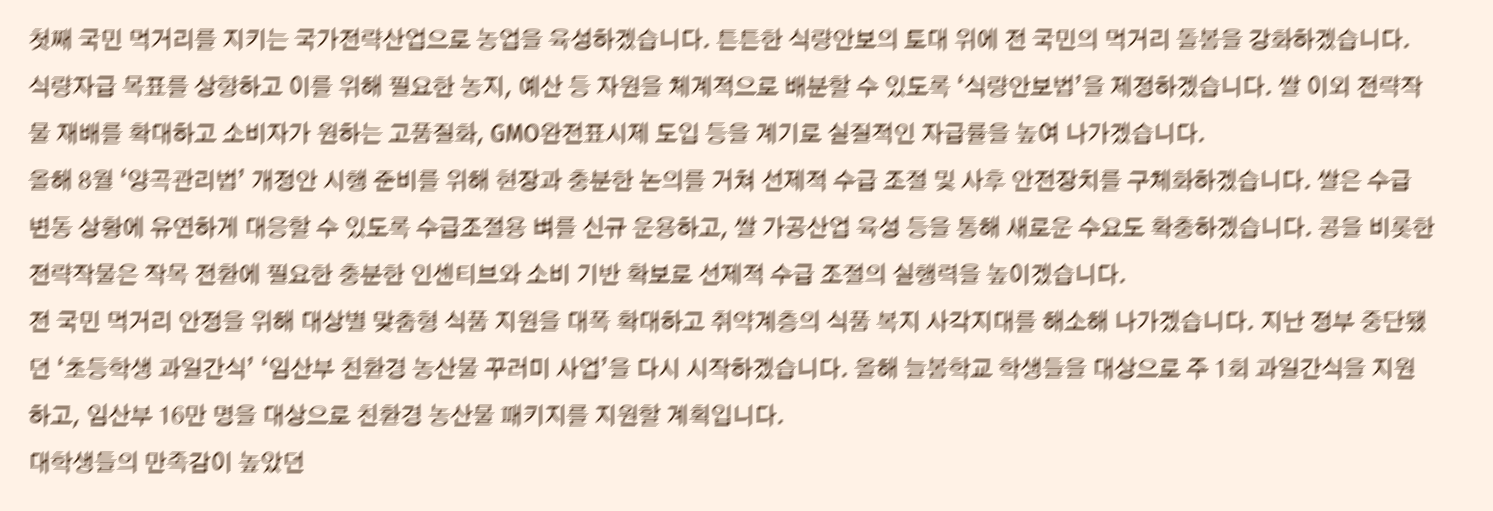첫째 국민 먹거리를 지키는 국가전략산업으로 농업을 육성하겠습니다. 튼튼한 식량안보의 토대 위에 전 국민의 먹거리 돌봄을 강화하겠습니다. 식량자급 목표를 상향하고 이를 위해 필요한 농지, 예산 등 자원을 체계적으로 배분할 수 있도록 ‘식량안보법’을 제정하겠습니다. 쌀 이외 전략작물 재배를 확대하고 소비자가 원하는 고품질화, GMO완전표시제 도입 등을 계기로 실질적인 자급률을 높여 나가겠습니다.
올해 8월 ‘양곡관리법’ 개정안 시행 준비를 위해 현장과 충분한 논의를 거쳐 선제적 수급 조절 및 사후 안전장치를 구체화하겠습니다. 쌀은 수급 변동 상황에 유연하게 대응할 수 있도록 수급조절용 벼를 신규 운용하고, 쌀 가공산업 육성 등을 통해 새로운 수요도 확충하겠습니다. 콩을 비롯한 전략작물은 작목 전환에 필요한 충분한 인센티브와 소비 기반 확보로 선제적 수급 조절의 실행력을 높이겠습니다.
전 국민 먹거리 안정을 위해 대상별 맞춤형 식품 지원을 대폭 확대하고 취약계층의 식품 복지 사각지대를 해소해 나가겠습니다. 지난 정부 중단됐던 ‘초등학생 과일간식’ ‘임산부 친환경 농산물 꾸러미 사업’을 다시 시작하겠습니다. 올해 늘봄학교 학생들을 대상으로 주 1회 과일간식을 지원하고, 임산부 16만 명을 대상으로 친환경 농산물 패키지를 지원할 계획입니다.
대학생들의 만족감이 높았던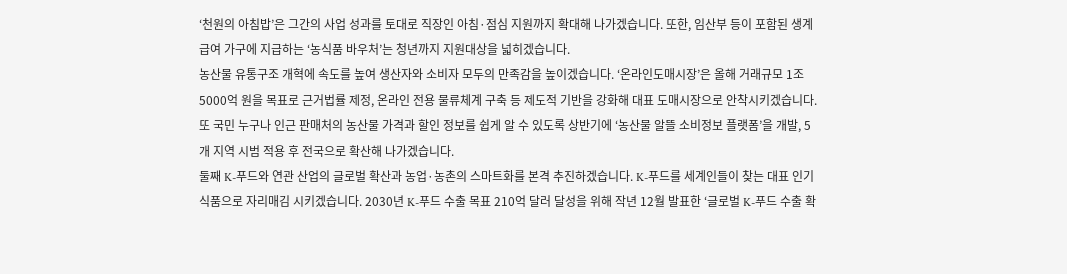‘천원의 아침밥’은 그간의 사업 성과를 토대로 직장인 아침·점심 지원까지 확대해 나가겠습니다. 또한, 임산부 등이 포함된 생계급여 가구에 지급하는 ‘농식품 바우처’는 청년까지 지원대상을 넓히겠습니다.
농산물 유통구조 개혁에 속도를 높여 생산자와 소비자 모두의 만족감을 높이겠습니다. ‘온라인도매시장’은 올해 거래규모 1조5000억 원을 목표로 근거법률 제정, 온라인 전용 물류체계 구축 등 제도적 기반을 강화해 대표 도매시장으로 안착시키겠습니다. 또 국민 누구나 인근 판매처의 농산물 가격과 할인 정보를 쉽게 알 수 있도록 상반기에 ‘농산물 알뜰 소비정보 플랫폼’을 개발, 5개 지역 시범 적용 후 전국으로 확산해 나가겠습니다.
둘째 K-푸드와 연관 산업의 글로벌 확산과 농업·농촌의 스마트화를 본격 추진하겠습니다. K-푸드를 세계인들이 찾는 대표 인기 식품으로 자리매김 시키겠습니다. 2030년 K-푸드 수출 목표 210억 달러 달성을 위해 작년 12월 발표한 ‘글로벌 K-푸드 수출 확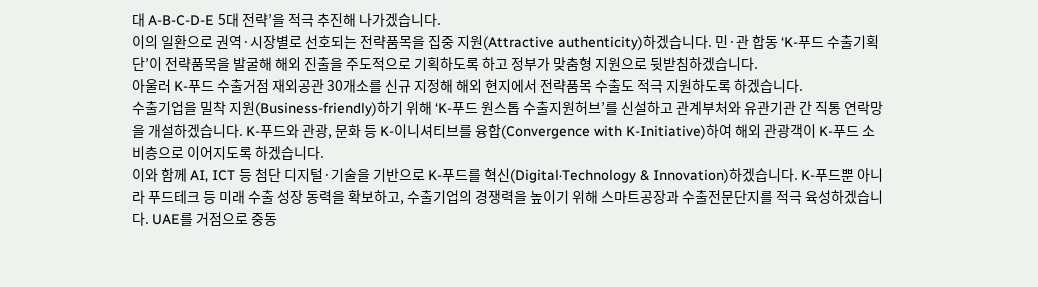대 A-B-C-D-E 5대 전략’을 적극 추진해 나가겠습니다.
이의 일환으로 권역·시장별로 선호되는 전략품목을 집중 지원(Attractive authenticity)하겠습니다. 민·관 합동 ‘K-푸드 수출기획단’이 전략품목을 발굴해 해외 진출을 주도적으로 기획하도록 하고 정부가 맞춤형 지원으로 뒷받침하겠습니다.
아울러 K-푸드 수출거점 재외공관 30개소를 신규 지정해 해외 현지에서 전략품목 수출도 적극 지원하도록 하겠습니다.
수출기업을 밀착 지원(Business-friendly)하기 위해 ‘K-푸드 원스톱 수출지원허브’를 신설하고 관계부처와 유관기관 간 직통 연락망을 개설하겠습니다. K-푸드와 관광, 문화 등 K-이니셔티브를 융합(Convergence with K-Initiative)하여 해외 관광객이 K-푸드 소비층으로 이어지도록 하겠습니다.
이와 함께 AI, ICT 등 첨단 디지털·기술을 기반으로 K-푸드를 혁신(Digital·Technology & Innovation)하겠습니다. K-푸드뿐 아니라 푸드테크 등 미래 수출 성장 동력을 확보하고, 수출기업의 경쟁력을 높이기 위해 스마트공장과 수출전문단지를 적극 육성하겠습니다. UAE를 거점으로 중동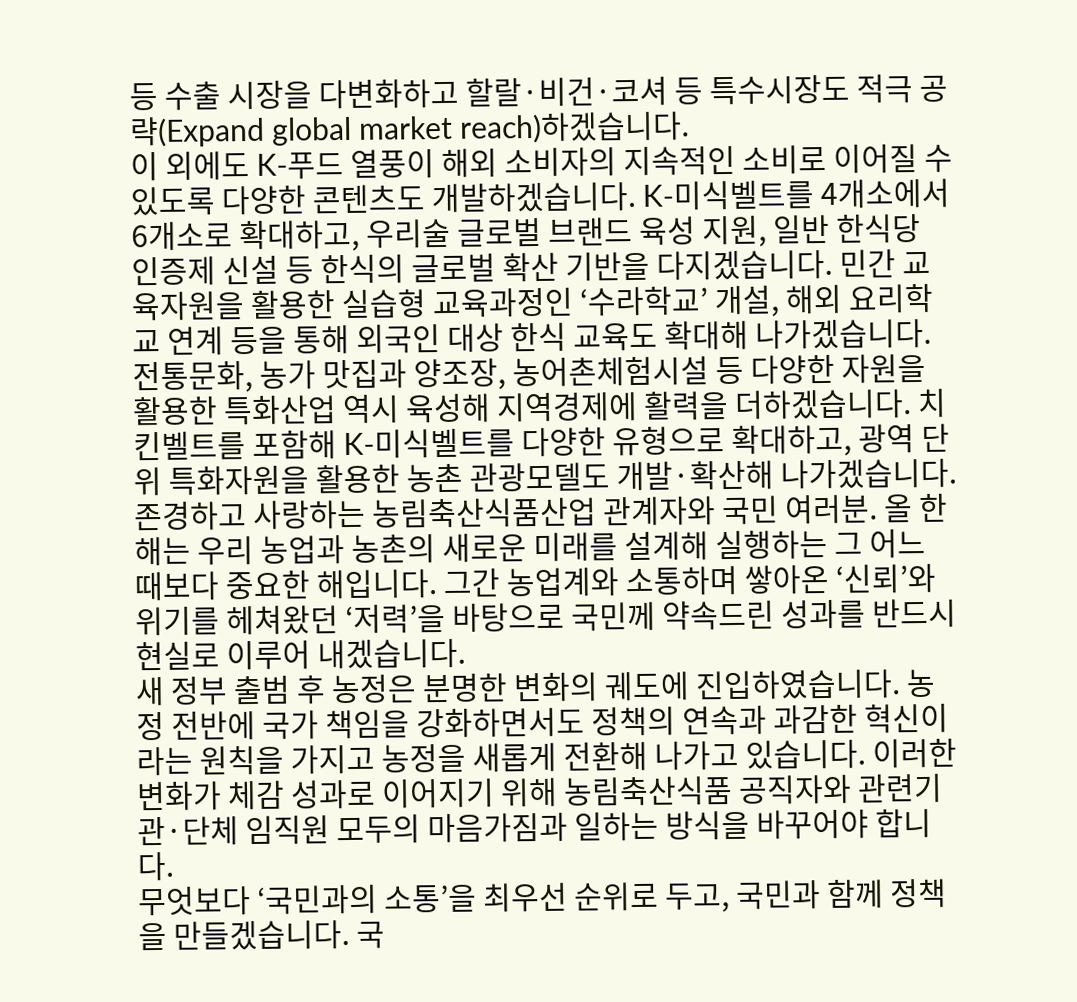등 수출 시장을 다변화하고 할랄·비건·코셔 등 특수시장도 적극 공략(Expand global market reach)하겠습니다.
이 외에도 K-푸드 열풍이 해외 소비자의 지속적인 소비로 이어질 수 있도록 다양한 콘텐츠도 개발하겠습니다. K-미식벨트를 4개소에서 6개소로 확대하고, 우리술 글로벌 브랜드 육성 지원, 일반 한식당 인증제 신설 등 한식의 글로벌 확산 기반을 다지겠습니다. 민간 교육자원을 활용한 실습형 교육과정인 ‘수라학교’ 개설, 해외 요리학교 연계 등을 통해 외국인 대상 한식 교육도 확대해 나가겠습니다.
전통문화, 농가 맛집과 양조장, 농어촌체험시설 등 다양한 자원을 활용한 특화산업 역시 육성해 지역경제에 활력을 더하겠습니다. 치킨벨트를 포함해 K-미식벨트를 다양한 유형으로 확대하고, 광역 단위 특화자원을 활용한 농촌 관광모델도 개발·확산해 나가겠습니다.
존경하고 사랑하는 농림축산식품산업 관계자와 국민 여러분. 올 한 해는 우리 농업과 농촌의 새로운 미래를 설계해 실행하는 그 어느 때보다 중요한 해입니다. 그간 농업계와 소통하며 쌓아온 ‘신뢰’와 위기를 헤쳐왔던 ‘저력’을 바탕으로 국민께 약속드린 성과를 반드시 현실로 이루어 내겠습니다.
새 정부 출범 후 농정은 분명한 변화의 궤도에 진입하였습니다. 농정 전반에 국가 책임을 강화하면서도 정책의 연속과 과감한 혁신이라는 원칙을 가지고 농정을 새롭게 전환해 나가고 있습니다. 이러한 변화가 체감 성과로 이어지기 위해 농림축산식품 공직자와 관련기관·단체 임직원 모두의 마음가짐과 일하는 방식을 바꾸어야 합니다.
무엇보다 ‘국민과의 소통’을 최우선 순위로 두고, 국민과 함께 정책을 만들겠습니다. 국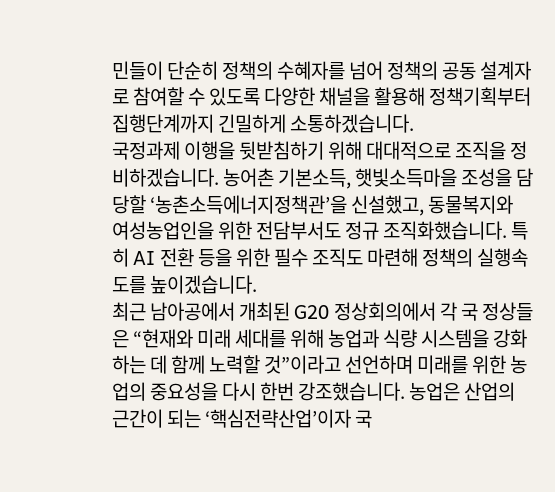민들이 단순히 정책의 수혜자를 넘어 정책의 공동 설계자로 참여할 수 있도록 다양한 채널을 활용해 정책기획부터 집행단계까지 긴밀하게 소통하겠습니다.
국정과제 이행을 뒷받침하기 위해 대대적으로 조직을 정비하겠습니다. 농어촌 기본소득, 햇빛소득마을 조성을 담당할 ‘농촌소득에너지정책관’을 신설했고, 동물복지와 여성농업인을 위한 전담부서도 정규 조직화했습니다. 특히 AI 전환 등을 위한 필수 조직도 마련해 정책의 실행속도를 높이겠습니다.
최근 남아공에서 개최된 G20 정상회의에서 각 국 정상들은 “현재와 미래 세대를 위해 농업과 식량 시스템을 강화하는 데 함께 노력할 것”이라고 선언하며 미래를 위한 농업의 중요성을 다시 한번 강조했습니다. 농업은 산업의 근간이 되는 ‘핵심전략산업’이자 국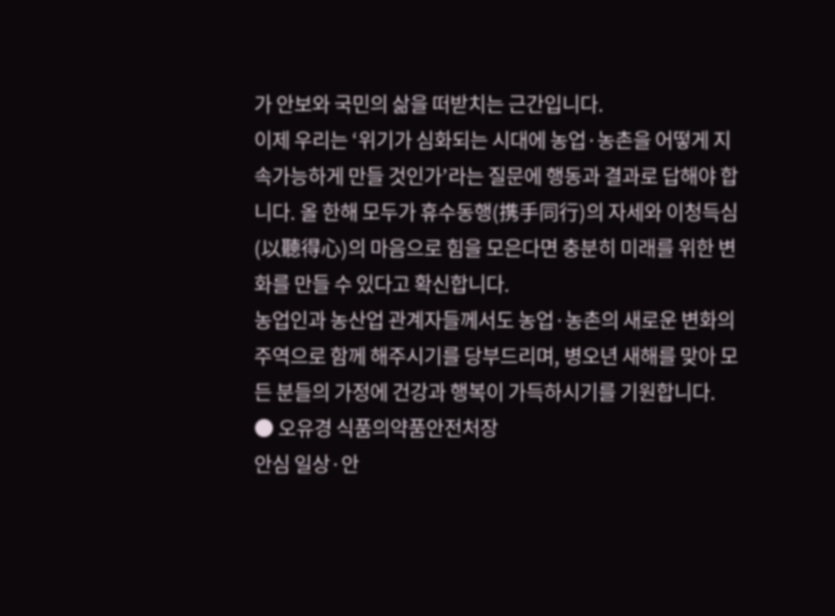가 안보와 국민의 삶을 떠받치는 근간입니다.
이제 우리는 ‘위기가 심화되는 시대에 농업·농촌을 어떻게 지속가능하게 만들 것인가’라는 질문에 행동과 결과로 답해야 합니다. 올 한해 모두가 휴수동행(携手同行)의 자세와 이청득심(以聽得心)의 마음으로 힘을 모은다면 충분히 미래를 위한 변화를 만들 수 있다고 확신합니다.
농업인과 농산업 관계자들께서도 농업·농촌의 새로운 변화의 주역으로 함께 해주시기를 당부드리며, 병오년 새해를 맞아 모든 분들의 가정에 건강과 행복이 가득하시기를 기원합니다.
● 오유경 식품의약품안전처장
안심 일상·안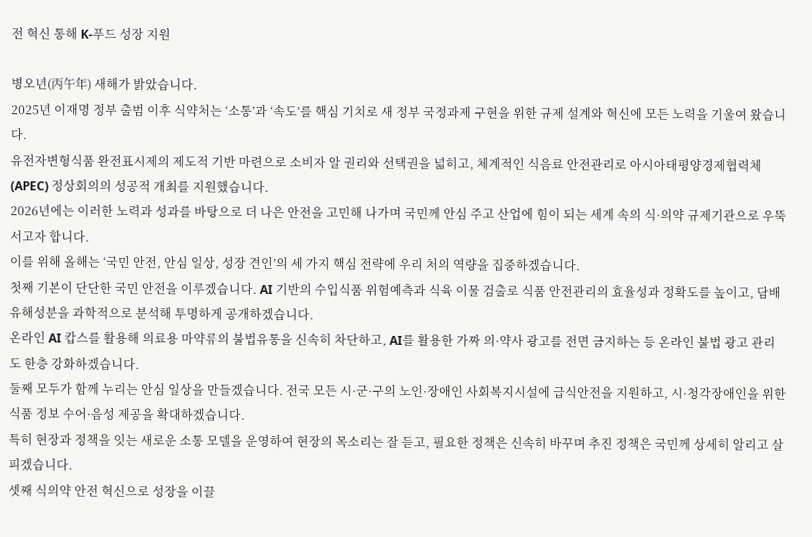전 혁신 통해 K-푸드 성장 지원

병오년(丙午年) 새해가 밝았습니다.
2025년 이재명 정부 출범 이후 식약처는 ‘소통’과 ‘속도’를 핵심 기치로 새 정부 국정과제 구현을 위한 규제 설계와 혁신에 모든 노력을 기울여 왔습니다.
유전자변형식품 완전표시제의 제도적 기반 마련으로 소비자 알 권리와 선택권을 넓히고, 체계적인 식음료 안전관리로 아시아태평양경제협력체(APEC) 정상회의의 성공적 개최를 지원했습니다.
2026년에는 이러한 노력과 성과를 바탕으로 더 나은 안전을 고민해 나가며 국민께 안심 주고 산업에 힘이 되는 세계 속의 식·의약 규제기관으로 우뚝 서고자 합니다.
이를 위해 올해는 ‘국민 안전, 안심 일상, 성장 견인’의 세 가지 핵심 전략에 우리 처의 역량을 집중하겠습니다.
첫째 기본이 단단한 국민 안전을 이루겠습니다. AI 기반의 수입식품 위험예측과 식육 이물 검출로 식품 안전관리의 효율성과 정확도를 높이고, 담배 유해성분을 과학적으로 분석해 투명하게 공개하겠습니다.
온라인 AI 캅스를 활용해 의료용 마약류의 불법유통을 신속히 차단하고, AI를 활용한 가짜 의·약사 광고를 전면 금지하는 등 온라인 불법 광고 관리도 한층 강화하겠습니다.
둘째 모두가 함께 누리는 안심 일상을 만들겠습니다. 전국 모든 시·군·구의 노인·장애인 사회복지시설에 급식안전을 지원하고, 시·청각장애인을 위한 식품 정보 수어·음성 제공을 확대하겠습니다.
특히 현장과 정책을 잇는 새로운 소통 모델을 운영하여 현장의 목소리는 잘 듣고, 필요한 정책은 신속히 바꾸며 추진 정책은 국민께 상세히 알리고 살피겠습니다.
셋째 식의약 안전 혁신으로 성장을 이끌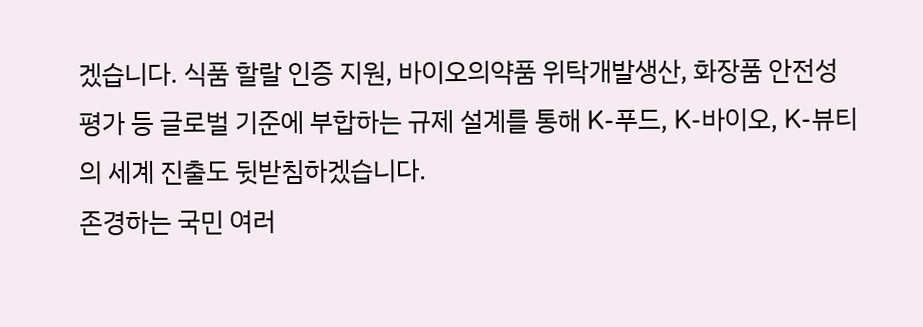겠습니다. 식품 할랄 인증 지원, 바이오의약품 위탁개발생산, 화장품 안전성 평가 등 글로벌 기준에 부합하는 규제 설계를 통해 K-푸드, K-바이오, K-뷰티의 세계 진출도 뒷받침하겠습니다.
존경하는 국민 여러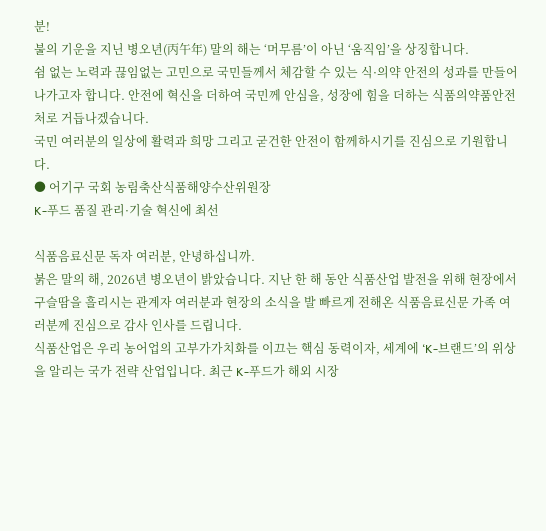분!
불의 기운을 지닌 병오년(丙午年) 말의 해는 ‘머무름’이 아닌 ‘움직임’을 상징합니다.
쉼 없는 노력과 끊임없는 고민으로 국민들께서 체감할 수 있는 식·의약 안전의 성과를 만들어 나가고자 합니다. 안전에 혁신을 더하여 국민께 안심을, 성장에 힘을 더하는 식품의약품안전처로 거듭나겠습니다.
국민 여러분의 일상에 활력과 희망 그리고 굳건한 안전이 함께하시기를 진심으로 기원합니다.
● 어기구 국회 농림축산식품해양수산위원장
K-푸드 품질 관리·기술 혁신에 최선

식품음료신문 독자 여러분, 안녕하십니까.
붉은 말의 해, 2026년 병오년이 밝았습니다. 지난 한 해 동안 식품산업 발전을 위해 현장에서 구슬땀을 흘리시는 관계자 여러분과 현장의 소식을 발 빠르게 전해온 식품음료신문 가족 여러분께 진심으로 감사 인사를 드립니다.
식품산업은 우리 농어업의 고부가가치화를 이끄는 핵심 동력이자, 세계에 ‘K-브랜드’의 위상을 알리는 국가 전략 산업입니다. 최근 K-푸드가 해외 시장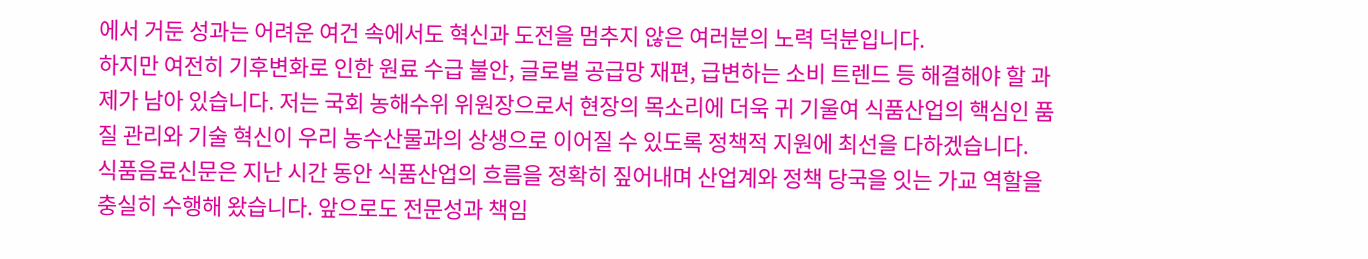에서 거둔 성과는 어려운 여건 속에서도 혁신과 도전을 멈추지 않은 여러분의 노력 덕분입니다.
하지만 여전히 기후변화로 인한 원료 수급 불안, 글로벌 공급망 재편, 급변하는 소비 트렌드 등 해결해야 할 과제가 남아 있습니다. 저는 국회 농해수위 위원장으로서 현장의 목소리에 더욱 귀 기울여 식품산업의 핵심인 품질 관리와 기술 혁신이 우리 농수산물과의 상생으로 이어질 수 있도록 정책적 지원에 최선을 다하겠습니다.
식품음료신문은 지난 시간 동안 식품산업의 흐름을 정확히 짚어내며 산업계와 정책 당국을 잇는 가교 역할을 충실히 수행해 왔습니다. 앞으로도 전문성과 책임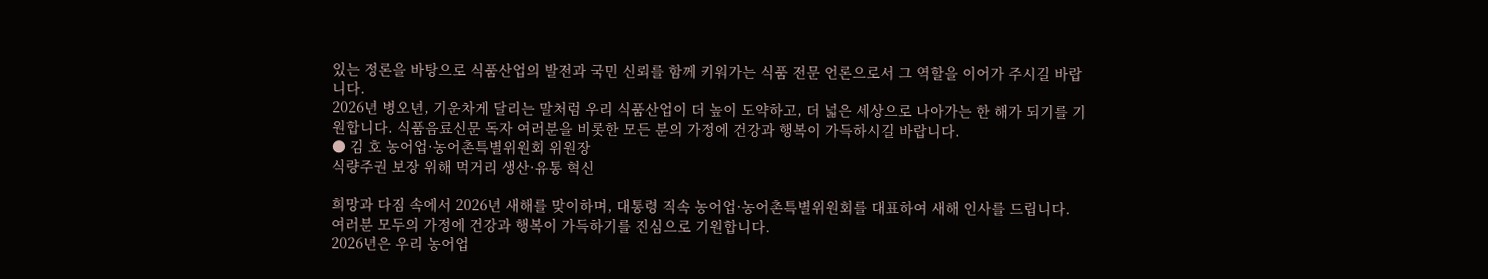있는 정론을 바탕으로 식품산업의 발전과 국민 신뢰를 함께 키워가는 식품 전문 언론으로서 그 역할을 이어가 주시길 바랍니다.
2026년 병오년, 기운차게 달리는 말처럼 우리 식품산업이 더 높이 도약하고, 더 넓은 세상으로 나아가는 한 해가 되기를 기원합니다. 식품음료신문 독자 여러분을 비롯한 모든 분의 가정에 건강과 행복이 가득하시길 바랍니다.
● 김 호 농어업·농어촌특별위원회 위원장
식량주권 보장 위해 먹거리 생산·유통 혁신

희망과 다짐 속에서 2026년 새해를 맞이하며, 대통령 직속 농어업·농어촌특별위원회를 대표하여 새해 인사를 드립니다. 여러분 모두의 가정에 건강과 행복이 가득하기를 진심으로 기원합니다.
2026년은 우리 농어업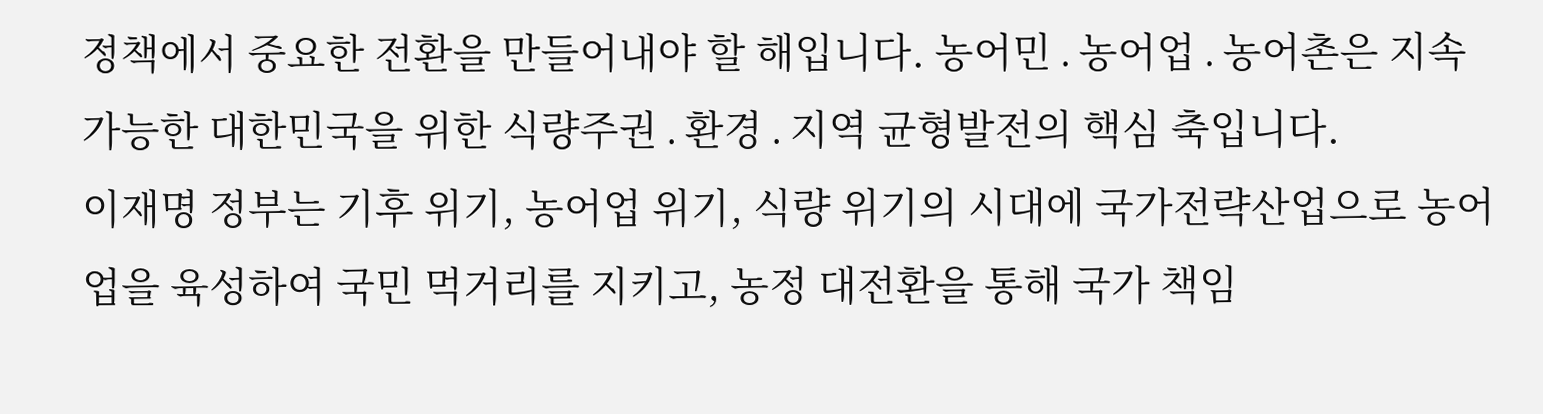정책에서 중요한 전환을 만들어내야 할 해입니다. 농어민․농어업․농어촌은 지속 가능한 대한민국을 위한 식량주권․환경․지역 균형발전의 핵심 축입니다.
이재명 정부는 기후 위기, 농어업 위기, 식량 위기의 시대에 국가전략산업으로 농어업을 육성하여 국민 먹거리를 지키고, 농정 대전환을 통해 국가 책임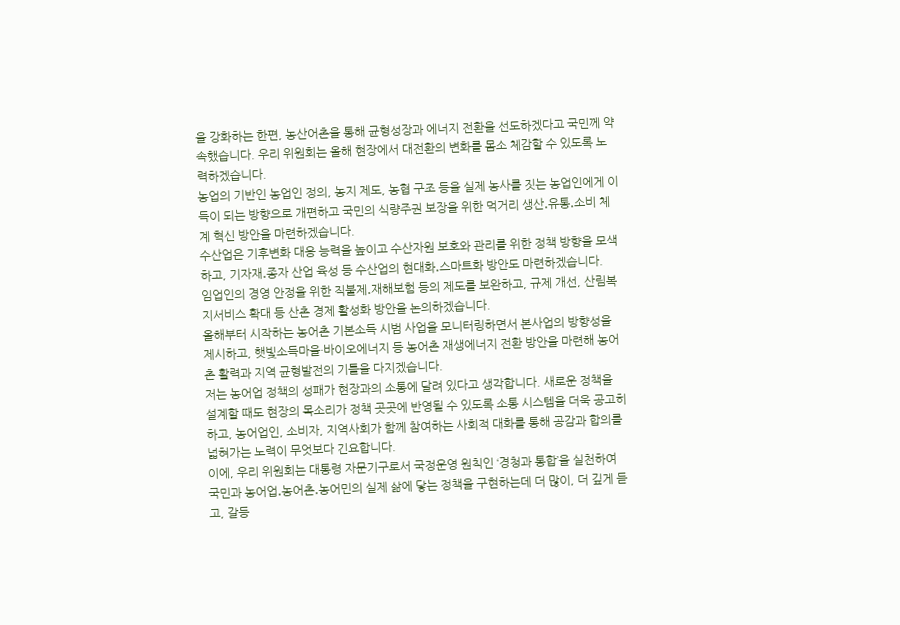을 강화하는 한편, 농산어촌을 통해 균형성장과 에너지 전환을 선도하겠다고 국민께 약속했습니다. 우리 위원회는 올해 현장에서 대전환의 변화를 몸소 체감할 수 있도록 노력하겠습니다.
농업의 기반인 농업인 정의, 농지 제도, 농협 구조 등을 실제 농사를 짓는 농업인에게 이득이 되는 방향으로 개편하고 국민의 식량주권 보장을 위한 먹거리 생산․유통․소비 체계 혁신 방안을 마련하겠습니다.
수산업은 기후변화 대응 능력을 높이고 수산자원 보호와 관리를 위한 정책 방향을 모색하고, 기자재․종자 산업 육성 등 수산업의 현대화․스마트화 방안도 마련하겠습니다.
임업인의 경영 안정을 위한 직불제․재해보험 등의 제도를 보완하고, 규제 개선, 산림복지서비스 확대 등 산촌 경제 활성화 방안을 논의하겠습니다.
올해부터 시작하는 농어촌 기본소득 시범 사업을 모니터링하면서 본사업의 방향성을 제시하고, 햇빛소득마을·바이오에너지 등 농어촌 재생에너지 전환 방안을 마련해 농어촌 활력과 지역 균형발전의 기틀을 다지겠습니다.
저는 농어업 정책의 성패가 현장과의 소통에 달려 있다고 생각합니다. 새로운 정책을 설계할 때도 현장의 목소리가 정책 곳곳에 반영될 수 있도록 소통 시스템을 더욱 공고히 하고, 농어업인, 소비자, 지역사회가 함께 참여하는 사회적 대화를 통해 공감과 합의를 넓혀가는 노력이 무엇보다 긴요합니다.
이에, 우리 위원회는 대통령 자문기구로서 국정운영 원칙인 ‘경청과 통합’을 실천하여 국민과 농어업․농어촌․농어민의 실제 삶에 닿는 정책을 구현하는데 더 많이, 더 깊게 듣고, 갈등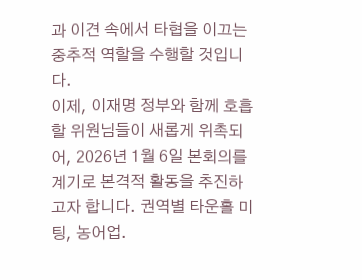과 이견 속에서 타협을 이끄는 중추적 역할을 수행할 것입니다.
이제, 이재명 정부와 함께 호흡할 위원님들이 새롭게 위촉되어, 2026년 1월 6일 본회의를 계기로 본격적 활동을 추진하고자 합니다. 권역별 타운홀 미팅, 농어업․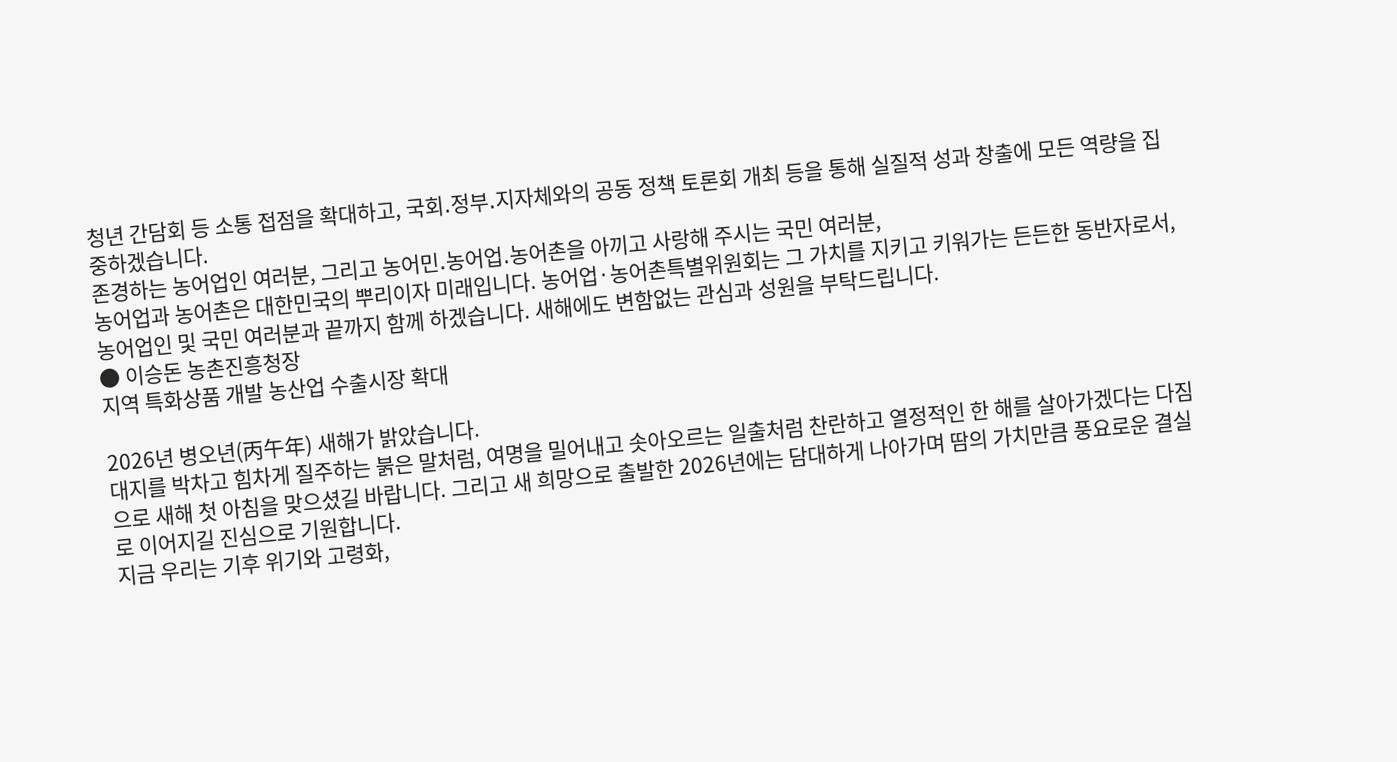청년 간담회 등 소통 접점을 확대하고, 국회․정부․지자체와의 공동 정책 토론회 개최 등을 통해 실질적 성과 창출에 모든 역량을 집중하겠습니다.
존경하는 농어업인 여러분, 그리고 농어민․농어업․농어촌을 아끼고 사랑해 주시는 국민 여러분,
농어업과 농어촌은 대한민국의 뿌리이자 미래입니다. 농어업·농어촌특별위원회는 그 가치를 지키고 키워가는 든든한 동반자로서, 농어업인 및 국민 여러분과 끝까지 함께 하겠습니다. 새해에도 변함없는 관심과 성원을 부탁드립니다.
● 이승돈 농촌진흥청장
지역 특화상품 개발 농산업 수출시장 확대

2026년 병오년(丙午年) 새해가 밝았습니다.
대지를 박차고 힘차게 질주하는 붉은 말처럼, 여명을 밀어내고 솟아오르는 일출처럼 찬란하고 열정적인 한 해를 살아가겠다는 다짐으로 새해 첫 아침을 맞으셨길 바랍니다. 그리고 새 희망으로 출발한 2026년에는 담대하게 나아가며 땀의 가치만큼 풍요로운 결실로 이어지길 진심으로 기원합니다.
지금 우리는 기후 위기와 고령화,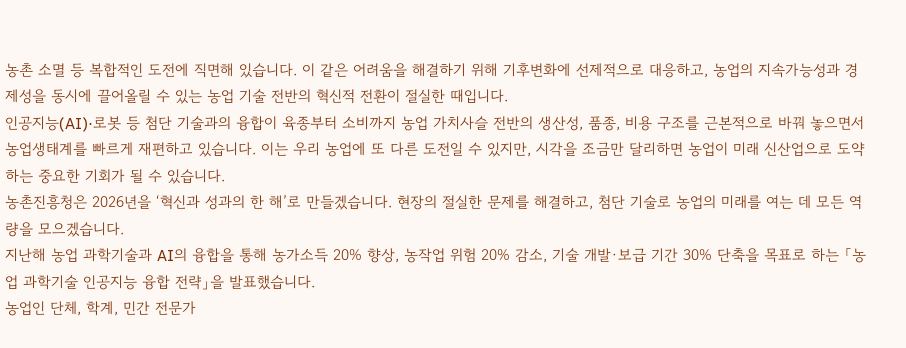농촌 소멸 등 복합적인 도전에 직면해 있습니다. 이 같은 어려움을 해결하기 위해 기후변화에 선제적으로 대응하고, 농업의 지속가능성과 경제성을 동시에 끌어올릴 수 있는 농업 기술 전반의 혁신적 전환이 절실한 때입니다.
인공지능(AI)·로봇 등 첨단 기술과의 융합이 육종부터 소비까지 농업 가치사슬 전반의 생산성, 품종, 비용 구조를 근본적으로 바꿔 놓으면서 농업생태계를 빠르게 재편하고 있습니다. 이는 우리 농업에 또 다른 도전일 수 있지만, 시각을 조금만 달리하면 농업이 미래 신산업으로 도약하는 중요한 기회가 될 수 있습니다.
농촌진흥청은 2026년을 ‘혁신과 성과의 한 해’로 만들겠습니다. 현장의 절실한 문제를 해결하고, 첨단 기술로 농업의 미래를 여는 데 모든 역량을 모으겠습니다.
지난해 농업 과학기술과 AI의 융합을 통해 농가소득 20% 향상, 농작업 위험 20% 감소, 기술 개발·보급 기간 30% 단축을 목표로 하는 「농업 과학기술 인공지능 융합 전략」을 발표했습니다.
농업인 단체, 학계, 민간 전문가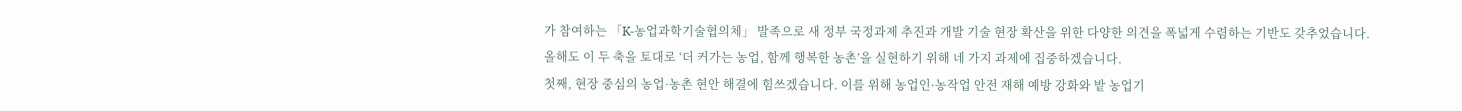가 참여하는 「K-농업과학기술협의체」 발족으로 새 정부 국정과제 추진과 개발 기술 현장 확산을 위한 다양한 의견을 폭넓게 수렴하는 기반도 갖추었습니다.
올해도 이 두 축을 토대로 ‘더 커가는 농업, 함께 행복한 농촌’을 실현하기 위해 네 가지 과제에 집중하겠습니다.
첫째, 현장 중심의 농업·농촌 현안 해결에 힘쓰겠습니다. 이를 위해 농업인·농작업 안전 재해 예방 강화와 밭 농업기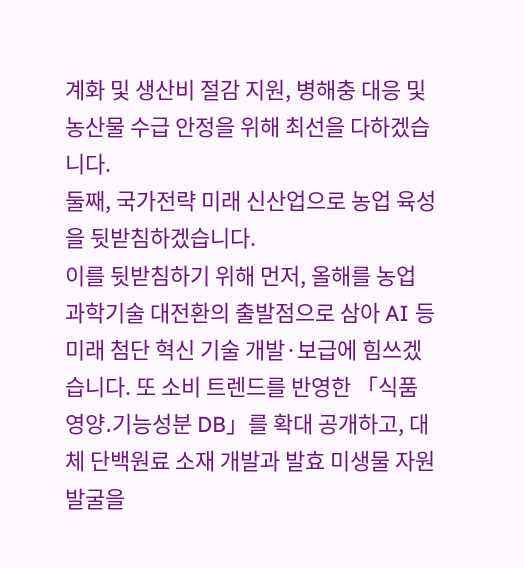계화 및 생산비 절감 지원, 병해충 대응 및 농산물 수급 안정을 위해 최선을 다하겠습니다.
둘째, 국가전략 미래 신산업으로 농업 육성을 뒷받침하겠습니다.
이를 뒷받침하기 위해 먼저, 올해를 농업 과학기술 대전환의 출발점으로 삼아 AI 등 미래 첨단 혁신 기술 개발·보급에 힘쓰겠습니다. 또 소비 트렌드를 반영한 「식품 영양․기능성분 DB」를 확대 공개하고, 대체 단백원료 소재 개발과 발효 미생물 자원 발굴을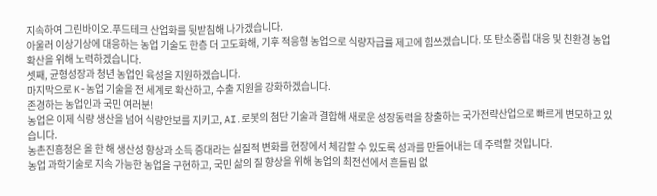지속하여 그린바이오․푸드테크 산업화를 뒷받침해 나가겠습니다.
아울러 이상기상에 대응하는 농업 기술도 한층 더 고도화해, 기후 적응형 농업으로 식량자급률 제고에 힘쓰겠습니다. 또 탄소중립 대응 및 친환경 농업 확산을 위해 노력하겠습니다.
셋째, 균형성장과 청년 농업인 육성을 지원하겠습니다.
마지막으로 K-농업 기술을 전 세계로 확산하고, 수출 지원을 강화하겠습니다.
존경하는 농업인과 국민 여러분!
농업은 이제 식량 생산을 넘어 식량안보를 지키고, AI․로봇의 첨단 기술과 결합해 새로운 성장동력을 창출하는 국가전략산업으로 빠르게 변모하고 있습니다.
농촌진흥청은 올 한 해 생산성 향상과 소득 증대라는 실질적 변화를 현장에서 체감할 수 있도록 성과를 만들어내는 데 주력할 것입니다.
농업 과학기술로 지속 가능한 농업을 구현하고, 국민 삶의 질 향상을 위해 농업의 최전선에서 흔들림 없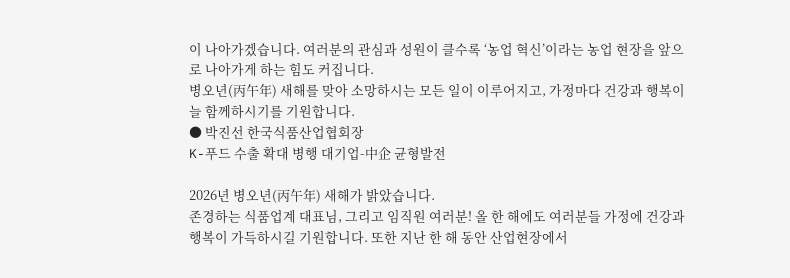이 나아가겠습니다. 여러분의 관심과 성원이 클수록 ‘농업 혁신’이라는 농업 현장을 앞으로 나아가게 하는 힘도 커집니다.
병오년(丙午年) 새해를 맞아 소망하시는 모든 일이 이루어지고, 가정마다 건강과 행복이 늘 함께하시기를 기원합니다.
● 박진선 한국식품산업협회장
K-푸드 수출 확대 병행 대기업-中企 균형발전

2026년 병오년(丙午年) 새해가 밝았습니다.
존경하는 식품업계 대표님, 그리고 임직원 여러분! 올 한 해에도 여러분들 가정에 건강과 행복이 가득하시길 기원합니다. 또한 지난 한 해 동안 산업현장에서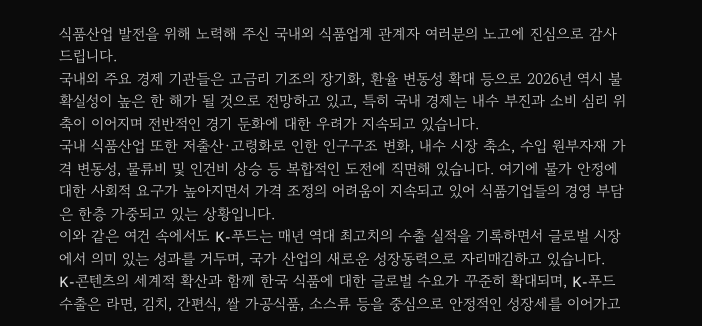식품산업 발전을 위해 노력해 주신 국내외 식품업계 관계자 여러분의 노고에 진심으로 감사드립니다.
국내외 주요 경제 기관들은 고금리 기조의 장기화, 환율 변동성 확대 등으로 2026년 역시 불확실성이 높은 한 해가 될 것으로 전망하고 있고, 특히 국내 경제는 내수 부진과 소비 심리 위축이 이어지며 전반적인 경기 둔화에 대한 우려가 지속되고 있습니다.
국내 식품산업 또한 저출산·고령화로 인한 인구구조 변화, 내수 시장 축소, 수입 원부자재 가격 변동성, 물류비 및 인건비 상승 등 복합적인 도전에 직면해 있습니다. 여기에 물가 안정에 대한 사회적 요구가 높아지면서 가격 조정의 어려움이 지속되고 있어 식품기업들의 경영 부담은 한층 가중되고 있는 상황입니다.
이와 같은 여건 속에서도 K-푸드는 매년 역대 최고치의 수출 실적을 기록하면서 글로벌 시장에서 의미 있는 성과를 거두며, 국가 산업의 새로운 성장동력으로 자리매김하고 있습니다.
K-콘텐츠의 세계적 확산과 함께 한국 식품에 대한 글로벌 수요가 꾸준히 확대되며, K-푸드 수출은 라면, 김치, 간편식, 쌀 가공식품, 소스류 등을 중심으로 안정적인 성장세를 이어가고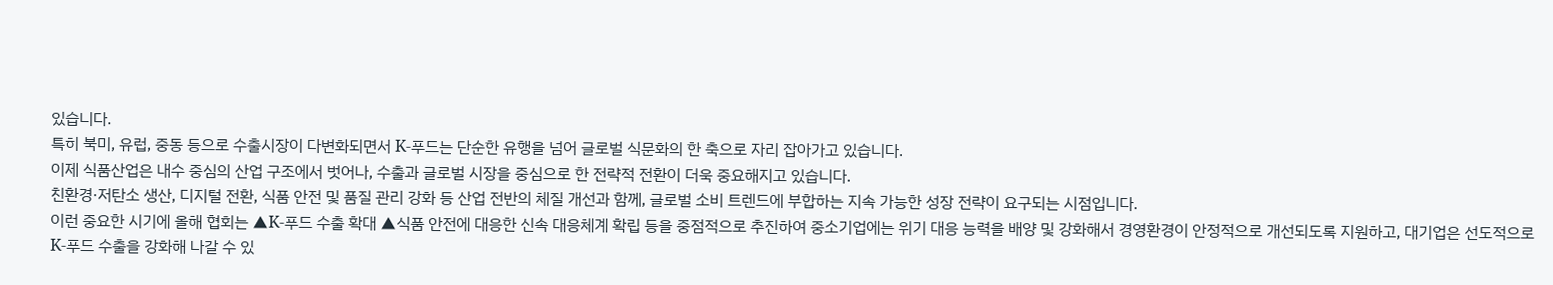있습니다.
특히 북미, 유럽, 중동 등으로 수출시장이 다변화되면서 K-푸드는 단순한 유행을 넘어 글로벌 식문화의 한 축으로 자리 잡아가고 있습니다.
이제 식품산업은 내수 중심의 산업 구조에서 벗어나, 수출과 글로벌 시장을 중심으로 한 전략적 전환이 더욱 중요해지고 있습니다.
친환경·저탄소 생산, 디지털 전환, 식품 안전 및 품질 관리 강화 등 산업 전반의 체질 개선과 함께, 글로벌 소비 트렌드에 부합하는 지속 가능한 성장 전략이 요구되는 시점입니다.
이런 중요한 시기에 올해 협회는 ▲K-푸드 수출 확대 ▲식품 안전에 대응한 신속 대응체계 확립 등을 중점적으로 추진하여 중소기업에는 위기 대응 능력을 배양 및 강화해서 경영환경이 안정적으로 개선되도록 지원하고, 대기업은 선도적으로 K-푸드 수출을 강화해 나갈 수 있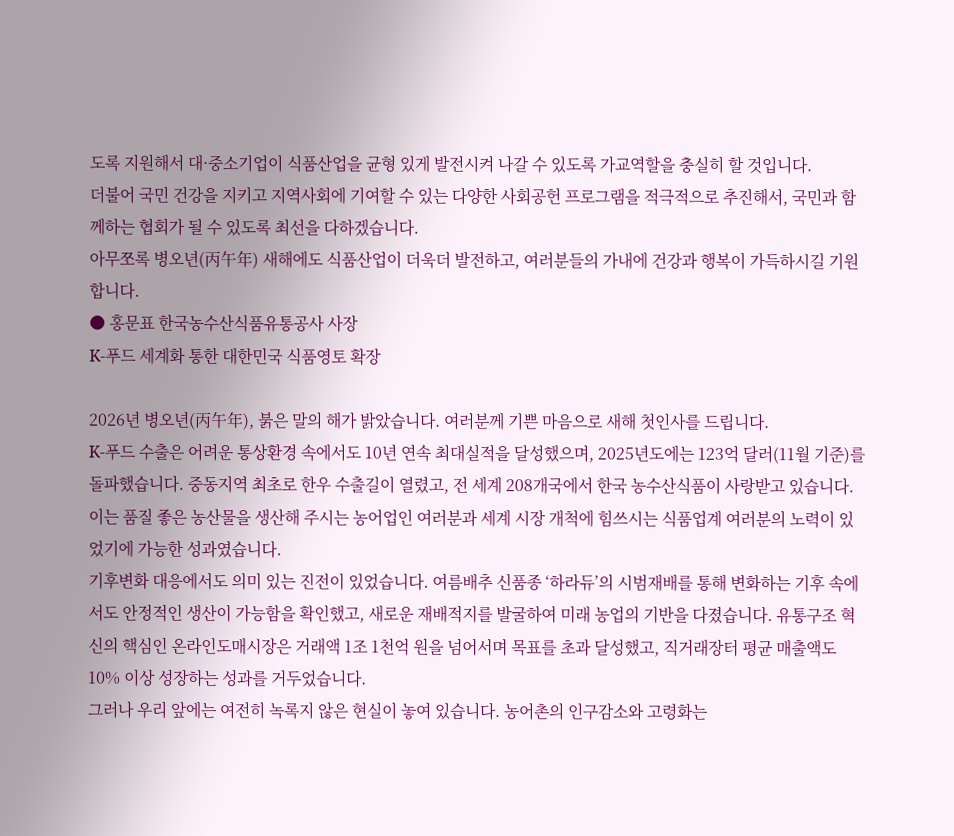도록 지원해서 대·중소기업이 식품산업을 균형 있게 발전시켜 나갈 수 있도록 가교역할을 충실히 할 것입니다.
더불어 국민 건강을 지키고 지역사회에 기여할 수 있는 다양한 사회공헌 프로그램을 적극적으로 추진해서, 국민과 함께하는 협회가 될 수 있도록 최선을 다하겠습니다.
아무쪼록 병오년(丙午年) 새해에도 식품산업이 더욱더 발전하고, 여러분들의 가내에 건강과 행복이 가득하시길 기원합니다.
● 홍문표 한국농수산식품유통공사 사장
K-푸드 세계화 통한 대한민국 식품영토 확장

2026년 병오년(丙午年), 붉은 말의 해가 밝았습니다. 여러분께 기쁜 마음으로 새해 첫인사를 드립니다.
K-푸드 수출은 어려운 통상환경 속에서도 10년 연속 최대실적을 달성했으며, 2025년도에는 123억 달러(11월 기준)를 돌파했습니다. 중동지역 최초로 한우 수출길이 열렸고, 전 세계 208개국에서 한국 농수산식품이 사랑받고 있습니다. 이는 품질 좋은 농산물을 생산해 주시는 농어업인 여러분과 세계 시장 개척에 힘쓰시는 식품업계 여러분의 노력이 있었기에 가능한 성과였습니다.
기후변화 대응에서도 의미 있는 진전이 있었습니다. 여름배추 신품종 ‘하라듀’의 시범재배를 통해 변화하는 기후 속에서도 안정적인 생산이 가능함을 확인했고, 새로운 재배적지를 발굴하여 미래 농업의 기반을 다졌습니다. 유통구조 혁신의 핵심인 온라인도매시장은 거래액 1조 1천억 원을 넘어서며 목표를 초과 달성했고, 직거래장터 평균 매출액도 10% 이상 성장하는 성과를 거두었습니다.
그러나 우리 앞에는 여전히 녹록지 않은 현실이 놓여 있습니다. 농어촌의 인구감소와 고령화는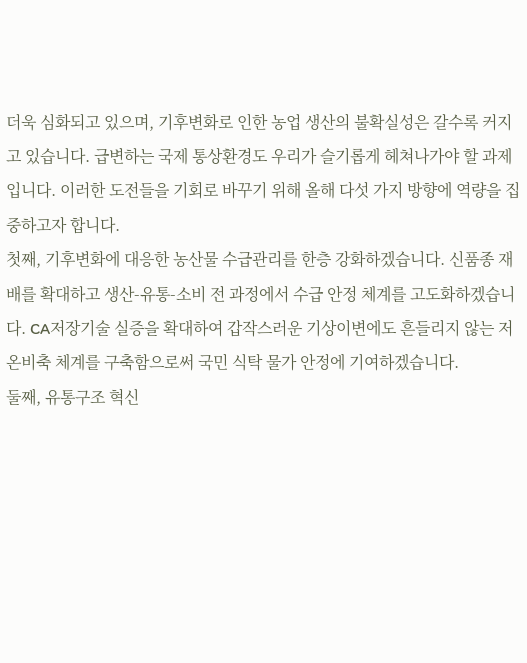더욱 심화되고 있으며, 기후변화로 인한 농업 생산의 불확실성은 갈수록 커지고 있습니다. 급변하는 국제 통상환경도 우리가 슬기롭게 헤쳐나가야 할 과제입니다. 이러한 도전들을 기회로 바꾸기 위해 올해 다섯 가지 방향에 역량을 집중하고자 합니다.
첫째, 기후변화에 대응한 농산물 수급관리를 한층 강화하겠습니다. 신품종 재배를 확대하고 생산-유통-소비 전 과정에서 수급 안정 체계를 고도화하겠습니다. CA저장기술 실증을 확대하여 갑작스러운 기상이변에도 흔들리지 않는 저온비축 체계를 구축함으로써 국민 식탁 물가 안정에 기여하겠습니다.
둘째, 유통구조 혁신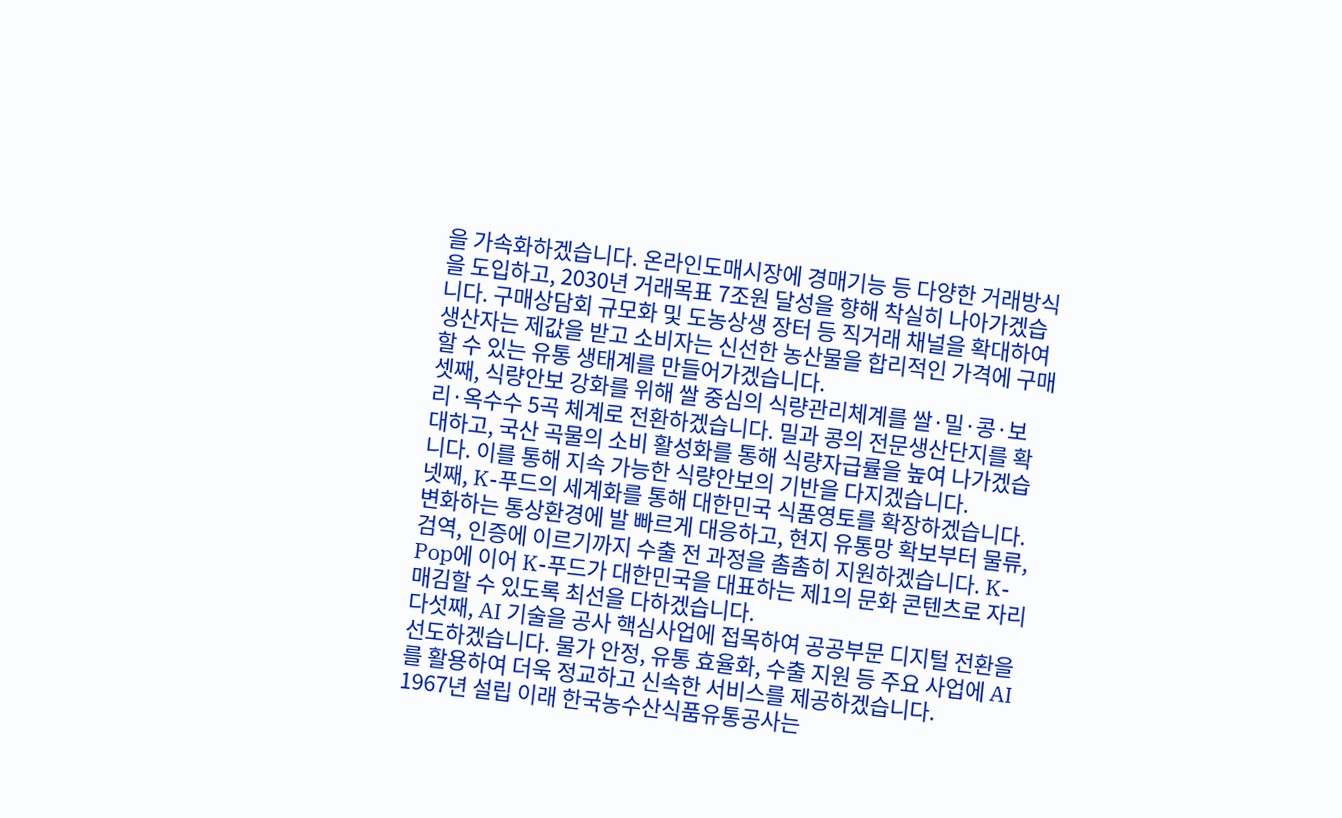을 가속화하겠습니다. 온라인도매시장에 경매기능 등 다양한 거래방식을 도입하고, 2030년 거래목표 7조원 달성을 향해 착실히 나아가겠습니다. 구매상담회 규모화 및 도농상생 장터 등 직거래 채널을 확대하여 생산자는 제값을 받고 소비자는 신선한 농산물을 합리적인 가격에 구매할 수 있는 유통 생태계를 만들어가겠습니다.
셋째, 식량안보 강화를 위해 쌀 중심의 식량관리체계를 쌀·밀·콩·보리·옥수수 5곡 체계로 전환하겠습니다. 밀과 콩의 전문생산단지를 확대하고, 국산 곡물의 소비 활성화를 통해 식량자급률을 높여 나가겠습니다. 이를 통해 지속 가능한 식량안보의 기반을 다지겠습니다.
넷째, K-푸드의 세계화를 통해 대한민국 식품영토를 확장하겠습니다. 변화하는 통상환경에 발 빠르게 대응하고, 현지 유통망 확보부터 물류, 검역, 인증에 이르기까지 수출 전 과정을 촘촘히 지원하겠습니다. K-Pop에 이어 K-푸드가 대한민국을 대표하는 제1의 문화 콘텐츠로 자리매김할 수 있도록 최선을 다하겠습니다.
다섯째, AI 기술을 공사 핵심사업에 접목하여 공공부문 디지털 전환을 선도하겠습니다. 물가 안정, 유통 효율화, 수출 지원 등 주요 사업에 AI를 활용하여 더욱 정교하고 신속한 서비스를 제공하겠습니다.
1967년 설립 이래 한국농수산식품유통공사는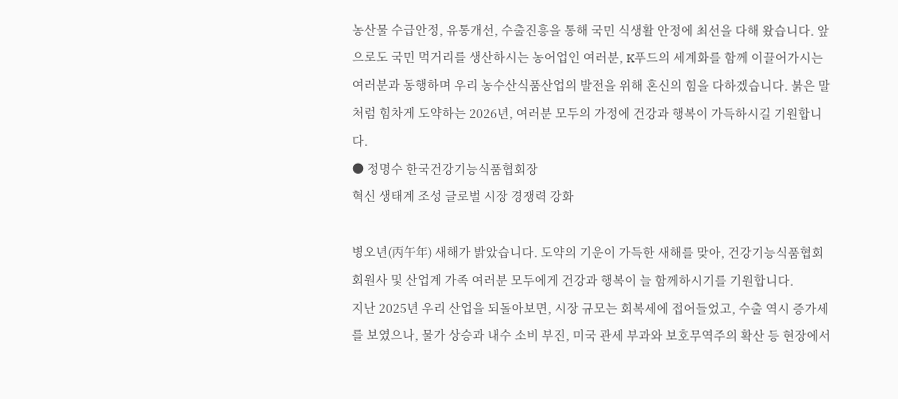농산물 수급안정, 유통개선, 수출진흥을 통해 국민 식생활 안정에 최선을 다해 왔습니다. 앞으로도 국민 먹거리를 생산하시는 농어업인 여러분, K푸드의 세계화를 함께 이끌어가시는 여러분과 동행하며 우리 농수산식품산업의 발전을 위해 혼신의 힘을 다하겠습니다. 붉은 말처럼 힘차게 도약하는 2026년, 여러분 모두의 가정에 건강과 행복이 가득하시길 기원합니다.
● 정명수 한국건강기능식품협회장
혁신 생태계 조성 글로벌 시장 경쟁력 강화

병오년(丙午年) 새해가 밝았습니다. 도약의 기운이 가득한 새해를 맞아, 건강기능식품협회 회원사 및 산업계 가족 여러분 모두에게 건강과 행복이 늘 함께하시기를 기원합니다.
지난 2025년 우리 산업을 되돌아보면, 시장 규모는 회복세에 접어들었고, 수출 역시 증가세를 보였으나, 물가 상승과 내수 소비 부진, 미국 관세 부과와 보호무역주의 확산 등 현장에서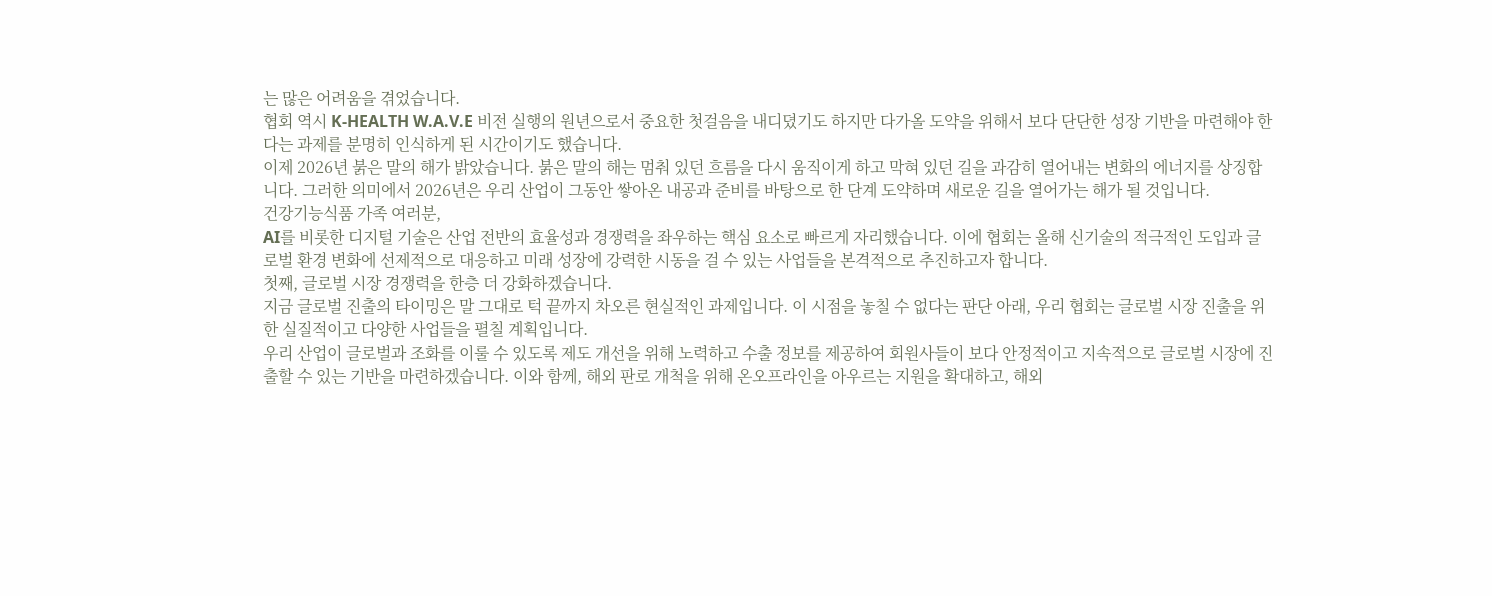는 많은 어려움을 겪었습니다.
협회 역시 K-HEALTH W.A.V.E 비전 실행의 원년으로서 중요한 첫걸음을 내디뎠기도 하지만 다가올 도약을 위해서 보다 단단한 성장 기반을 마련해야 한다는 과제를 분명히 인식하게 된 시간이기도 했습니다.
이제 2026년 붉은 말의 해가 밝았습니다. 붉은 말의 해는 멈춰 있던 흐름을 다시 움직이게 하고 막혀 있던 길을 과감히 열어내는 변화의 에너지를 상징합니다. 그러한 의미에서 2026년은 우리 산업이 그동안 쌓아온 내공과 준비를 바탕으로 한 단계 도약하며 새로운 길을 열어가는 해가 될 것입니다.
건강기능식품 가족 여러분,
AI를 비롯한 디지털 기술은 산업 전반의 효율성과 경쟁력을 좌우하는 핵심 요소로 빠르게 자리했습니다. 이에 협회는 올해 신기술의 적극적인 도입과 글로벌 환경 변화에 선제적으로 대응하고 미래 성장에 강력한 시동을 걸 수 있는 사업들을 본격적으로 추진하고자 합니다.
첫째, 글로벌 시장 경쟁력을 한층 더 강화하겠습니다.
지금 글로벌 진출의 타이밍은 말 그대로 턱 끝까지 차오른 현실적인 과제입니다. 이 시점을 놓칠 수 없다는 판단 아래, 우리 협회는 글로벌 시장 진출을 위한 실질적이고 다양한 사업들을 펼칠 계획입니다.
우리 산업이 글로벌과 조화를 이룰 수 있도록 제도 개선을 위해 노력하고 수출 정보를 제공하여 회원사들이 보다 안정적이고 지속적으로 글로벌 시장에 진출할 수 있는 기반을 마련하겠습니다. 이와 함께, 해외 판로 개척을 위해 온오프라인을 아우르는 지원을 확대하고, 해외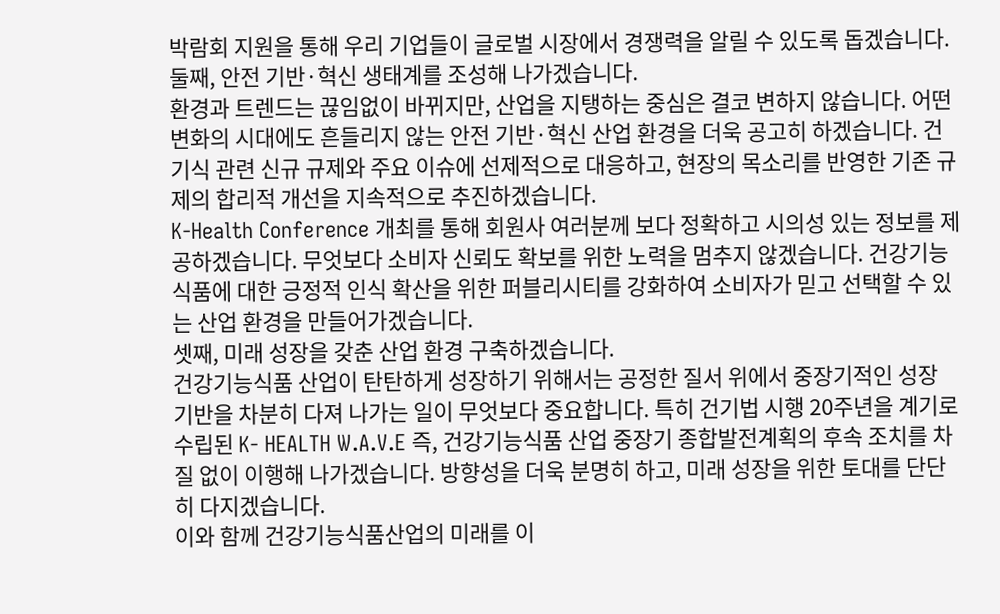박람회 지원을 통해 우리 기업들이 글로벌 시장에서 경쟁력을 알릴 수 있도록 돕겠습니다.
둘째, 안전 기반·혁신 생태계를 조성해 나가겠습니다.
환경과 트렌드는 끊임없이 바뀌지만, 산업을 지탱하는 중심은 결코 변하지 않습니다. 어떤 변화의 시대에도 흔들리지 않는 안전 기반·혁신 산업 환경을 더욱 공고히 하겠습니다. 건기식 관련 신규 규제와 주요 이슈에 선제적으로 대응하고, 현장의 목소리를 반영한 기존 규제의 합리적 개선을 지속적으로 추진하겠습니다.
K-Health Conference 개최를 통해 회원사 여러분께 보다 정확하고 시의성 있는 정보를 제공하겠습니다. 무엇보다 소비자 신뢰도 확보를 위한 노력을 멈추지 않겠습니다. 건강기능식품에 대한 긍정적 인식 확산을 위한 퍼블리시티를 강화하여 소비자가 믿고 선택할 수 있는 산업 환경을 만들어가겠습니다.
셋째, 미래 성장을 갖춘 산업 환경 구축하겠습니다.
건강기능식품 산업이 탄탄하게 성장하기 위해서는 공정한 질서 위에서 중장기적인 성장 기반을 차분히 다져 나가는 일이 무엇보다 중요합니다. 특히 건기법 시행 20주년을 계기로 수립된 K- HEALTH W.A.V.E 즉, 건강기능식품 산업 중장기 종합발전계획의 후속 조치를 차질 없이 이행해 나가겠습니다. 방향성을 더욱 분명히 하고, 미래 성장을 위한 토대를 단단히 다지겠습니다.
이와 함께 건강기능식품산업의 미래를 이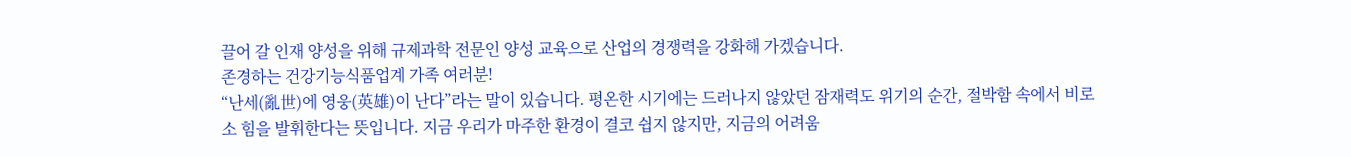끌어 갈 인재 양성을 위해 규제과학 전문인 양성 교육으로 산업의 경쟁력을 강화해 가겠습니다.
존경하는 건강기능식품업계 가족 여러분!
“난세(亂世)에 영웅(英雄)이 난다”라는 말이 있습니다. 평온한 시기에는 드러나지 않았던 잠재력도 위기의 순간, 절박함 속에서 비로소 힘을 발휘한다는 뜻입니다. 지금 우리가 마주한 환경이 결코 쉽지 않지만, 지금의 어려움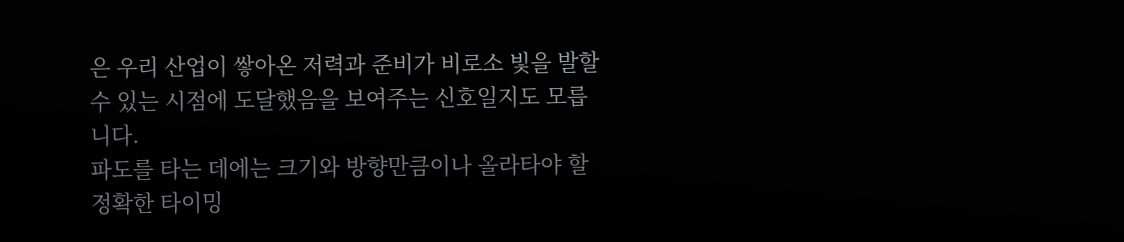은 우리 산업이 쌓아온 저력과 준비가 비로소 빛을 발할 수 있는 시점에 도달했음을 보여주는 신호일지도 모릅니다.
파도를 타는 데에는 크기와 방향만큼이나 올라타야 할 정확한 타이밍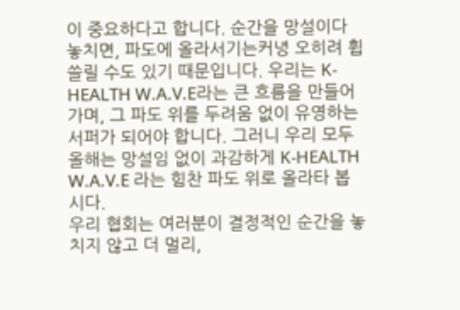이 중요하다고 합니다. 순간을 망설이다 놓치면, 파도에 올라서기는커녕 오히려 휩쓸릴 수도 있기 때문입니다. 우리는 K-HEALTH W.A.V.E라는 큰 흐름을 만들어가며, 그 파도 위를 두려움 없이 유영하는 서퍼가 되어야 합니다. 그러니 우리 모두 올해는 망설임 없이 과감하게 K-HEALTH W.A.V.E 라는 힘찬 파도 위로 올라타 봅시다.
우리 협회는 여러분이 결정적인 순간을 놓치지 않고 더 멀리,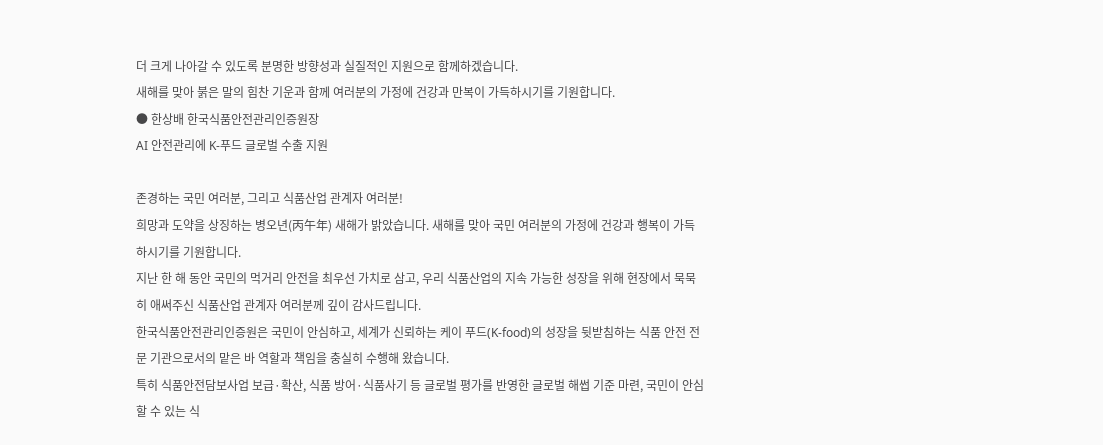더 크게 나아갈 수 있도록 분명한 방향성과 실질적인 지원으로 함께하겠습니다.
새해를 맞아 붉은 말의 힘찬 기운과 함께 여러분의 가정에 건강과 만복이 가득하시기를 기원합니다.
● 한상배 한국식품안전관리인증원장
AI 안전관리에 K-푸드 글로벌 수출 지원

존경하는 국민 여러분, 그리고 식품산업 관계자 여러분!
희망과 도약을 상징하는 병오년(丙午年) 새해가 밝았습니다. 새해를 맞아 국민 여러분의 가정에 건강과 행복이 가득하시기를 기원합니다.
지난 한 해 동안 국민의 먹거리 안전을 최우선 가치로 삼고, 우리 식품산업의 지속 가능한 성장을 위해 현장에서 묵묵히 애써주신 식품산업 관계자 여러분께 깊이 감사드립니다.
한국식품안전관리인증원은 국민이 안심하고, 세계가 신뢰하는 케이 푸드(K-food)의 성장을 뒷받침하는 식품 안전 전문 기관으로서의 맡은 바 역할과 책임을 충실히 수행해 왔습니다.
특히 식품안전담보사업 보급·확산, 식품 방어·식품사기 등 글로벌 평가를 반영한 글로벌 해썹 기준 마련, 국민이 안심할 수 있는 식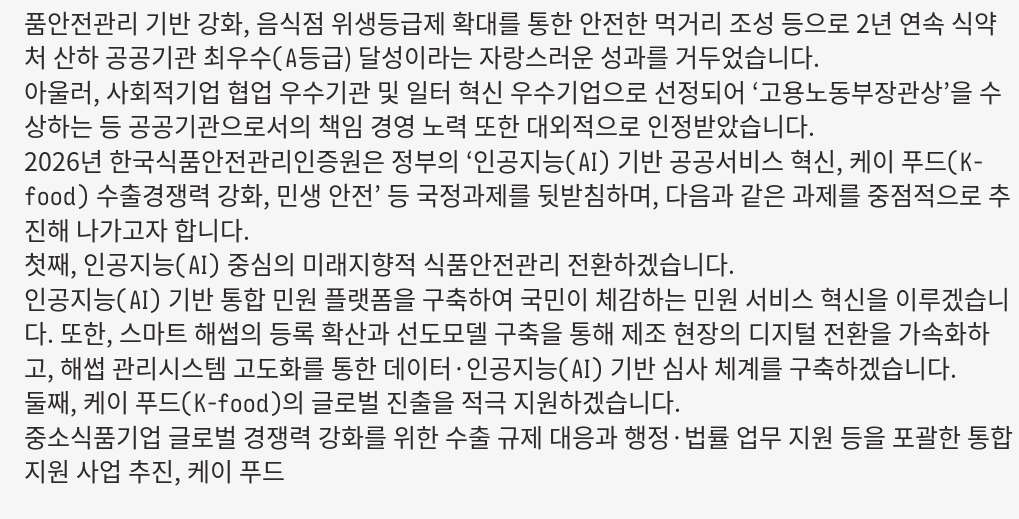품안전관리 기반 강화, 음식점 위생등급제 확대를 통한 안전한 먹거리 조성 등으로 2년 연속 식약처 산하 공공기관 최우수(A등급) 달성이라는 자랑스러운 성과를 거두었습니다.
아울러, 사회적기업 협업 우수기관 및 일터 혁신 우수기업으로 선정되어 ‘고용노동부장관상’을 수상하는 등 공공기관으로서의 책임 경영 노력 또한 대외적으로 인정받았습니다.
2026년 한국식품안전관리인증원은 정부의 ‘인공지능(AI) 기반 공공서비스 혁신, 케이 푸드(K-food) 수출경쟁력 강화, 민생 안전’ 등 국정과제를 뒷받침하며, 다음과 같은 과제를 중점적으로 추진해 나가고자 합니다.
첫째, 인공지능(AI) 중심의 미래지향적 식품안전관리 전환하겠습니다.
인공지능(AI) 기반 통합 민원 플랫폼을 구축하여 국민이 체감하는 민원 서비스 혁신을 이루겠습니다. 또한, 스마트 해썹의 등록 확산과 선도모델 구축을 통해 제조 현장의 디지털 전환을 가속화하고, 해썹 관리시스템 고도화를 통한 데이터·인공지능(AI) 기반 심사 체계를 구축하겠습니다.
둘째, 케이 푸드(K-food)의 글로벌 진출을 적극 지원하겠습니다.
중소식품기업 글로벌 경쟁력 강화를 위한 수출 규제 대응과 행정·법률 업무 지원 등을 포괄한 통합지원 사업 추진, 케이 푸드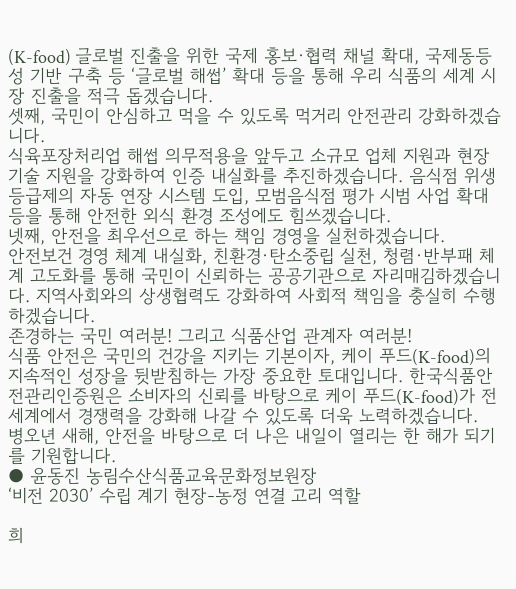(K-food) 글로벌 진출을 위한 국제 홍보·협력 채널 확대, 국제동등성 기반 구축 등 ‘글로벌 해썹’ 확대 등을 통해 우리 식품의 세계 시장 진출을 적극 돕겠습니다.
셋째, 국민이 안심하고 먹을 수 있도록 먹거리 안전관리 강화하겠습니다.
식육포장처리업 해썹 의무적용을 앞두고 소규모 업체 지원과 현장 기술 지원을 강화하여 인증 내실화를 추진하겠습니다. 음식점 위생등급제의 자동 연장 시스템 도입, 모범음식점 평가 시범 사업 확대 등을 통해 안전한 외식 환경 조성에도 힘쓰겠습니다.
넷째, 안전을 최우선으로 하는 책임 경영을 실천하겠습니다.
안전보건 경영 체계 내실화, 친환경·탄소중립 실천, 청렴·반부패 체계 고도화를 통해 국민이 신뢰하는 공공기관으로 자리매김하겠습니다. 지역사회와의 상생협력도 강화하여 사회적 책임을 충실히 수행하겠습니다.
존경하는 국민 여러분! 그리고 식품산업 관계자 여러분!
식품 안전은 국민의 건강을 지키는 기본이자, 케이 푸드(K-food)의 지속적인 성장을 뒷받침하는 가장 중요한 토대입니다. 한국식품안전관리인증원은 소비자의 신뢰를 바탕으로 케이 푸드(K-food)가 전 세계에서 경쟁력을 강화해 나갈 수 있도록 더욱 노력하겠습니다.
병오년 새해, 안전을 바탕으로 더 나은 내일이 열리는 한 해가 되기를 기원합니다.
● 윤동진 농림수산식품교육문화정보원장
‘비전 2030’ 수립 계기 현장-농정 연결 고리 역할

희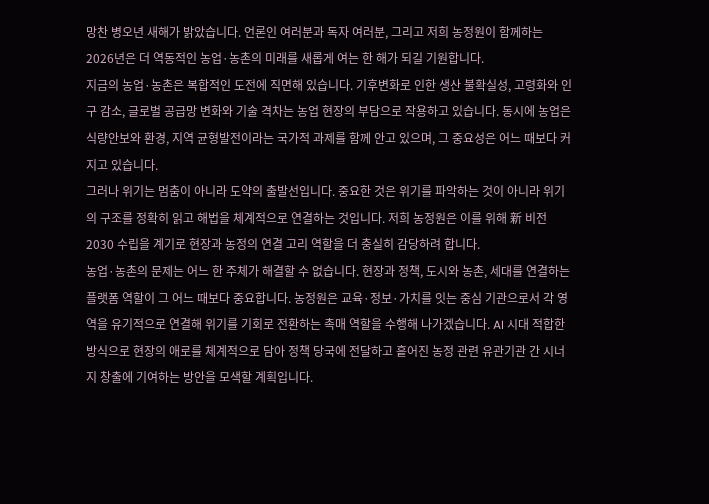망찬 병오년 새해가 밝았습니다. 언론인 여러분과 독자 여러분, 그리고 저희 농정원이 함께하는 2026년은 더 역동적인 농업·농촌의 미래를 새롭게 여는 한 해가 되길 기원합니다.
지금의 농업·농촌은 복합적인 도전에 직면해 있습니다. 기후변화로 인한 생산 불확실성, 고령화와 인구 감소, 글로벌 공급망 변화와 기술 격차는 농업 현장의 부담으로 작용하고 있습니다. 동시에 농업은 식량안보와 환경, 지역 균형발전이라는 국가적 과제를 함께 안고 있으며, 그 중요성은 어느 때보다 커지고 있습니다.
그러나 위기는 멈춤이 아니라 도약의 출발선입니다. 중요한 것은 위기를 파악하는 것이 아니라 위기의 구조를 정확히 읽고 해법을 체계적으로 연결하는 것입니다. 저희 농정원은 이를 위해 新 비전 2030 수립을 계기로 현장과 농정의 연결 고리 역할을 더 충실히 감당하려 합니다.
농업·농촌의 문제는 어느 한 주체가 해결할 수 없습니다. 현장과 정책, 도시와 농촌, 세대를 연결하는 플랫폼 역할이 그 어느 때보다 중요합니다. 농정원은 교육·정보·가치를 잇는 중심 기관으로서 각 영역을 유기적으로 연결해 위기를 기회로 전환하는 촉매 역할을 수행해 나가겠습니다. AI 시대 적합한 방식으로 현장의 애로를 체계적으로 담아 정책 당국에 전달하고 흩어진 농정 관련 유관기관 간 시너지 창출에 기여하는 방안을 모색할 계획입니다.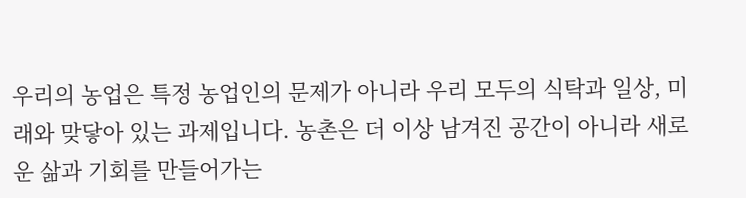우리의 농업은 특정 농업인의 문제가 아니라 우리 모두의 식탁과 일상, 미래와 맞닿아 있는 과제입니다. 농촌은 더 이상 남겨진 공간이 아니라 새로운 삶과 기회를 만들어가는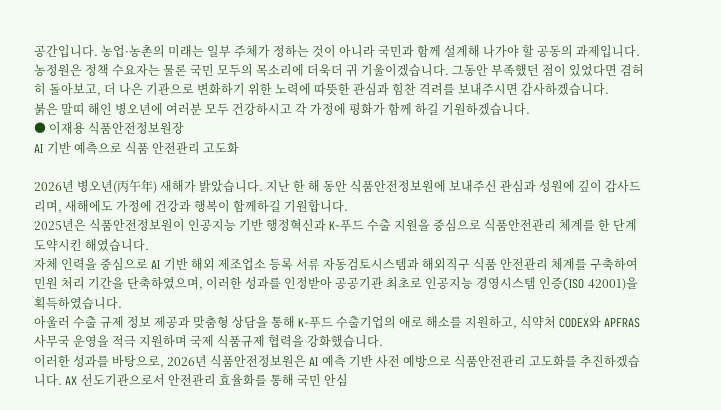공간입니다. 농업·농촌의 미래는 일부 주체가 정하는 것이 아니라 국민과 함께 설계해 나가야 할 공동의 과제입니다.
농정원은 정책 수요자는 물론 국민 모두의 목소리에 더욱더 귀 기울이겠습니다. 그동안 부족했던 점이 있었다면 겸허히 돌아보고, 더 나은 기관으로 변화하기 위한 노력에 따뜻한 관심과 힘찬 격려를 보내주시면 감사하겠습니다.
붉은 말띠 해인 병오년에 여러분 모두 건강하시고 각 가정에 평화가 함께 하길 기원하겠습니다.
● 이재용 식품안전정보원장
AI 기반 예측으로 식품 안전관리 고도화

2026년 병오년(丙午年) 새해가 밝았습니다. 지난 한 해 동안 식품안전정보원에 보내주신 관심과 성원에 깊이 감사드리며, 새해에도 가정에 건강과 행복이 함께하길 기원합니다.
2025년은 식품안전정보원이 인공지능 기반 행정혁신과 K-푸드 수출 지원을 중심으로 식품안전관리 체계를 한 단계 도약시킨 해였습니다.
자체 인력을 중심으로 AI 기반 해외 제조업소 등록 서류 자동검토시스템과 해외직구 식품 안전관리 체계를 구축하여 민원 처리 기간을 단축하였으며, 이러한 성과를 인정받아 공공기관 최초로 인공지능 경영시스템 인증(ISO 42001)을 획득하였습니다.
아울러 수출 규제 정보 제공과 맞춤형 상담을 통해 K-푸드 수출기업의 애로 해소를 지원하고, 식약처 CODEX와 APFRAS 사무국 운영을 적극 지원하며 국제 식품규제 협력을 강화했습니다.
이러한 성과를 바탕으로, 2026년 식품안전정보원은 AI 예측 기반 사전 예방으로 식품안전관리 고도화를 추진하겠습니다. AX 선도기관으로서 안전관리 효율화를 통해 국민 안심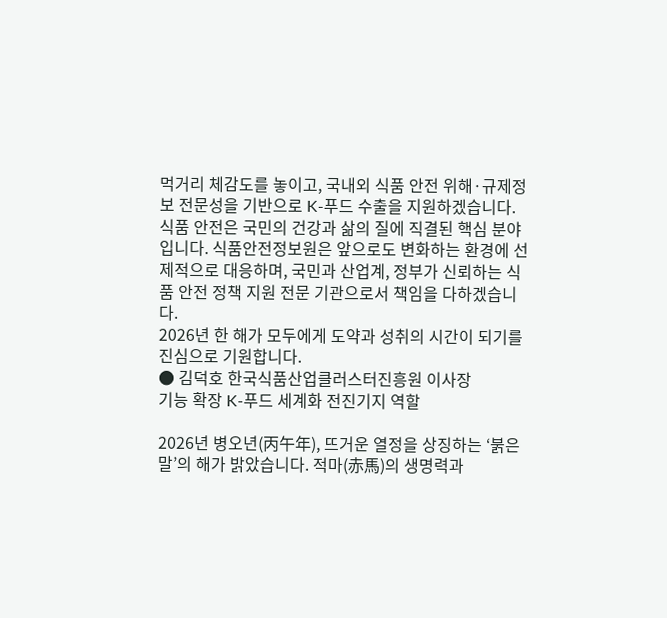먹거리 체감도를 놓이고, 국내외 식품 안전 위해·규제정보 전문성을 기반으로 K-푸드 수출을 지원하겠습니다.
식품 안전은 국민의 건강과 삶의 질에 직결된 핵심 분야입니다. 식품안전정보원은 앞으로도 변화하는 환경에 선제적으로 대응하며, 국민과 산업계, 정부가 신뢰하는 식품 안전 정책 지원 전문 기관으로서 책임을 다하겠습니다.
2026년 한 해가 모두에게 도약과 성취의 시간이 되기를 진심으로 기원합니다.
● 김덕호 한국식품산업클러스터진흥원 이사장
기능 확장 K-푸드 세계화 전진기지 역할

2026년 병오년(丙午年), 뜨거운 열정을 상징하는 ‘붉은 말’의 해가 밝았습니다. 적마(赤馬)의 생명력과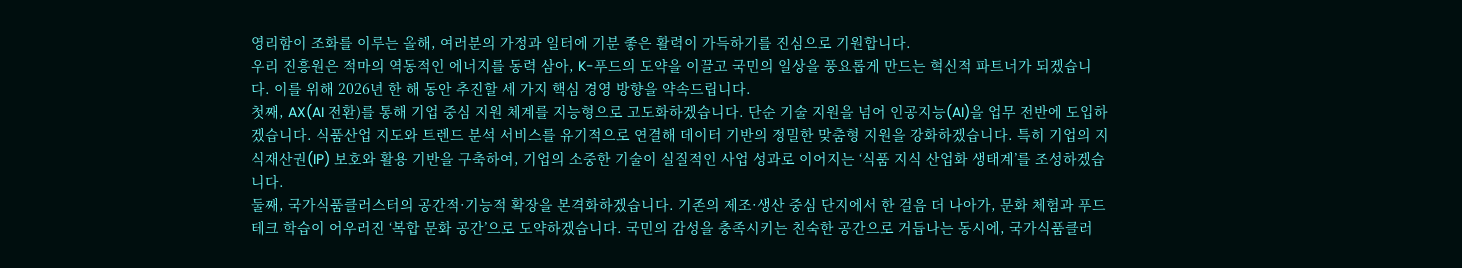영리함이 조화를 이루는 올해, 여러분의 가정과 일터에 기분 좋은 활력이 가득하기를 진심으로 기원합니다.
우리 진흥원은 적마의 역동적인 에너지를 동력 삼아, K-푸드의 도약을 이끌고 국민의 일상을 풍요롭게 만드는 혁신적 파트너가 되겠습니다. 이를 위해 2026년 한 해 동안 추진할 세 가지 핵심 경영 방향을 약속드립니다.
첫째, AX(AI 전환)를 통해 기업 중심 지원 체계를 지능형으로 고도화하겠습니다. 단순 기술 지원을 넘어 인공지능(AI)을 업무 전반에 도입하겠습니다. 식품산업 지도와 트렌드 분석 서비스를 유기적으로 연결해 데이터 기반의 정밀한 맞춤형 지원을 강화하겠습니다. 특히 기업의 지식재산권(IP) 보호와 활용 기반을 구축하여, 기업의 소중한 기술이 실질적인 사업 성과로 이어지는 ‘식품 지식 산업화 생태계’를 조성하겠습니다.
둘째, 국가식품클러스터의 공간적·기능적 확장을 본격화하겠습니다. 기존의 제조·생산 중심 단지에서 한 걸음 더 나아가, 문화 체험과 푸드테크 학습이 어우러진 ‘복합 문화 공간’으로 도약하겠습니다. 국민의 감성을 충족시키는 친숙한 공간으로 거듭나는 동시에, 국가식품클러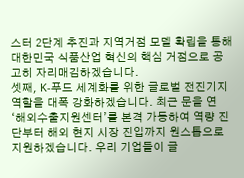스터 2단계 추진과 지역거점 모델 확립을 통해 대한민국 식품산업 혁신의 핵심 거점으로 공고히 자리매김하겠습니다.
셋째, K-푸드 세계화를 위한 글로벌 전진기지 역할을 대폭 강화하겠습니다. 최근 문을 연 ‘해외수출지원센터’를 본격 가동하여 역량 진단부터 해외 현지 시장 진입까지 원스톱으로 지원하겠습니다. 우리 기업들이 글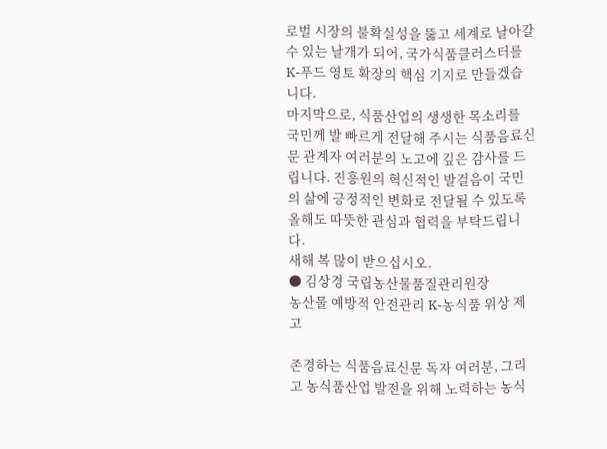로벌 시장의 불확실성을 뚫고 세계로 날아갈 수 있는 날개가 되어, 국가식품클러스터를 K-푸드 영토 확장의 핵심 기지로 만들겠습니다.
마지막으로, 식품산업의 생생한 목소리를 국민께 발 빠르게 전달해 주시는 식품음료신문 관계자 여러분의 노고에 깊은 감사를 드립니다. 진흥원의 혁신적인 발걸음이 국민의 삶에 긍정적인 변화로 전달될 수 있도록 올해도 따뜻한 관심과 협력을 부탁드립니다.
새해 복 많이 받으십시오.
● 김상경 국립농산물품질관리원장
농산물 예방적 안전관리 K-농식품 위상 제고

존경하는 식품음료신문 독자 여러분, 그리고 농식품산업 발전을 위해 노력하는 농식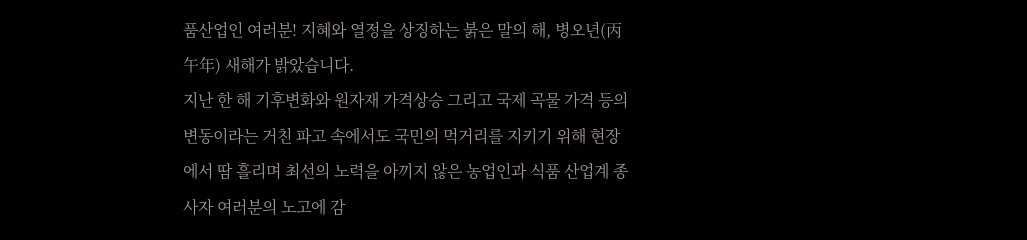품산업인 여러분! 지혜와 열정을 상징하는 붉은 말의 해, 병오년(丙午年) 새해가 밝았습니다.
지난 한 해 기후변화와 원자재 가격상승 그리고 국제 곡물 가격 등의 변동이라는 거친 파고 속에서도 국민의 먹거리를 지키기 위해 현장에서 땀 흘리며 최선의 노력을 아끼지 않은 농업인과 식품 산업계 종사자 여러분의 노고에 감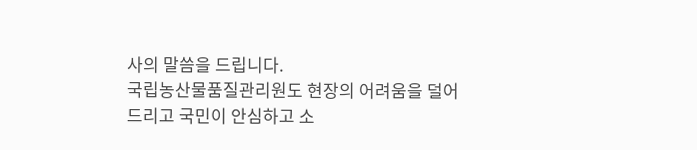사의 말씀을 드립니다.
국립농산물품질관리원도 현장의 어려움을 덜어드리고 국민이 안심하고 소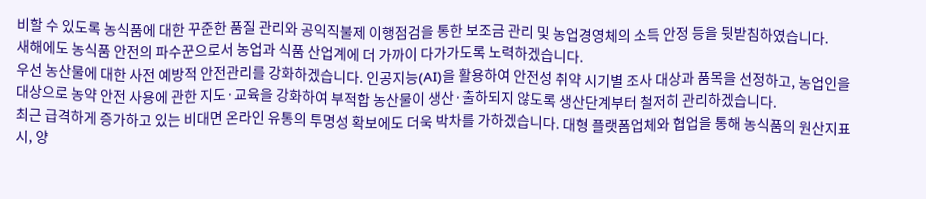비할 수 있도록 농식품에 대한 꾸준한 품질 관리와 공익직불제 이행점검을 통한 보조금 관리 및 농업경영체의 소득 안정 등을 뒷받침하였습니다.
새해에도 농식품 안전의 파수꾼으로서 농업과 식품 산업계에 더 가까이 다가가도록 노력하겠습니다.
우선 농산물에 대한 사전 예방적 안전관리를 강화하겠습니다. 인공지능(AI)을 활용하여 안전성 취약 시기별 조사 대상과 품목을 선정하고, 농업인을 대상으로 농약 안전 사용에 관한 지도·교육을 강화하여 부적합 농산물이 생산·출하되지 않도록 생산단계부터 철저히 관리하겠습니다.
최근 급격하게 증가하고 있는 비대면 온라인 유통의 투명성 확보에도 더욱 박차를 가하겠습니다. 대형 플랫폼업체와 협업을 통해 농식품의 원산지표시, 양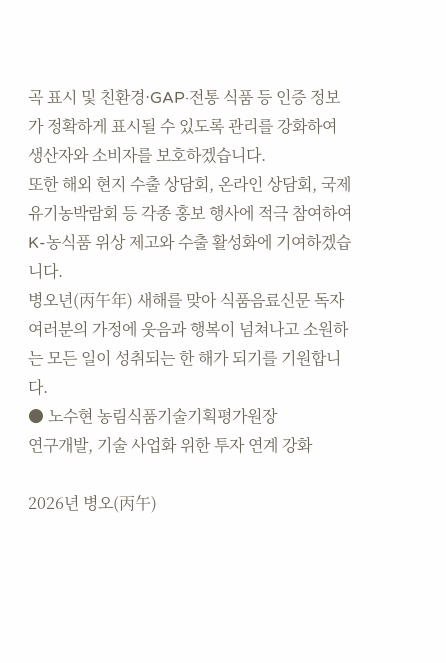곡 표시 및 친환경·GAP·전통 식품 등 인증 정보가 정확하게 표시될 수 있도록 관리를 강화하여 생산자와 소비자를 보호하겠습니다.
또한 해외 현지 수출 상담회, 온라인 상담회, 국제유기농박람회 등 각종 홍보 행사에 적극 참여하여 K-농식품 위상 제고와 수출 활성화에 기여하겠습니다.
병오년(丙午年) 새해를 맞아 식품음료신문 독자 여러분의 가정에 웃음과 행복이 넘쳐나고 소원하는 모든 일이 성취되는 한 해가 되기를 기원합니다.
● 노수현 농림식품기술기획평가원장
연구개발, 기술 사업화 위한 투자 연계 강화

2026년 병오(丙午)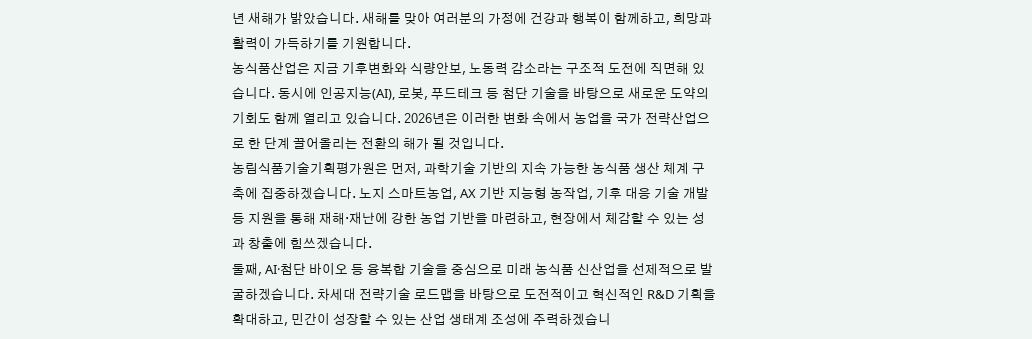년 새해가 밝았습니다. 새해를 맞아 여러분의 가정에 건강과 행복이 함께하고, 희망과 활력이 가득하기를 기원합니다.
농식품산업은 지금 기후변화와 식량안보, 노동력 감소라는 구조적 도전에 직면해 있습니다. 동시에 인공지능(AI), 로봇, 푸드테크 등 첨단 기술을 바탕으로 새로운 도약의 기회도 함께 열리고 있습니다. 2026년은 이러한 변화 속에서 농업을 국가 전략산업으로 한 단계 끌어올리는 전환의 해가 될 것입니다.
농림식품기술기획평가원은 먼저, 과학기술 기반의 지속 가능한 농식품 생산 체계 구축에 집중하겠습니다. 노지 스마트농업, AX 기반 지능형 농작업, 기후 대응 기술 개발 등 지원을 통해 재해·재난에 강한 농업 기반을 마련하고, 현장에서 체감할 수 있는 성과 창출에 힘쓰겠습니다.
둘째, AI·첨단 바이오 등 융복합 기술을 중심으로 미래 농식품 신산업을 선제적으로 발굴하겠습니다. 차세대 전략기술 로드맵을 바탕으로 도전적이고 혁신적인 R&D 기획을 확대하고, 민간이 성장할 수 있는 산업 생태계 조성에 주력하겠습니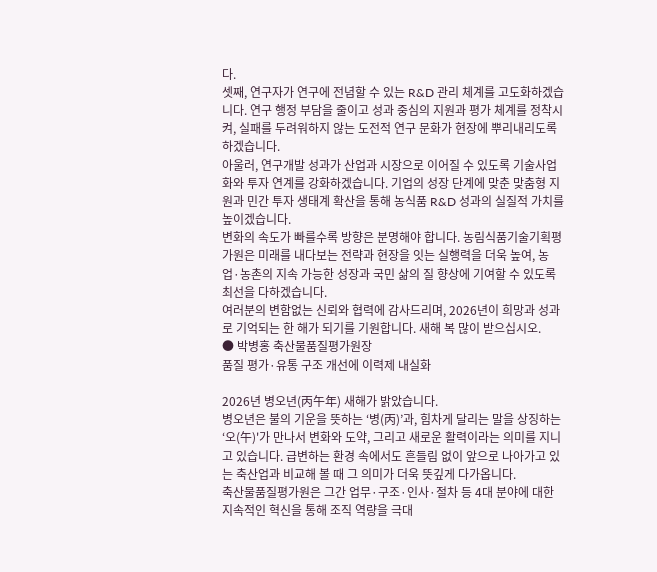다.
셋째, 연구자가 연구에 전념할 수 있는 R&D 관리 체계를 고도화하겠습니다. 연구 행정 부담을 줄이고 성과 중심의 지원과 평가 체계를 정착시켜, 실패를 두려워하지 않는 도전적 연구 문화가 현장에 뿌리내리도록 하겠습니다.
아울러, 연구개발 성과가 산업과 시장으로 이어질 수 있도록 기술사업화와 투자 연계를 강화하겠습니다. 기업의 성장 단계에 맞춘 맞춤형 지원과 민간 투자 생태계 확산을 통해 농식품 R&D 성과의 실질적 가치를 높이겠습니다.
변화의 속도가 빠를수록 방향은 분명해야 합니다. 농림식품기술기획평가원은 미래를 내다보는 전략과 현장을 잇는 실행력을 더욱 높여, 농업·농촌의 지속 가능한 성장과 국민 삶의 질 향상에 기여할 수 있도록 최선을 다하겠습니다.
여러분의 변함없는 신뢰와 협력에 감사드리며, 2026년이 희망과 성과로 기억되는 한 해가 되기를 기원합니다. 새해 복 많이 받으십시오.
● 박병홍 축산물품질평가원장
품질 평가·유통 구조 개선에 이력제 내실화

2026년 병오년(丙午年) 새해가 밝았습니다.
병오년은 불의 기운을 뜻하는 ‘병(丙)’과, 힘차게 달리는 말을 상징하는 ‘오(午)'가 만나서 변화와 도약, 그리고 새로운 활력이라는 의미를 지니고 있습니다. 급변하는 환경 속에서도 흔들림 없이 앞으로 나아가고 있는 축산업과 비교해 볼 때 그 의미가 더욱 뜻깊게 다가옵니다.
축산물품질평가원은 그간 업무·구조·인사·절차 등 4대 분야에 대한 지속적인 혁신을 통해 조직 역량을 극대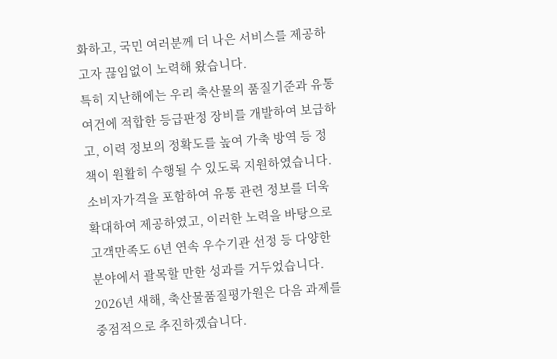화하고, 국민 여러분께 더 나은 서비스를 제공하고자 끊임없이 노력해 왔습니다.
특히 지난해에는 우리 축산물의 품질기준과 유통 여건에 적합한 등급판정 장비를 개발하여 보급하고, 이력 정보의 정확도를 높여 가축 방역 등 정책이 원활히 수행될 수 있도록 지원하였습니다. 소비자가격을 포함하여 유통 관련 정보를 더욱 확대하여 제공하였고, 이러한 노력을 바탕으로 고객만족도 6년 연속 우수기관 선정 등 다양한 분야에서 괄목할 만한 성과를 거두었습니다.
2026년 새해, 축산물품질평가원은 다음 과제를 중점적으로 추진하겠습니다.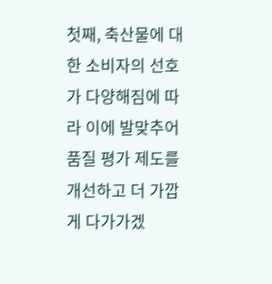첫째, 축산물에 대한 소비자의 선호가 다양해짐에 따라 이에 발맞추어 품질 평가 제도를 개선하고 더 가깝게 다가가겠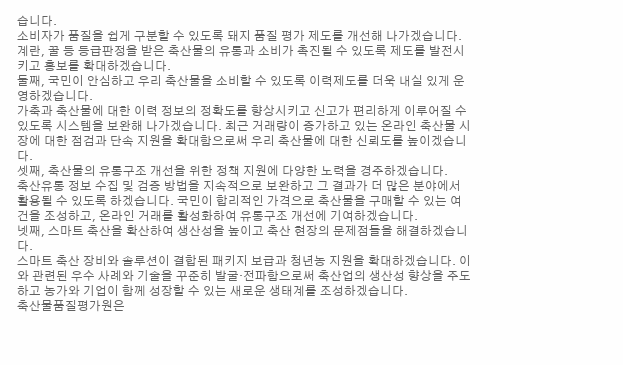습니다.
소비자가 품질을 쉽게 구분할 수 있도록 돼지 품질 평가 제도를 개선해 나가겠습니다. 계란, 꿀 등 등급판정을 받은 축산물의 유통과 소비가 촉진될 수 있도록 제도를 발전시키고 홍보를 확대하겠습니다.
둘째, 국민이 안심하고 우리 축산물을 소비할 수 있도록 이력제도를 더욱 내실 있게 운영하겠습니다.
가축과 축산물에 대한 이력 정보의 정확도를 향상시키고 신고가 편리하게 이루어질 수 있도록 시스템을 보완해 나가겠습니다. 최근 거래량이 증가하고 있는 온라인 축산물 시장에 대한 점검과 단속 지원을 확대함으로써 우리 축산물에 대한 신뢰도를 높이겠습니다.
셋째, 축산물의 유통구조 개선을 위한 정책 지원에 다양한 노력을 경주하겠습니다.
축산유통 정보 수집 및 검증 방법을 지속적으로 보완하고 그 결과가 더 많은 분야에서 활용될 수 있도록 하겠습니다. 국민이 합리적인 가격으로 축산물을 구매할 수 있는 여건을 조성하고, 온라인 거래를 활성화하여 유통구조 개선에 기여하겠습니다.
넷째, 스마트 축산을 확산하여 생산성을 높이고 축산 현장의 문제점들을 해결하겠습니다.
스마트 축산 장비와 솔루션이 결합된 패키지 보급과 청년농 지원을 확대하겠습니다. 이와 관련된 우수 사례와 기술을 꾸준히 발굴·전파함으로써 축산업의 생산성 향상을 주도하고 농가와 기업이 함께 성장할 수 있는 새로운 생태계를 조성하겠습니다.
축산물품질평가원은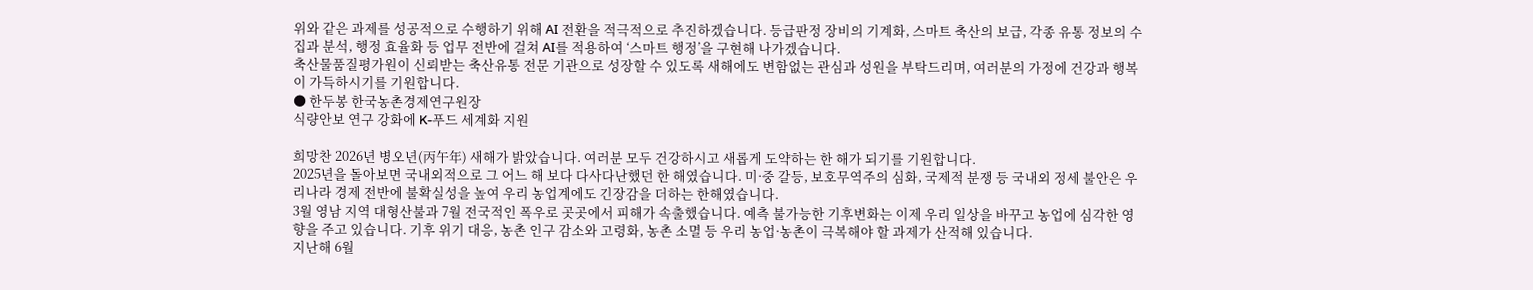위와 같은 과제를 성공적으로 수행하기 위해 AI 전환을 적극적으로 추진하겠습니다. 등급판정 장비의 기계화, 스마트 축산의 보급, 각종 유통 정보의 수집과 분석, 행정 효율화 등 업무 전반에 걸쳐 AI를 적용하여 ‘스마트 행정’을 구현해 나가겠습니다.
축산물품질평가원이 신뢰받는 축산유통 전문 기관으로 성장할 수 있도록 새해에도 변함없는 관심과 성원을 부탁드리며, 여러분의 가정에 건강과 행복이 가득하시기를 기원합니다.
● 한두봉 한국농촌경제연구원장
식량안보 연구 강화에 K-푸드 세계화 지원

희망찬 2026년 병오년(丙午年) 새해가 밝았습니다. 여러분 모두 건강하시고 새롭게 도약하는 한 해가 되기를 기원합니다.
2025년을 돌아보면 국내외적으로 그 어느 해 보다 다사다난했던 한 해였습니다. 미·중 갈등, 보호무역주의 심화, 국제적 분쟁 등 국내외 정세 불안은 우리나라 경제 전반에 불확실성을 높여 우리 농업계에도 긴장감을 더하는 한해였습니다.
3월 영남 지역 대형산불과 7월 전국적인 폭우로 곳곳에서 피해가 속출했습니다. 예측 불가능한 기후변화는 이제 우리 일상을 바꾸고 농업에 심각한 영향을 주고 있습니다. 기후 위기 대응, 농촌 인구 감소와 고령화, 농촌 소멸 등 우리 농업·농촌이 극복해야 할 과제가 산적해 있습니다.
지난해 6월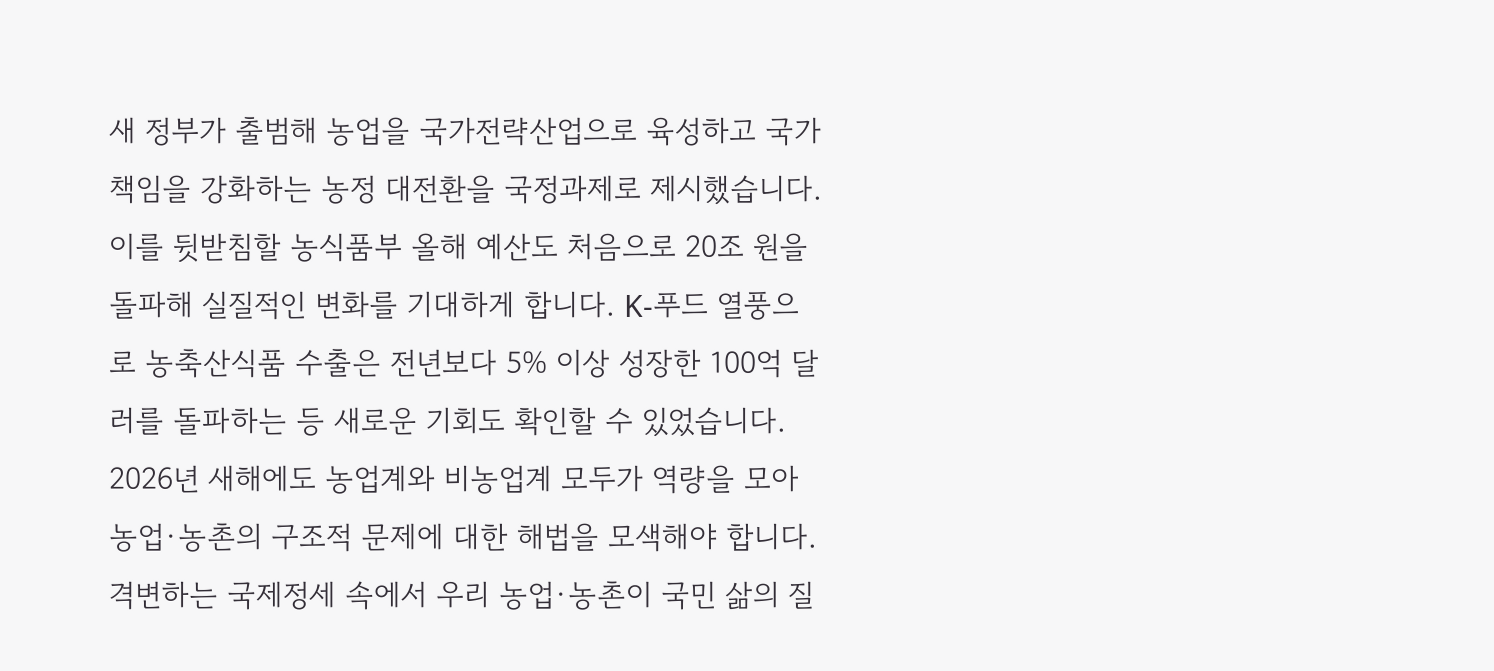새 정부가 출범해 농업을 국가전략산업으로 육성하고 국가 책임을 강화하는 농정 대전환을 국정과제로 제시했습니다. 이를 뒷받침할 농식품부 올해 예산도 처음으로 20조 원을 돌파해 실질적인 변화를 기대하게 합니다. K-푸드 열풍으로 농축산식품 수출은 전년보다 5% 이상 성장한 100억 달러를 돌파하는 등 새로운 기회도 확인할 수 있었습니다.
2026년 새해에도 농업계와 비농업계 모두가 역량을 모아 농업·농촌의 구조적 문제에 대한 해법을 모색해야 합니다. 격변하는 국제정세 속에서 우리 농업·농촌이 국민 삶의 질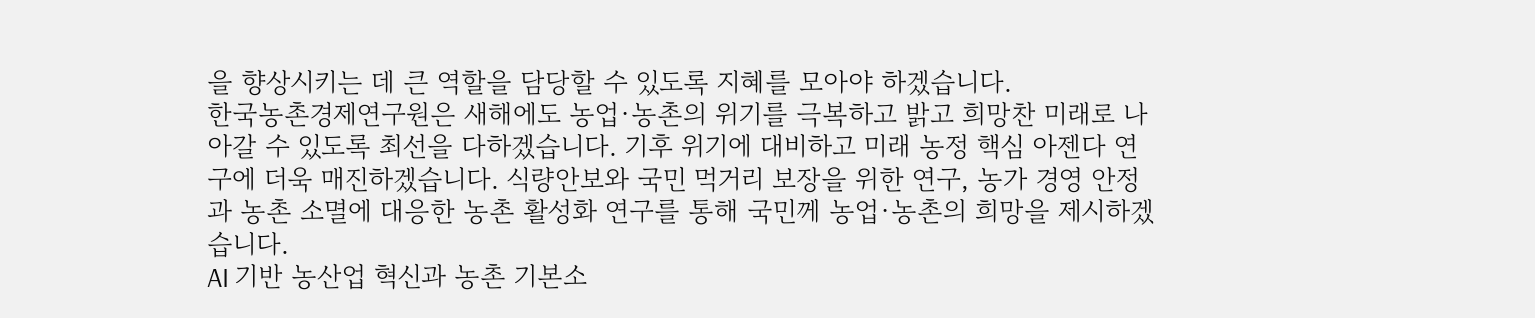을 향상시키는 데 큰 역할을 담당할 수 있도록 지혜를 모아야 하겠습니다.
한국농촌경제연구원은 새해에도 농업·농촌의 위기를 극복하고 밝고 희망찬 미래로 나아갈 수 있도록 최선을 다하겠습니다. 기후 위기에 대비하고 미래 농정 핵심 아젠다 연구에 더욱 매진하겠습니다. 식량안보와 국민 먹거리 보장을 위한 연구, 농가 경영 안정과 농촌 소멸에 대응한 농촌 활성화 연구를 통해 국민께 농업·농촌의 희망을 제시하겠습니다.
AI 기반 농산업 혁신과 농촌 기본소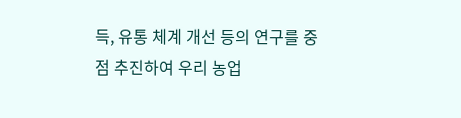득, 유통 체계 개선 등의 연구를 중점 추진하여 우리 농업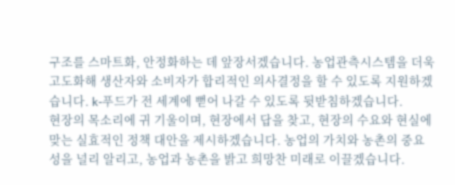구조를 스마트화, 안정화하는 데 앞장서겠습니다. 농업관측시스템을 더욱 고도화해 생산자와 소비자가 합리적인 의사결정을 할 수 있도록 지원하겠습니다. k-푸드가 전 세계에 뻗어 나갈 수 있도록 뒷받침하겠습니다.
현장의 목소리에 귀 기울이며, 현장에서 답을 찾고, 현장의 수요와 현실에 맞는 실효적인 정책 대안을 제시하겠습니다. 농업의 가치와 농촌의 중요성을 널리 알리고, 농업과 농촌을 밝고 희망찬 미래로 이끌겠습니다.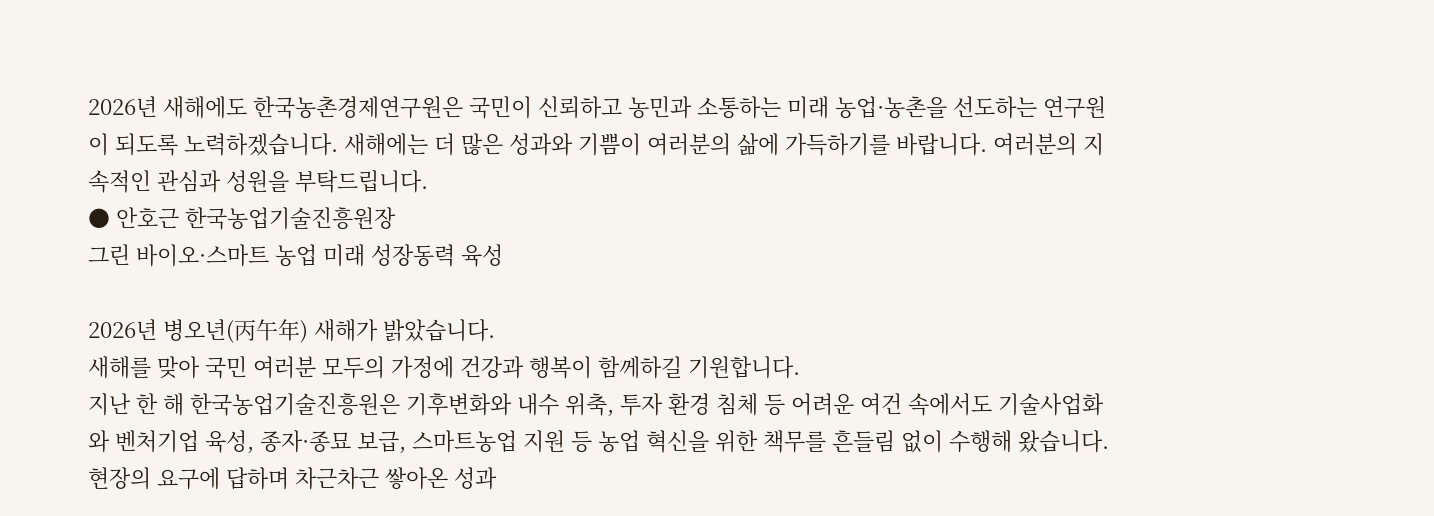2026년 새해에도 한국농촌경제연구원은 국민이 신뢰하고 농민과 소통하는 미래 농업·농촌을 선도하는 연구원이 되도록 노력하겠습니다. 새해에는 더 많은 성과와 기쁨이 여러분의 삶에 가득하기를 바랍니다. 여러분의 지속적인 관심과 성원을 부탁드립니다.
● 안호근 한국농업기술진흥원장
그린 바이오·스마트 농업 미래 성장동력 육성

2026년 병오년(丙午年) 새해가 밝았습니다.
새해를 맞아 국민 여러분 모두의 가정에 건강과 행복이 함께하길 기원합니다.
지난 한 해 한국농업기술진흥원은 기후변화와 내수 위축, 투자 환경 침체 등 어려운 여건 속에서도 기술사업화와 벤처기업 육성, 종자·종묘 보급, 스마트농업 지원 등 농업 혁신을 위한 책무를 흔들림 없이 수행해 왔습니다. 현장의 요구에 답하며 차근차근 쌓아온 성과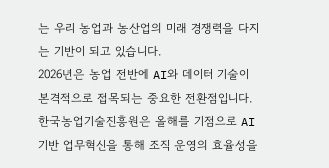는 우리 농업과 농산업의 미래 경쟁력을 다지는 기반이 되고 있습니다.
2026년은 농업 전반에 AI와 데이터 기술이 본격적으로 접목되는 중요한 전환점입니다. 한국농업기술진흥원은 올해를 기점으로 AI 기반 업무혁신을 통해 조직 운영의 효율성을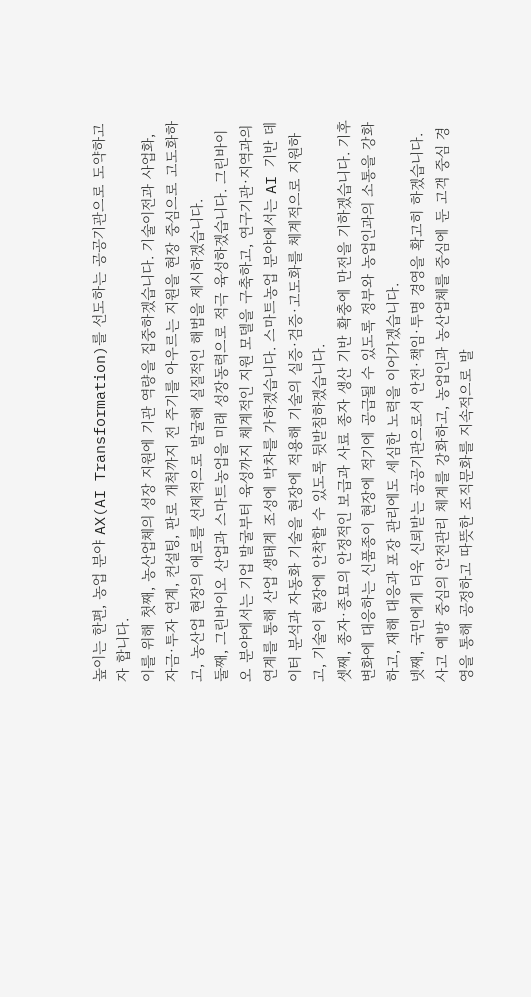높이는 한편, 농업 분야 AX(AI Transformation)를 선도하는 공공기관으로 도약하고자 합니다.
이를 위해 첫째, 농산업체의 성장 지원에 기관 역량을 집중하겠습니다. 기술이전과 사업화, 자금·투자 연계, 컨설팅, 판로 개척까지 전 주기를 아우르는 지원을 현장 중심으로 고도화하고, 농산업 현장의 애로를 선제적으로 발굴해 실질적인 해법을 제시하겠습니다.
둘째, 그린바이오 산업과 스마트농업을 미래 성장동력으로 적극 육성하겠습니다. 그린바이오 분야에서는 기업 발굴부터 육성까지 체계적인 지원 모델을 구축하고, 연구기관·지역과의 연계를 통해 산업 생태계 조성에 박차를 가하겠습니다. 스마트농업 분야에서는 AI 기반 데이터 분석과 자동화 기술을 현장에 적용해 기술의 실증·검증·고도화를 체계적으로 지원하고, 기술이 현장에 안착할 수 있도록 뒷받침하겠습니다.
셋째, 종자·종묘의 안정적인 보급과 사료 종자 생산 기반 확충에 만전을 기하겠습니다. 기후변화에 대응하는 신품종이 현장에 적기에 공급될 수 있도록 정부와 농업인과의 소통을 강화하고, 재해 대응과 포장 관리에도 세심한 노력을 이어가겠습니다.
넷째, 국민에게 더욱 신뢰받는 공공기관으로서 안전·책임·투명 경영을 확고히 하겠습니다. 사고 예방 중심의 안전관리 체계를 강화하고, 농업인과 농산업체를 중심에 둔 고객 중심 경영을 통해 공정하고 따뜻한 조직문화를 지속적으로 발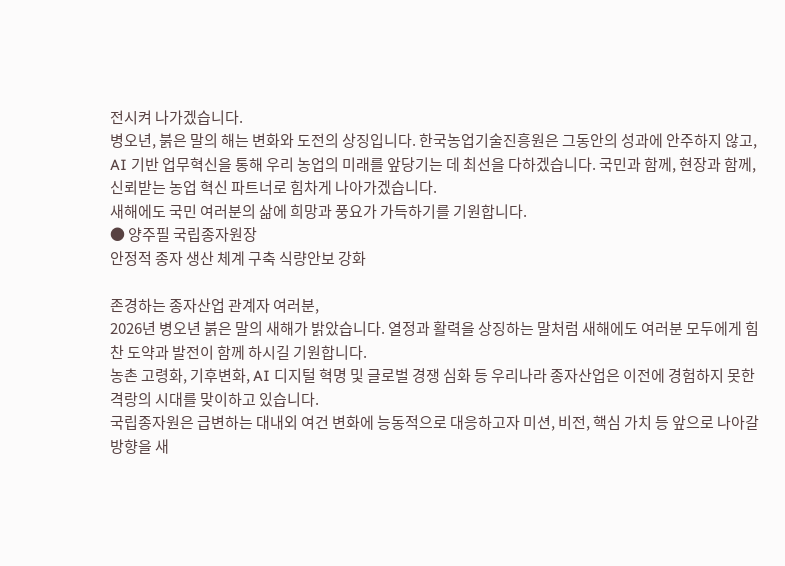전시켜 나가겠습니다.
병오년, 붉은 말의 해는 변화와 도전의 상징입니다. 한국농업기술진흥원은 그동안의 성과에 안주하지 않고, AI 기반 업무혁신을 통해 우리 농업의 미래를 앞당기는 데 최선을 다하겠습니다. 국민과 함께, 현장과 함께, 신뢰받는 농업 혁신 파트너로 힘차게 나아가겠습니다.
새해에도 국민 여러분의 삶에 희망과 풍요가 가득하기를 기원합니다.
● 양주필 국립종자원장
안정적 종자 생산 체계 구축 식량안보 강화

존경하는 종자산업 관계자 여러분,
2026년 병오년 붉은 말의 새해가 밝았습니다. 열정과 활력을 상징하는 말처럼 새해에도 여러분 모두에게 힘찬 도약과 발전이 함께 하시길 기원합니다.
농촌 고령화, 기후변화, AI 디지털 혁명 및 글로벌 경쟁 심화 등 우리나라 종자산업은 이전에 경험하지 못한 격랑의 시대를 맞이하고 있습니다.
국립종자원은 급변하는 대내외 여건 변화에 능동적으로 대응하고자 미션, 비전, 핵심 가치 등 앞으로 나아갈 방향을 새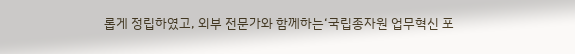롭게 정립하였고, 외부 전문가와 함께하는‘국립종자원 업무혁신 포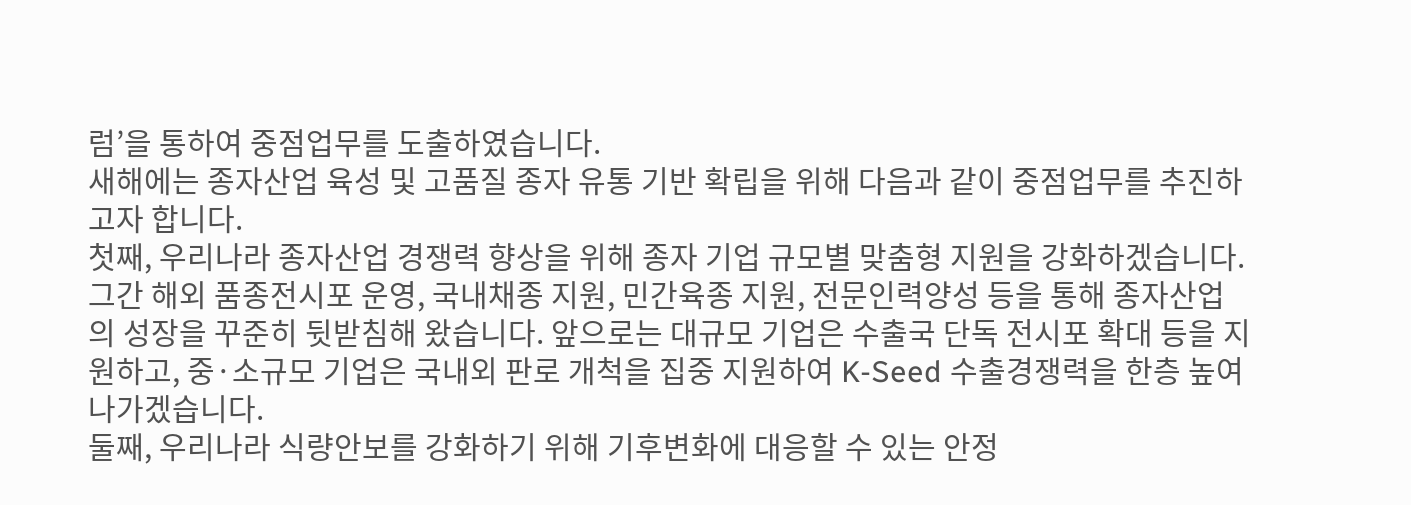럼’을 통하여 중점업무를 도출하였습니다.
새해에는 종자산업 육성 및 고품질 종자 유통 기반 확립을 위해 다음과 같이 중점업무를 추진하고자 합니다.
첫째, 우리나라 종자산업 경쟁력 향상을 위해 종자 기업 규모별 맞춤형 지원을 강화하겠습니다. 그간 해외 품종전시포 운영, 국내채종 지원, 민간육종 지원, 전문인력양성 등을 통해 종자산업의 성장을 꾸준히 뒷받침해 왔습니다. 앞으로는 대규모 기업은 수출국 단독 전시포 확대 등을 지원하고, 중·소규모 기업은 국내외 판로 개척을 집중 지원하여 K-Seed 수출경쟁력을 한층 높여 나가겠습니다.
둘째, 우리나라 식량안보를 강화하기 위해 기후변화에 대응할 수 있는 안정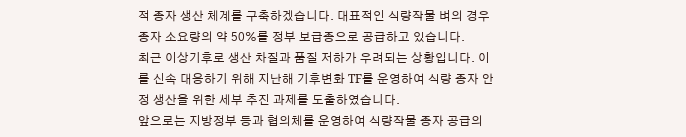적 종자 생산 체계를 구축하겠습니다. 대표적인 식량작물 벼의 경우 종자 소요량의 약 50%를 정부 보급종으로 공급하고 있습니다.
최근 이상기후로 생산 차질과 품질 저하가 우려되는 상황입니다. 이를 신속 대응하기 위해 지난해 기후변화 TF를 운영하여 식량 종자 안정 생산을 위한 세부 추진 과제를 도출하였습니다.
앞으로는 지방정부 등과 협의체를 운영하여 식량작물 종자 공급의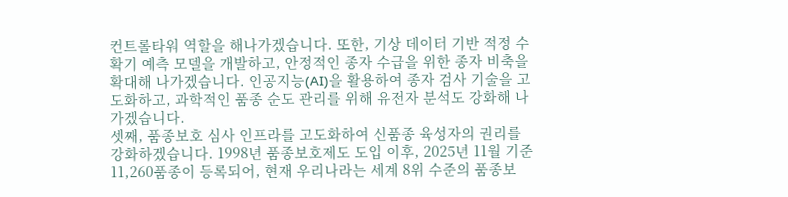컨트롤타워 역할을 해나가겠습니다. 또한, 기상 데이터 기반 적정 수확기 예측 모델을 개발하고, 안정적인 종자 수급을 위한 종자 비축을 확대해 나가겠습니다. 인공지능(AI)을 활용하여 종자 검사 기술을 고도화하고, 과학적인 품종 순도 관리를 위해 유전자 분석도 강화해 나가겠습니다.
셋째, 품종보호 심사 인프라를 고도화하여 신품종 육성자의 권리를 강화하겠습니다. 1998년 품종보호제도 도입 이후, 2025년 11월 기준 11,260품종이 등록되어, 현재 우리나라는 세계 8위 수준의 품종보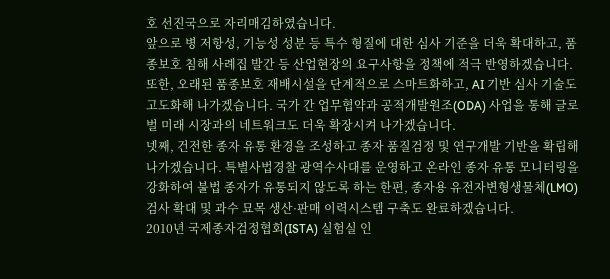호 선진국으로 자리매김하였습니다.
앞으로 병 저항성, 기능성 성분 등 특수 형질에 대한 심사 기준을 더욱 확대하고, 품종보호 침해 사례집 발간 등 산업현장의 요구사항을 정책에 적극 반영하겠습니다. 또한, 오래된 품종보호 재배시설을 단계적으로 스마트화하고, AI 기반 심사 기술도 고도화해 나가겠습니다. 국가 간 업무협약과 공적개발원조(ODA) 사업을 통해 글로벌 미래 시장과의 네트워크도 더욱 확장시켜 나가겠습니다.
넷째, 건전한 종자 유통 환경을 조성하고 종자 품질검정 및 연구개발 기반을 확립해 나가겠습니다. 특별사법경찰 광역수사대를 운영하고 온라인 종자 유통 모니터링을 강화하여 불법 종자가 유통되지 않도록 하는 한편, 종자용 유전자변형생물체(LMO) 검사 확대 및 과수 묘목 생산·판매 이력시스템 구축도 완료하겠습니다.
2010년 국제종자검정협회(ISTA) 실험실 인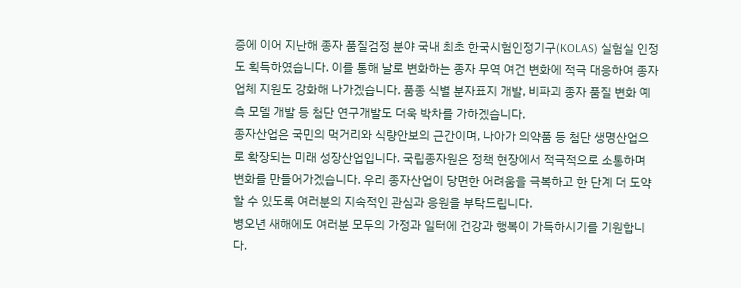증에 이어 지난해 종자 품질검정 분야 국내 최초 한국시험인정기구(KOLAS) 실험실 인정도 획득하였습니다. 이를 통해 날로 변화하는 종자 무역 여건 변화에 적극 대응하여 종자 업체 지원도 강화해 나가겠습니다. 품종 식별 분자표지 개발, 비파괴 종자 품질 변화 예측 모델 개발 등 첨단 연구개발도 더욱 박차를 가하겠습니다.
종자산업은 국민의 먹거리와 식량안보의 근간이며, 나아가 의약품 등 첨단 생명산업으로 확장되는 미래 성장산업입니다. 국립종자원은 정책 현장에서 적극적으로 소통하며 변화를 만들어가겠습니다. 우리 종자산업이 당면한 어려움을 극복하고 한 단계 더 도약할 수 있도록 여러분의 지속적인 관심과 응원을 부탁드립니다.
병오년 새해에도 여러분 모두의 가정과 일터에 건강과 행복이 가득하시기를 기원합니다.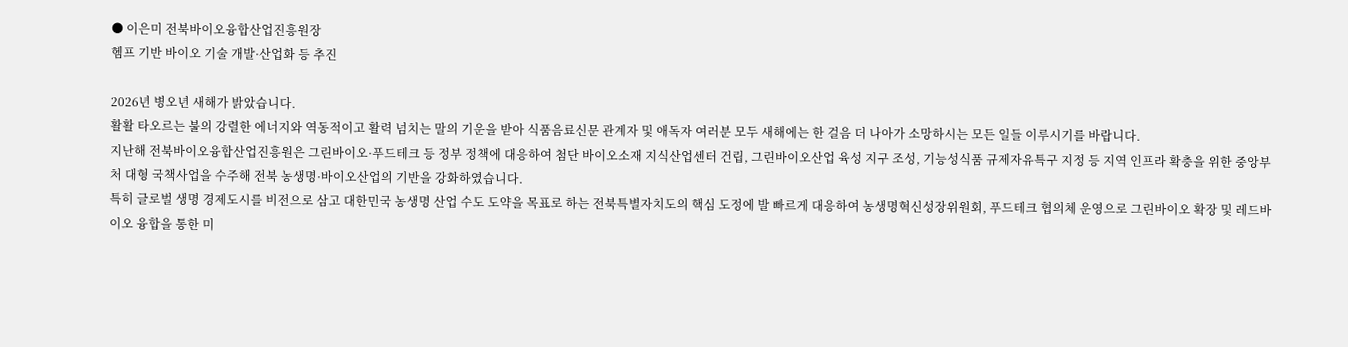● 이은미 전북바이오융합산업진흥원장
헴프 기반 바이오 기술 개발·산업화 등 추진

2026년 병오년 새해가 밝았습니다.
활활 타오르는 불의 강렬한 에너지와 역동적이고 활력 넘치는 말의 기운을 받아 식품음료신문 관계자 및 애독자 여러분 모두 새해에는 한 걸음 더 나아가 소망하시는 모든 일들 이루시기를 바랍니다.
지난해 전북바이오융합산업진흥원은 그린바이오·푸드테크 등 정부 정책에 대응하여 첨단 바이오소재 지식산업센터 건립, 그린바이오산업 육성 지구 조성, 기능성식품 규제자유특구 지정 등 지역 인프라 확충을 위한 중앙부처 대형 국책사업을 수주해 전북 농생명·바이오산업의 기반을 강화하였습니다.
특히 글로벌 생명 경제도시를 비전으로 삼고 대한민국 농생명 산업 수도 도약을 목표로 하는 전북특별자치도의 핵심 도정에 발 빠르게 대응하여 농생명혁신성장위원회, 푸드테크 협의체 운영으로 그린바이오 확장 및 레드바이오 융합을 통한 미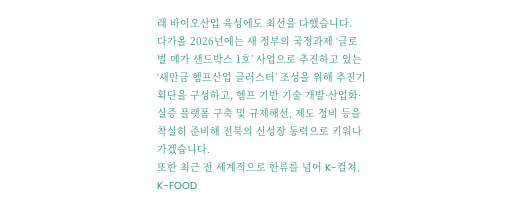래 바이오산업 육성에도 최선을 다했습니다.
다가올 2026년에는 새 정부의 국정과제 ‘글로벌 메가 샌드박스 1호’ 사업으로 추진하고 있는 ‘새만금 헴프산업 클러스터’ 조성을 위해 추진기획단을 구성하고, 헴프 기반 기술 개발·산업화·실증 플랫폼 구축 및 규제해선, 제도 정비 등을 착실히 준비해 전북의 신성장 동력으로 키워나가겠습니다.
또한 최근 전 세계적으로 한류를 넘어 K-컬쳐, K-FOOD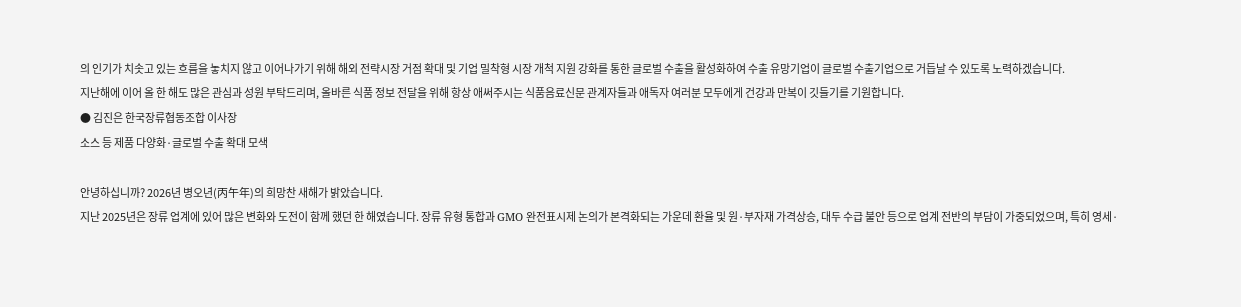의 인기가 치솟고 있는 흐름을 놓치지 않고 이어나가기 위해 해외 전략시장 거점 확대 및 기업 밀착형 시장 개척 지원 강화를 통한 글로벌 수출을 활성화하여 수출 유망기업이 글로벌 수출기업으로 거듭날 수 있도록 노력하겠습니다.
지난해에 이어 올 한 해도 많은 관심과 성원 부탁드리며, 올바른 식품 정보 전달을 위해 항상 애써주시는 식품음료신문 관계자들과 애독자 여러분 모두에게 건강과 만복이 깃들기를 기원합니다.
● 김진은 한국장류협동조합 이사장
소스 등 제품 다양화·글로벌 수출 확대 모색

안녕하십니까? 2026년 병오년(丙午年)의 희망찬 새해가 밝았습니다.
지난 2025년은 장류 업계에 있어 많은 변화와 도전이 함께 했던 한 해였습니다. 장류 유형 통합과 GMO 완전표시제 논의가 본격화되는 가운데 환율 및 원·부자재 가격상승, 대두 수급 불안 등으로 업계 전반의 부담이 가중되었으며, 특히 영세·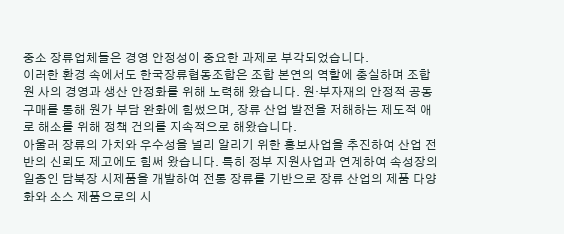중소 장류업체들은 경영 안정성이 중요한 과제로 부각되었습니다.
이러한 환경 속에서도 한국장류협동조합은 조합 본연의 역할에 충실하며 조합원 사의 경영과 생산 안정화를 위해 노력해 왔습니다. 원·부자재의 안정적 공동구매를 통해 원가 부담 완화에 힘썼으며, 장류 산업 발전을 저해하는 제도적 애로 해소를 위해 정책 건의를 지속적으로 해왔습니다.
아울러 장류의 가치와 우수성을 널리 알리기 위한 홍보사업을 추진하여 산업 전반의 신뢰도 제고에도 힘써 왔습니다. 특히 정부 지원사업과 연계하여 속성장의 일종인 담북장 시제품을 개발하여 전통 장류를 기반으로 장류 산업의 제품 다양화와 소스 제품으로의 시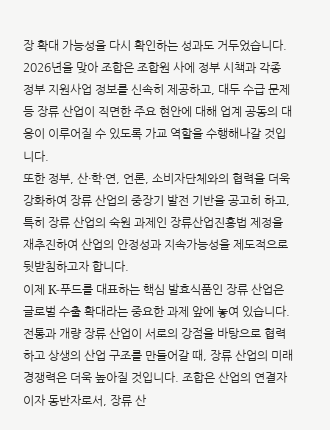장 확대 가능성을 다시 확인하는 성과도 거두었습니다.
2026년을 맞아 조합은 조합원 사에 정부 시책과 각종 정부 지원사업 정보를 신속히 제공하고, 대두 수급 문제 등 장류 산업이 직면한 주요 현안에 대해 업계 공동의 대응이 이루어질 수 있도록 가교 역할을 수행해나갈 것입니다.
또한 정부, 산·학·연, 언론, 소비자단체와의 협력을 더욱 강화하여 장류 산업의 중장기 발전 기반을 공고히 하고, 특히 장류 산업의 숙원 과제인 장류산업진흥법 제정을 재추진하여 산업의 안정성과 지속가능성을 제도적으로 뒷받침하고자 합니다.
이제 K-푸드를 대표하는 핵심 발효식품인 장류 산업은 글로벌 수출 확대라는 중요한 과제 앞에 놓여 있습니다. 전통과 개량 장류 산업이 서로의 강점을 바탕으로 협력하고 상생의 산업 구조를 만들어갈 때, 장류 산업의 미래 경쟁력은 더욱 높아질 것입니다. 조합은 산업의 연결자이자 동반자로서, 장류 산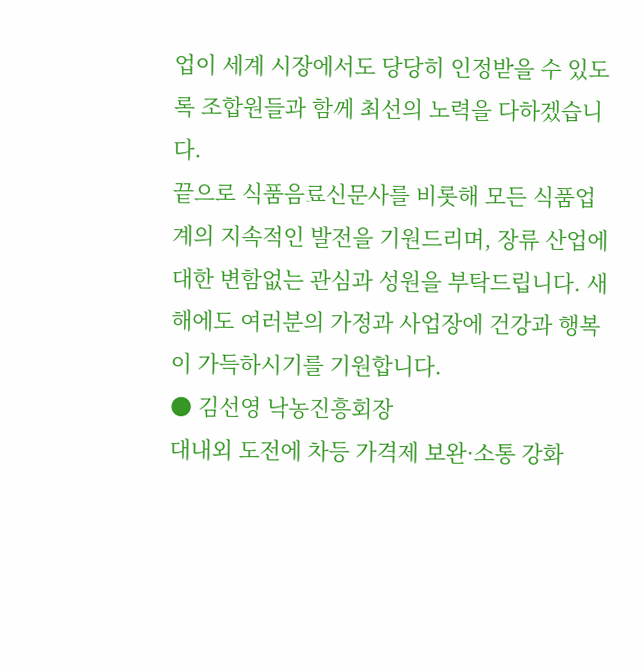업이 세계 시장에서도 당당히 인정받을 수 있도록 조합원들과 함께 최선의 노력을 다하겠습니다.
끝으로 식품음료신문사를 비롯해 모든 식품업계의 지속적인 발전을 기원드리며, 장류 산업에 대한 변함없는 관심과 성원을 부탁드립니다. 새해에도 여러분의 가정과 사업장에 건강과 행복이 가득하시기를 기원합니다.
● 김선영 낙농진흥회장
대내외 도전에 차등 가격제 보완·소통 강화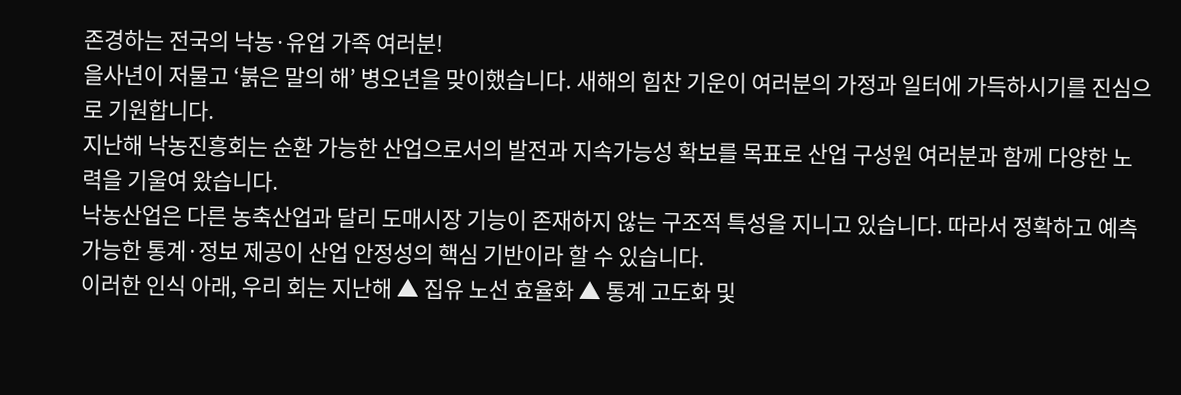존경하는 전국의 낙농·유업 가족 여러분!
을사년이 저물고 ‘붉은 말의 해’ 병오년을 맞이했습니다. 새해의 힘찬 기운이 여러분의 가정과 일터에 가득하시기를 진심으로 기원합니다.
지난해 낙농진흥회는 순환 가능한 산업으로서의 발전과 지속가능성 확보를 목표로 산업 구성원 여러분과 함께 다양한 노력을 기울여 왔습니다.
낙농산업은 다른 농축산업과 달리 도매시장 기능이 존재하지 않는 구조적 특성을 지니고 있습니다. 따라서 정확하고 예측 가능한 통계·정보 제공이 산업 안정성의 핵심 기반이라 할 수 있습니다.
이러한 인식 아래, 우리 회는 지난해 ▲ 집유 노선 효율화 ▲ 통계 고도화 및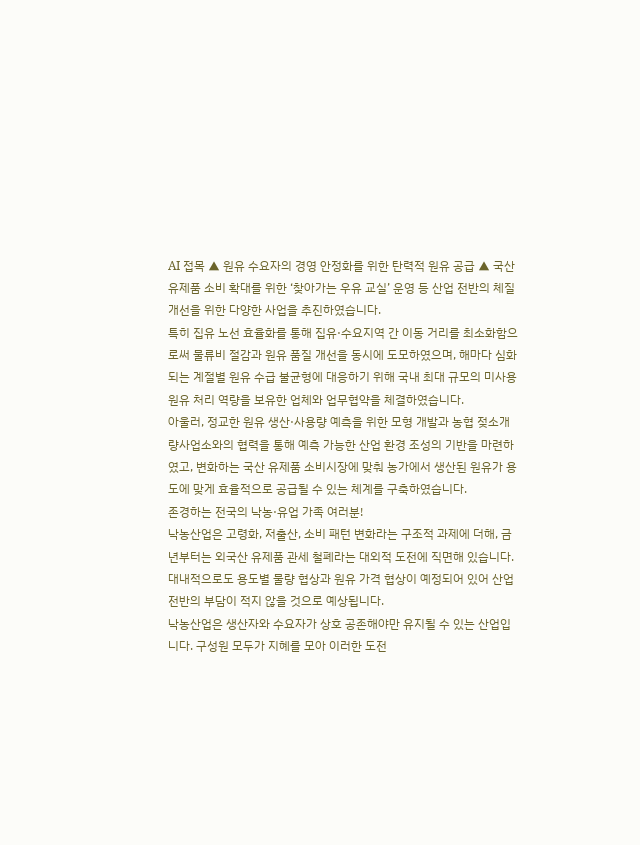AI 접목 ▲ 원유 수요자의 경영 안정화를 위한 탄력적 원유 공급 ▲ 국산 유제품 소비 확대를 위한 ‘찾아가는 우유 교실’ 운영 등 산업 전반의 체질 개선을 위한 다양한 사업을 추진하였습니다.
특히 집유 노선 효율화를 통해 집유·수요지역 간 이동 거리를 최소화함으로써 물류비 절감과 원유 품질 개선을 동시에 도모하였으며, 해마다 심화되는 계절별 원유 수급 불균형에 대응하기 위해 국내 최대 규모의 미사용 원유 처리 역량을 보유한 업체와 업무협약을 체결하였습니다.
아울러, 정교한 원유 생산·사용량 예측을 위한 모형 개발과 농협 젖소개량사업소와의 협력을 통해 예측 가능한 산업 환경 조성의 기반을 마련하였고, 변화하는 국산 유제품 소비시장에 맞춰 농가에서 생산된 원유가 용도에 맞게 효율적으로 공급될 수 있는 체계를 구축하였습니다.
존경하는 전국의 낙농·유업 가족 여러분!
낙농산업은 고령화, 저출산, 소비 패턴 변화라는 구조적 과제에 더해, 금년부터는 외국산 유제품 관세 철폐라는 대외적 도전에 직면해 있습니다. 대내적으로도 용도별 물량 협상과 원유 가격 협상이 예정되어 있어 산업 전반의 부담이 적지 않을 것으로 예상됩니다.
낙농산업은 생산자와 수요자가 상호 공존해야만 유지될 수 있는 산업입니다. 구성원 모두가 지혜를 모아 이러한 도전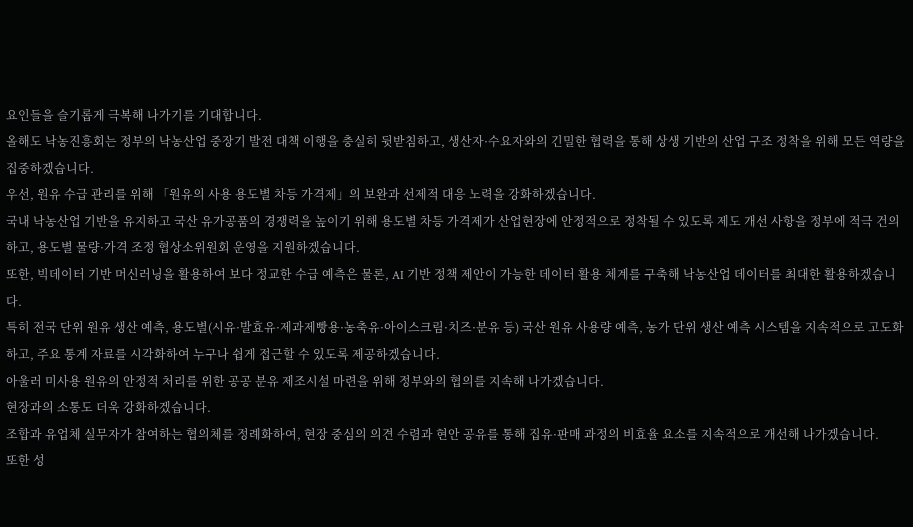요인들을 슬기롭게 극복해 나가기를 기대합니다.
올해도 낙농진흥회는 정부의 낙농산업 중장기 발전 대책 이행을 충실히 뒷받침하고, 생산자·수요자와의 긴밀한 협력을 통해 상생 기반의 산업 구조 정착을 위해 모든 역량을 집중하겠습니다.
우선, 원유 수급 관리를 위해 「원유의 사용 용도별 차등 가격제」의 보완과 선제적 대응 노력을 강화하겠습니다.
국내 낙농산업 기반을 유지하고 국산 유가공품의 경쟁력을 높이기 위해 용도별 차등 가격제가 산업현장에 안정적으로 정착될 수 있도록 제도 개선 사항을 정부에 적극 건의하고, 용도별 물량·가격 조정 협상소위원회 운영을 지원하겠습니다.
또한, 빅데이터 기반 머신러닝을 활용하여 보다 정교한 수급 예측은 물론, AI 기반 정책 제안이 가능한 데이터 활용 체계를 구축해 낙농산업 데이터를 최대한 활용하겠습니다.
특히 전국 단위 원유 생산 예측, 용도별(시유·발효유·제과제빵용·농축유·아이스크림·치즈·분유 등) 국산 원유 사용량 예측, 농가 단위 생산 예측 시스템을 지속적으로 고도화하고, 주요 통계 자료를 시각화하여 누구나 쉽게 접근할 수 있도록 제공하겠습니다.
아울러 미사용 원유의 안정적 처리를 위한 공공 분유 제조시설 마련을 위해 정부와의 협의를 지속해 나가겠습니다.
현장과의 소통도 더욱 강화하겠습니다.
조합과 유업체 실무자가 참여하는 협의체를 정례화하여, 현장 중심의 의견 수렴과 현안 공유를 통해 집유·판매 과정의 비효율 요소를 지속적으로 개선해 나가겠습니다.
또한 성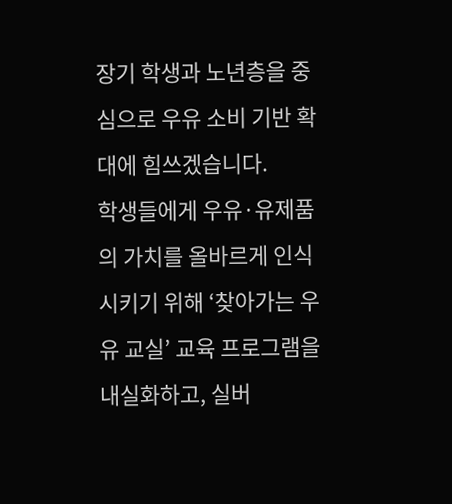장기 학생과 노년층을 중심으로 우유 소비 기반 확대에 힘쓰겠습니다.
학생들에게 우유·유제품의 가치를 올바르게 인식시키기 위해 ‘찾아가는 우유 교실’ 교육 프로그램을 내실화하고, 실버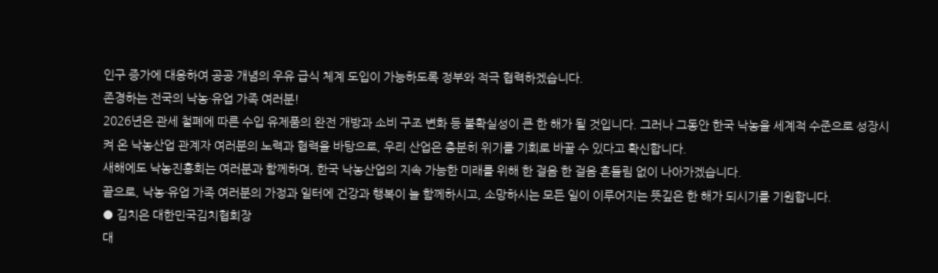인구 증가에 대응하여 공공 개념의 우유 급식 체계 도입이 가능하도록 정부와 적극 협력하겠습니다.
존경하는 전국의 낙농·유업 가족 여러분!
2026년은 관세 철폐에 따른 수입 유제품의 완전 개방과 소비 구조 변화 등 불확실성이 큰 한 해가 될 것입니다. 그러나 그동안 한국 낙농을 세계적 수준으로 성장시켜 온 낙농산업 관계자 여러분의 노력과 협력을 바탕으로, 우리 산업은 충분히 위기를 기회로 바꿀 수 있다고 확신합니다.
새해에도 낙농진흥회는 여러분과 함께하며, 한국 낙농산업의 지속 가능한 미래를 위해 한 걸음 한 걸음 흔들림 없이 나아가겠습니다.
끝으로, 낙농·유업 가족 여러분의 가정과 일터에 건강과 행복이 늘 함께하시고, 소망하시는 모든 일이 이루어지는 뜻깊은 한 해가 되시기를 기원합니다.
● 김치은 대한민국김치협회장
대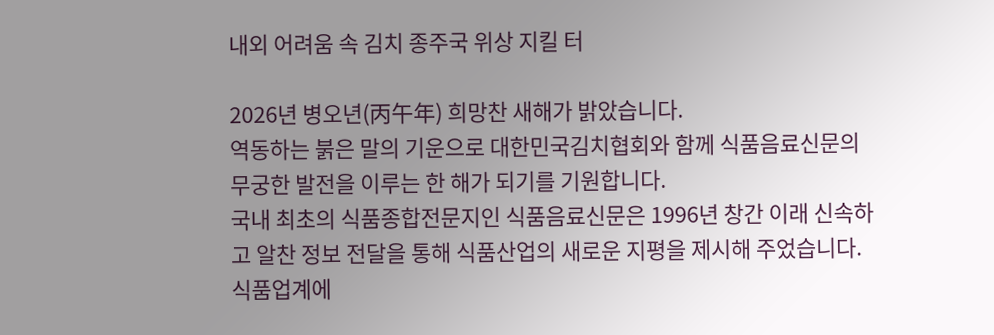내외 어려움 속 김치 종주국 위상 지킬 터

2026년 병오년(丙午年) 희망찬 새해가 밝았습니다.
역동하는 붉은 말의 기운으로 대한민국김치협회와 함께 식품음료신문의 무궁한 발전을 이루는 한 해가 되기를 기원합니다.
국내 최초의 식품종합전문지인 식품음료신문은 1996년 창간 이래 신속하고 알찬 정보 전달을 통해 식품산업의 새로운 지평을 제시해 주었습니다. 식품업계에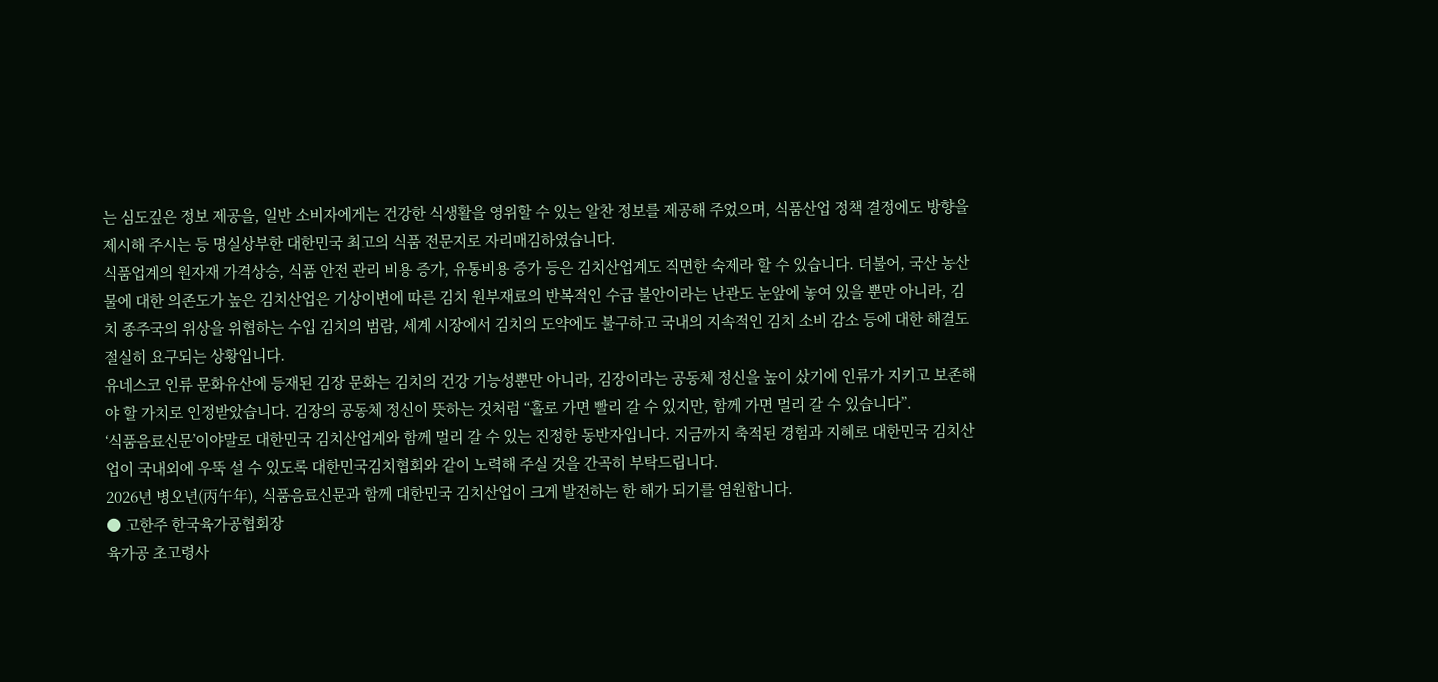는 심도깊은 정보 제공을, 일반 소비자에게는 건강한 식생활을 영위할 수 있는 알찬 정보를 제공해 주었으며, 식품산업 정책 결정에도 방향을 제시해 주시는 등 명실상부한 대한민국 최고의 식품 전문지로 자리매김하였습니다.
식품업계의 원자재 가격상승, 식품 안전 관리 비용 증가, 유통비용 증가 등은 김치산업계도 직면한 숙제라 할 수 있습니다. 더불어, 국산 농산물에 대한 의존도가 높은 김치산업은 기상이변에 따른 김치 원부재료의 반복적인 수급 불안이라는 난관도 눈앞에 놓여 있을 뿐만 아니라, 김치 종주국의 위상을 위협하는 수입 김치의 범람, 세계 시장에서 김치의 도약에도 불구하고 국내의 지속적인 김치 소비 감소 등에 대한 해결도 절실히 요구되는 상황입니다.
유네스코 인류 문화유산에 등재된 김장 문화는 김치의 건강 기능성뿐만 아니라, 김장이라는 공동체 정신을 높이 샀기에 인류가 지키고 보존해야 할 가치로 인정받았습니다. 김장의 공동체 정신이 뜻하는 것처럼 “홀로 가면 빨리 갈 수 있지만, 함께 가면 멀리 갈 수 있습니다”.
‘식품음료신문’이야말로 대한민국 김치산업계와 함께 멀리 갈 수 있는 진정한 동반자입니다. 지금까지 축적된 경험과 지혜로 대한민국 김치산업이 국내외에 우뚝 설 수 있도록 대한민국김치협회와 같이 노력해 주실 것을 간곡히 부탁드립니다.
2026년 병오년(丙午年), 식품음료신문과 함께 대한민국 김치산업이 크게 발전하는 한 해가 되기를 염원합니다.
● 고한주 한국육가공협회장
육가공 초고령사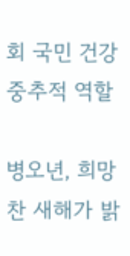회 국민 건강 중추적 역할

병오년, 희망찬 새해가 밝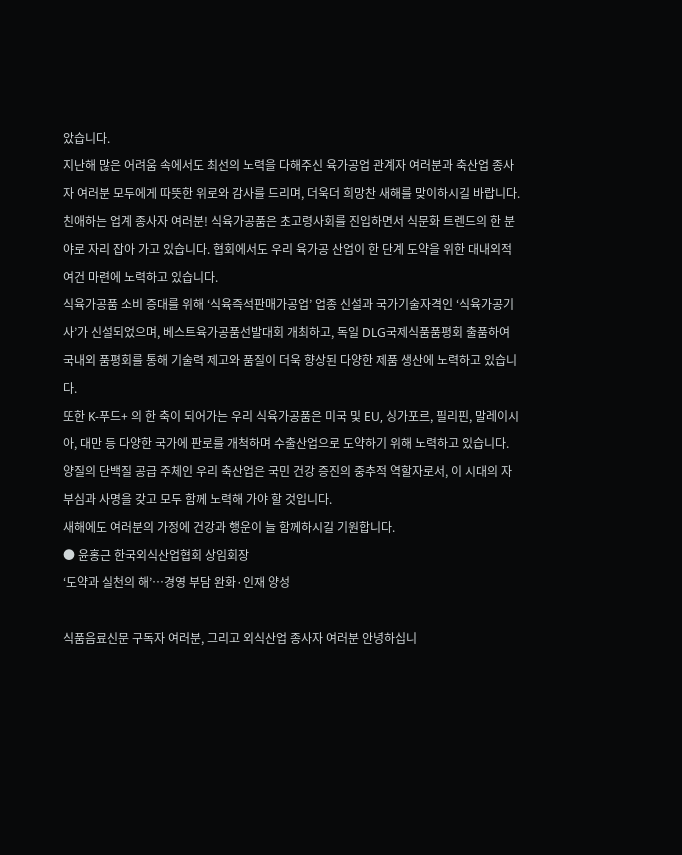았습니다.
지난해 많은 어려움 속에서도 최선의 노력을 다해주신 육가공업 관계자 여러분과 축산업 종사자 여러분 모두에게 따뜻한 위로와 감사를 드리며, 더욱더 희망찬 새해를 맞이하시길 바랍니다.
친애하는 업계 종사자 여러분! 식육가공품은 초고령사회를 진입하면서 식문화 트렌드의 한 분야로 자리 잡아 가고 있습니다. 협회에서도 우리 육가공 산업이 한 단계 도약을 위한 대내외적 여건 마련에 노력하고 있습니다.
식육가공품 소비 증대를 위해 ‘식육즉석판매가공업’ 업종 신설과 국가기술자격인 ‘식육가공기사’가 신설되었으며, 베스트육가공품선발대회 개최하고, 독일 DLG국제식품품평회 출품하여 국내외 품평회를 통해 기술력 제고와 품질이 더욱 향상된 다양한 제품 생산에 노력하고 있습니다.
또한 K-푸드+ 의 한 축이 되어가는 우리 식육가공품은 미국 및 EU, 싱가포르, 필리핀, 말레이시아, 대만 등 다양한 국가에 판로를 개척하며 수출산업으로 도약하기 위해 노력하고 있습니다.
양질의 단백질 공급 주체인 우리 축산업은 국민 건강 증진의 중추적 역할자로서, 이 시대의 자부심과 사명을 갖고 모두 함께 노력해 가야 할 것입니다.
새해에도 여러분의 가정에 건강과 행운이 늘 함께하시길 기원합니다.
● 윤홍근 한국외식산업협회 상임회장
‘도약과 실천의 해’…경영 부담 완화·인재 양성

식품음료신문 구독자 여러분, 그리고 외식산업 종사자 여러분 안녕하십니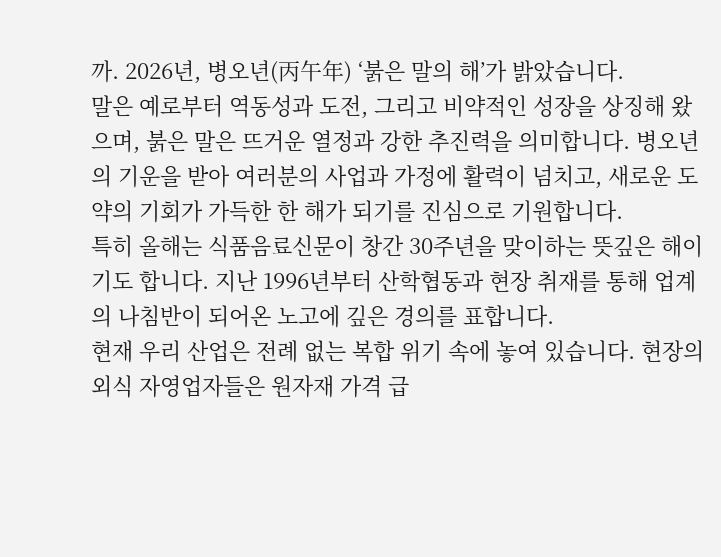까. 2026년, 병오년(丙午年) ‘붉은 말의 해’가 밝았습니다.
말은 예로부터 역동성과 도전, 그리고 비약적인 성장을 상징해 왔으며, 붉은 말은 뜨거운 열정과 강한 추진력을 의미합니다. 병오년의 기운을 받아 여러분의 사업과 가정에 활력이 넘치고, 새로운 도약의 기회가 가득한 한 해가 되기를 진심으로 기원합니다.
특히 올해는 식품음료신문이 창간 30주년을 맞이하는 뜻깊은 해이기도 합니다. 지난 1996년부터 산학협동과 현장 취재를 통해 업계의 나침반이 되어온 노고에 깊은 경의를 표합니다.
현재 우리 산업은 전례 없는 복합 위기 속에 놓여 있습니다. 현장의 외식 자영업자들은 원자재 가격 급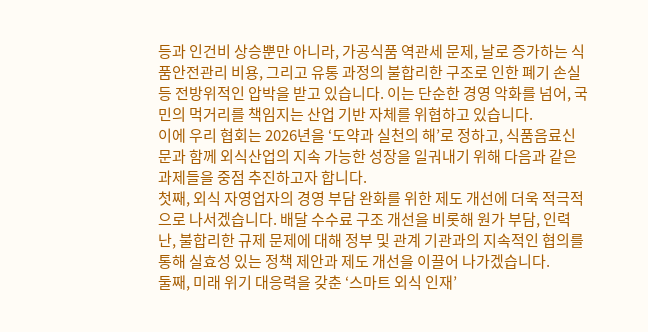등과 인건비 상승뿐만 아니라, 가공식품 역관세 문제, 날로 증가하는 식품안전관리 비용, 그리고 유통 과정의 불합리한 구조로 인한 폐기 손실 등 전방위적인 압박을 받고 있습니다. 이는 단순한 경영 악화를 넘어, 국민의 먹거리를 책임지는 산업 기반 자체를 위협하고 있습니다.
이에 우리 협회는 2026년을 ‘도약과 실천의 해’로 정하고, 식품음료신문과 함께 외식산업의 지속 가능한 성장을 일궈내기 위해 다음과 같은 과제들을 중점 추진하고자 합니다.
첫째, 외식 자영업자의 경영 부담 완화를 위한 제도 개선에 더욱 적극적으로 나서겠습니다. 배달 수수료 구조 개선을 비롯해 원가 부담, 인력난, 불합리한 규제 문제에 대해 정부 및 관계 기관과의 지속적인 협의를 통해 실효성 있는 정책 제안과 제도 개선을 이끌어 나가겠습니다.
둘째, 미래 위기 대응력을 갖춘 ‘스마트 외식 인재’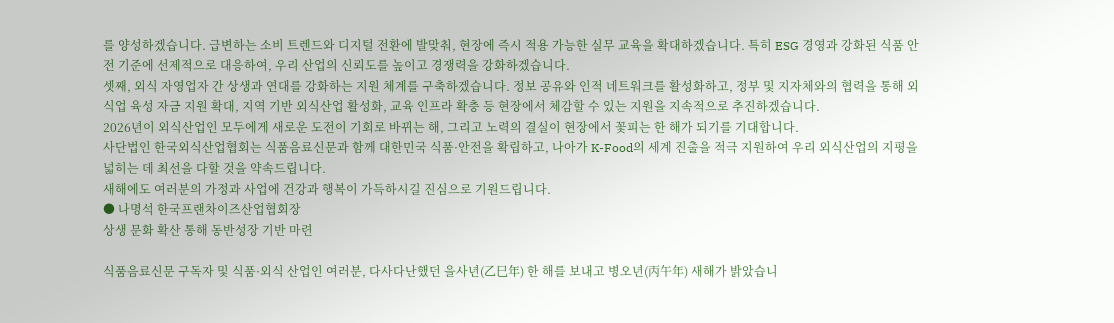를 양성하겠습니다. 급변하는 소비 트렌드와 디지털 전환에 발맞춰, 현장에 즉시 적용 가능한 실무 교육을 확대하겠습니다. 특히 ESG 경영과 강화된 식품 안전 기준에 선제적으로 대응하여, 우리 산업의 신뢰도를 높이고 경쟁력을 강화하겠습니다.
셋째, 외식 자영업자 간 상생과 연대를 강화하는 지원 체계를 구축하겠습니다. 정보 공유와 인적 네트워크를 활성화하고, 정부 및 지자체와의 협력을 통해 외식업 육성 자금 지원 확대, 지역 기반 외식산업 활성화, 교육 인프라 확충 등 현장에서 체감할 수 있는 지원을 지속적으로 추진하겠습니다.
2026년이 외식산업인 모두에게 새로운 도전이 기회로 바뀌는 해, 그리고 노력의 결실이 현장에서 꽃피는 한 해가 되기를 기대합니다.
사단법인 한국외식산업협회는 식품음료신문과 함께 대한민국 식품·안전을 확립하고, 나아가 K-Food의 세계 진출을 적극 지원하여 우리 외식산업의 지평을 넓히는 데 최선을 다할 것을 약속드립니다.
새해에도 여러분의 가정과 사업에 건강과 행복이 가득하시길 진심으로 기원드립니다.
● 나명석 한국프랜차이즈산업협회장
상생 문화 확산 통해 동반성장 기반 마련

식품음료신문 구독자 및 식품·외식 산업인 여러분, 다사다난했던 을사년(乙巳年) 한 해를 보내고 병오년(丙午年) 새해가 밝았습니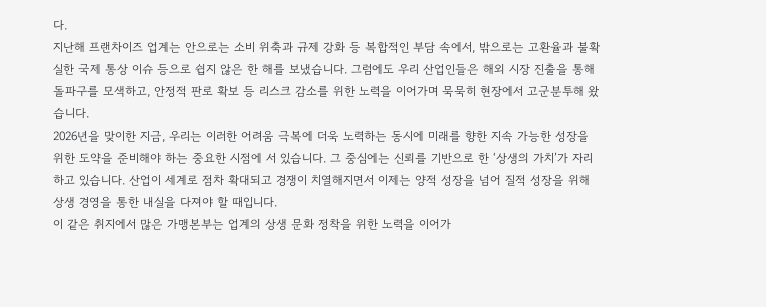다.
지난해 프랜차이즈 업계는 안으로는 소비 위축과 규제 강화 등 복합적인 부담 속에서, 밖으로는 고환율과 불확실한 국제 통상 이슈 등으로 쉽지 않은 한 해를 보냈습니다. 그럼에도 우리 산업인들은 해외 시장 진출을 통해 돌파구를 모색하고, 안정적 판로 확보 등 리스크 감소를 위한 노력을 이어가며 묵묵히 현장에서 고군분투해 왔습니다.
2026년을 맞이한 지금, 우리는 이러한 어려움 극복에 더욱 노력하는 동시에 미래를 향한 지속 가능한 성장을 위한 도약을 준비해야 하는 중요한 시점에 서 있습니다. 그 중심에는 신뢰를 기반으로 한 ‘상생의 가치’가 자리하고 있습니다. 산업이 세계로 점차 확대되고 경쟁이 치열해지면서 이제는 양적 성장을 넘어 질적 성장을 위해 상생 경영을 통한 내실을 다져야 할 때입니다.
이 같은 취지에서 많은 가맹본부는 업계의 상생 문화 정착을 위한 노력을 이어가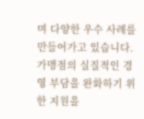며 다양한 우수 사례를 만들어가고 있습니다. 가맹점의 실질적인 경영 부담을 완화하기 위한 지원을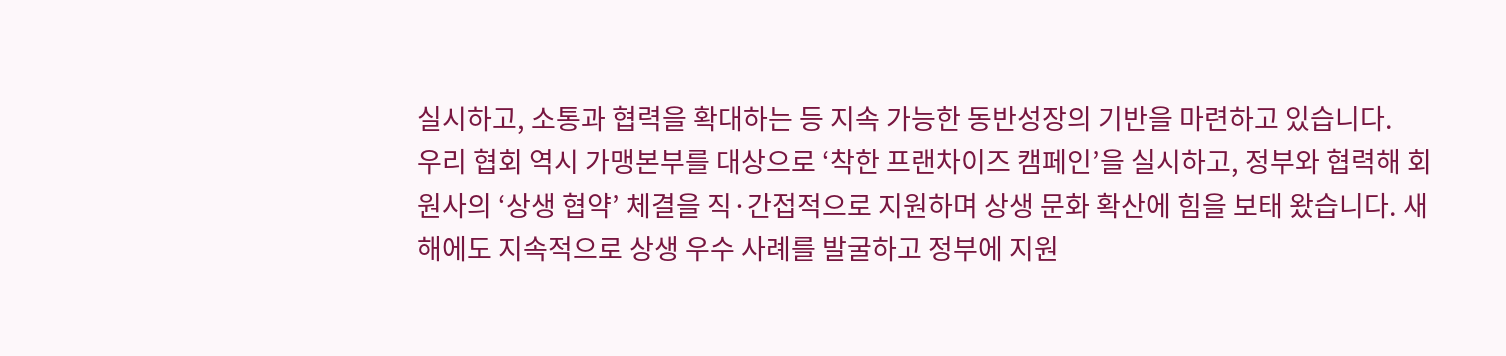실시하고, 소통과 협력을 확대하는 등 지속 가능한 동반성장의 기반을 마련하고 있습니다.
우리 협회 역시 가맹본부를 대상으로 ‘착한 프랜차이즈 캠페인’을 실시하고, 정부와 협력해 회원사의 ‘상생 협약’ 체결을 직·간접적으로 지원하며 상생 문화 확산에 힘을 보태 왔습니다. 새해에도 지속적으로 상생 우수 사례를 발굴하고 정부에 지원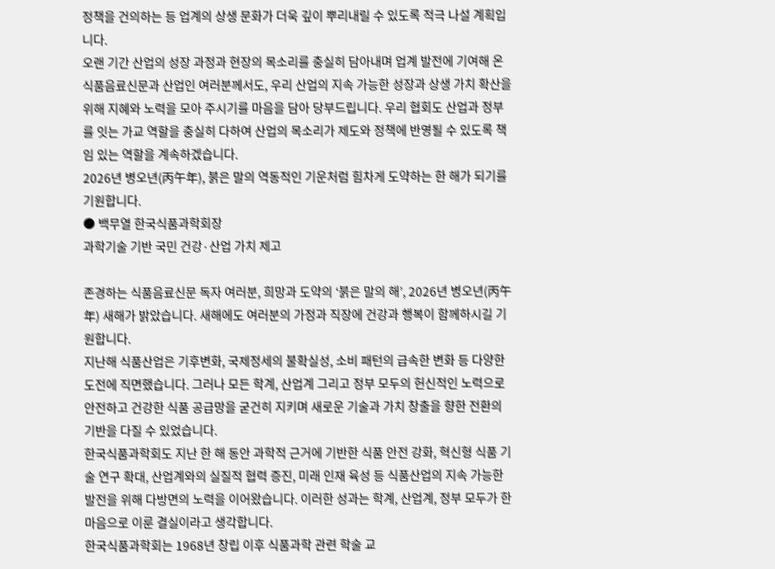정책을 건의하는 등 업계의 상생 문화가 더욱 깊이 뿌리내릴 수 있도록 적극 나설 계획입니다.
오랜 기간 산업의 성장 과정과 현장의 목소리를 충실히 담아내며 업계 발전에 기여해 온 식품음료신문과 산업인 여러분께서도, 우리 산업의 지속 가능한 성장과 상생 가치 확산을 위해 지혜와 노력을 모아 주시기를 마음을 담아 당부드립니다. 우리 협회도 산업과 정부를 잇는 가교 역할을 충실히 다하여 산업의 목소리가 제도와 정책에 반영될 수 있도록 책임 있는 역할을 계속하겠습니다.
2026년 병오년(丙午年), 붉은 말의 역동적인 기운처럼 힘차게 도약하는 한 해가 되기를 기원합니다.
● 백무열 한국식품과학회장
과학기술 기반 국민 건강·산업 가치 제고

존경하는 식품음료신문 독자 여러분, 희망과 도약의 ‘붉은 말의 해’, 2026년 병오년(丙午年) 새해가 밝았습니다. 새해에도 여러분의 가정과 직장에 건강과 행복이 함께하시길 기원합니다.
지난해 식품산업은 기후변화, 국제정세의 불확실성, 소비 패턴의 급속한 변화 등 다양한 도전에 직면했습니다. 그러나 모든 학계, 산업계 그리고 정부 모두의 헌신적인 노력으로 안전하고 건강한 식품 공급망을 굳건히 지키며 새로운 기술과 가치 창출을 향한 전환의 기반을 다질 수 있었습니다.
한국식품과학회도 지난 한 해 동안 과학적 근거에 기반한 식품 안전 강화, 혁신형 식품 기술 연구 확대, 산업계와의 실질적 협력 증진, 미래 인재 육성 등 식품산업의 지속 가능한 발전을 위해 다방면의 노력을 이어왔습니다. 이러한 성과는 학계, 산업계, 정부 모두가 한마음으로 이룬 결실이라고 생각합니다.
한국식품과학회는 1968년 창립 이후 식품과학 관련 학술 교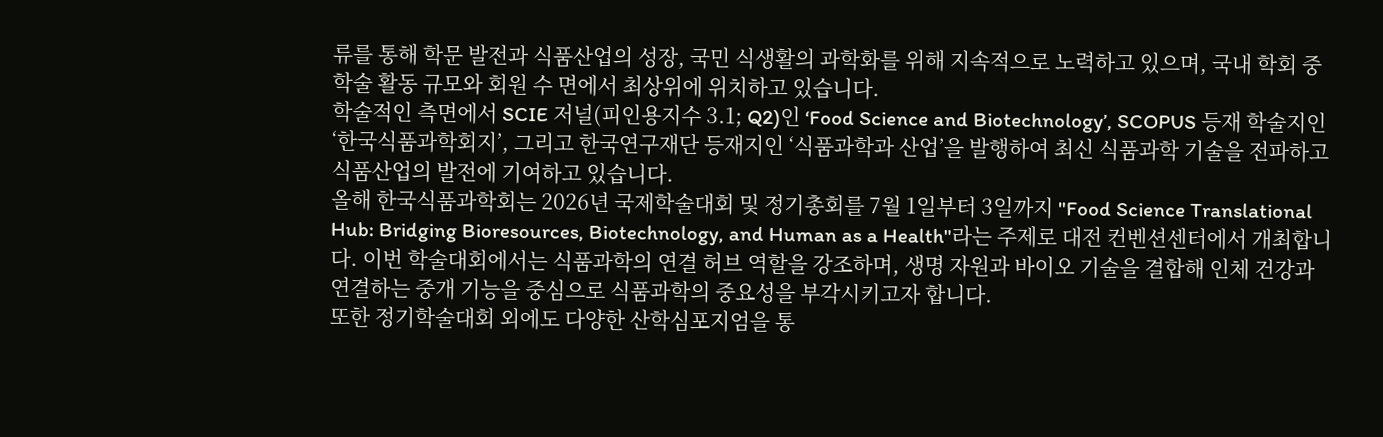류를 통해 학문 발전과 식품산업의 성장, 국민 식생활의 과학화를 위해 지속적으로 노력하고 있으며, 국내 학회 중 학술 활동 규모와 회원 수 면에서 최상위에 위치하고 있습니다.
학술적인 측면에서 SCIE 저널(피인용지수 3.1; Q2)인 ‘Food Science and Biotechnology’, SCOPUS 등재 학술지인‘한국식품과학회지’, 그리고 한국연구재단 등재지인 ‘식품과학과 산업’을 발행하여 최신 식품과학 기술을 전파하고 식품산업의 발전에 기여하고 있습니다.
올해 한국식품과학회는 2026년 국제학술대회 및 정기총회를 7월 1일부터 3일까지 "Food Science Translational Hub: Bridging Bioresources, Biotechnology, and Human as a Health"라는 주제로 대전 컨벤션센터에서 개최합니다. 이번 학술대회에서는 식품과학의 연결 허브 역할을 강조하며, 생명 자원과 바이오 기술을 결합해 인체 건강과 연결하는 중개 기능을 중심으로 식품과학의 중요성을 부각시키고자 합니다.
또한 정기학술대회 외에도 다양한 산학심포지엄을 통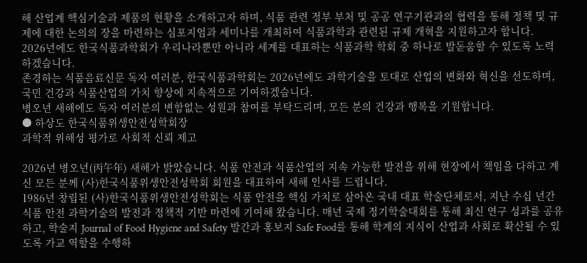해 산업계 핵심기술과 제품의 현황을 소개하고자 하며, 식품 관련 정부 부처 및 공공 연구기관과의 협력을 통해 정책 및 규제에 대한 논의의 장을 마련하는 심포지엄과 세미나를 개최하여 식품과학과 관련된 규제 개혁을 지원하고자 합니다.
2026년에도 한국식품과학회가 우리나라뿐만 아니라 세계를 대표하는 식품과학 학회 중 하나로 발돋움할 수 있도록 노력하겠습니다.
존경하는 식품음료신문 독자 여러분, 한국식품과학회는 2026년에도 과학기술을 토대로 산업의 변화와 혁신을 선도하며, 국민 건강과 식품산업의 가치 향상에 지속적으로 기여하겠습니다.
병오년 새해에도 독자 여러분의 변함없는 성원과 참여를 부탁드리며, 모든 분의 건강과 행복을 기원합니다.
● 하상도 한국식품위생안전성학회장
과학적 위해성 평가로 사회적 신뢰 제고

2026년 병오년(丙午年) 새해가 밝았습니다. 식품 안전과 식품산업의 지속 가능한 발전을 위해 현장에서 책임을 다하고 계신 모든 분께 (사)한국식품위생안전성학회 회원을 대표하여 새해 인사를 드립니다.
1986년 창립된 (사)한국식품위생안전성학회는 식품 안전을 핵심 가치로 삼아온 국내 대표 학술단체로서, 지난 수십 년간 식품 안전 과학기술의 발전과 정책적 기반 마련에 기여해 왔습니다. 매년 국제 정기학술대회를 통해 최신 연구 성과를 공유하고, 학술지 Journal of Food Hygiene and Safety 발간과 홍보지 Safe Food를 통해 학계의 지식이 산업과 사회로 확산될 수 있도록 가교 역할을 수행하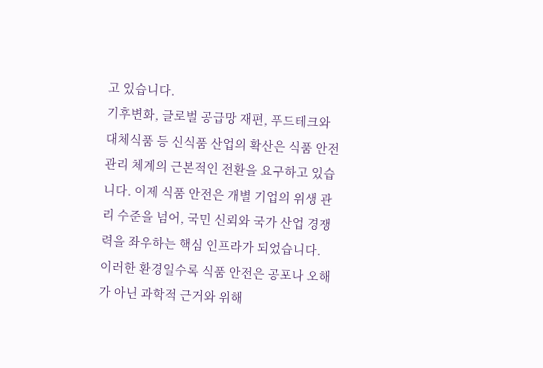고 있습니다.
기후변화, 글로벌 공급망 재편, 푸드테크와 대체식품 등 신식품 산업의 확산은 식품 안전 관리 체계의 근본적인 전환을 요구하고 있습니다. 이제 식품 안전은 개별 기업의 위생 관리 수준을 넘어, 국민 신뢰와 국가 산업 경쟁력을 좌우하는 핵심 인프라가 되었습니다.
이러한 환경일수록 식품 안전은 공포나 오해가 아닌 과학적 근거와 위해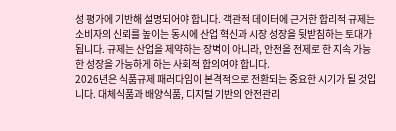성 평가에 기반해 설명되어야 합니다. 객관적 데이터에 근거한 합리적 규제는 소비자의 신뢰를 높이는 동시에 산업 혁신과 시장 성장을 뒷받침하는 토대가 됩니다. 규제는 산업을 제약하는 장벽이 아니라, 안전을 전제로 한 지속 가능한 성장을 가능하게 하는 사회적 합의여야 합니다.
2026년은 식품규제 패러다임이 본격적으로 전환되는 중요한 시기가 될 것입니다. 대체식품과 배양식품, 디지털 기반의 안전관리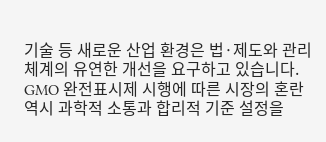기술 등 새로운 산업 환경은 법·제도와 관리 체계의 유연한 개선을 요구하고 있습니다. GMO 완전표시제 시행에 따른 시장의 혼란 역시 과학적 소통과 합리적 기준 설정을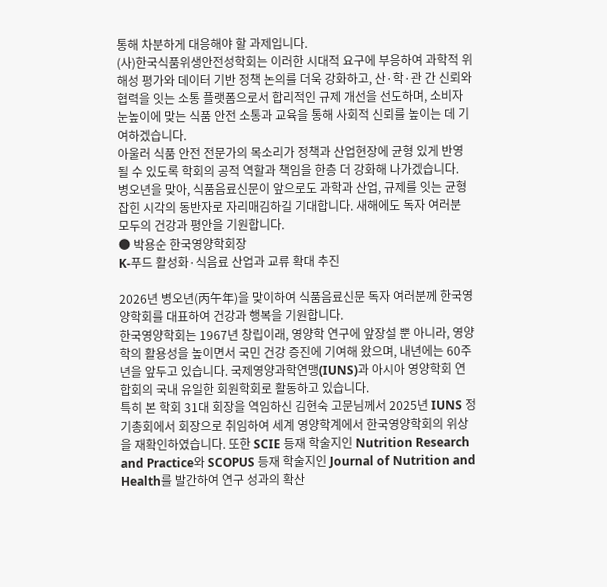통해 차분하게 대응해야 할 과제입니다.
(사)한국식품위생안전성학회는 이러한 시대적 요구에 부응하여 과학적 위해성 평가와 데이터 기반 정책 논의를 더욱 강화하고, 산·학·관 간 신뢰와 협력을 잇는 소통 플랫폼으로서 합리적인 규제 개선을 선도하며, 소비자 눈높이에 맞는 식품 안전 소통과 교육을 통해 사회적 신뢰를 높이는 데 기여하겠습니다.
아울러 식품 안전 전문가의 목소리가 정책과 산업현장에 균형 있게 반영될 수 있도록 학회의 공적 역할과 책임을 한층 더 강화해 나가겠습니다.
병오년을 맞아, 식품음료신문이 앞으로도 과학과 산업, 규제를 잇는 균형 잡힌 시각의 동반자로 자리매김하길 기대합니다. 새해에도 독자 여러분 모두의 건강과 평안을 기원합니다.
● 박용순 한국영양학회장
K-푸드 활성화·식음료 산업과 교류 확대 추진

2026년 병오년(丙午年)을 맞이하여 식품음료신문 독자 여러분께 한국영양학회를 대표하여 건강과 행복을 기원합니다.
한국영양학회는 1967년 창립이래, 영양학 연구에 앞장설 뿐 아니라, 영양학의 활용성을 높이면서 국민 건강 증진에 기여해 왔으며, 내년에는 60주년을 앞두고 있습니다. 국제영양과학연맹(IUNS)과 아시아 영양학회 연합회의 국내 유일한 회원학회로 활동하고 있습니다.
특히 본 학회 31대 회장을 역임하신 김현숙 고문님께서 2025년 IUNS 정기총회에서 회장으로 취임하여 세계 영양학계에서 한국영양학회의 위상을 재확인하였습니다. 또한 SCIE 등재 학술지인 Nutrition Research and Practice와 SCOPUS 등재 학술지인 Journal of Nutrition and Health를 발간하여 연구 성과의 확산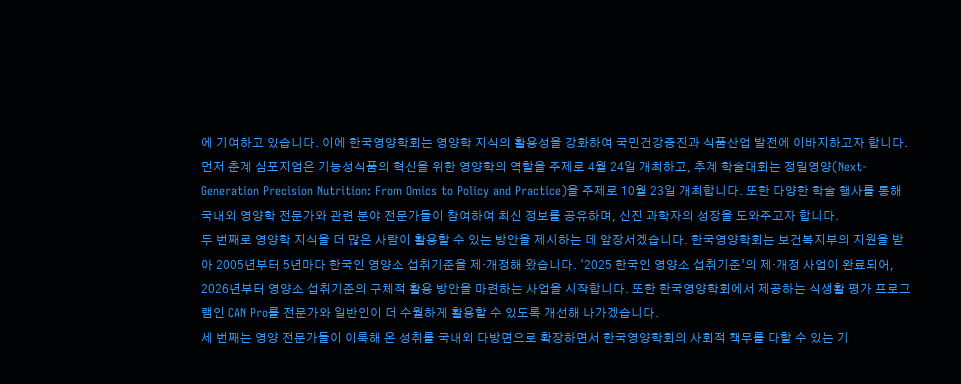에 기여하고 있습니다. 이에 한국영양학회는 영양학 지식의 활용성을 강화하여 국민건강증진과 식품산업 발전에 이바지하고자 합니다.
먼저 춘계 심포지엄은 기능성식품의 혁신을 위한 영양학의 역할을 주제로 4월 24일 개최하고, 추계 학술대회는 정밀영양(Next-Generation Precision Nutrition: From Omics to Policy and Practice)을 주제로 10월 23일 개최합니다. 또한 다양한 학술 행사를 통해 국내외 영양학 전문가와 관련 분야 전문가들이 참여하여 최신 정보를 공유하며, 신진 과학자의 성장을 도와주고자 합니다.
두 번째로 영양학 지식을 더 많은 사람이 활용할 수 있는 방안을 제시하는 데 앞장서겠습니다. 한국영양학회는 보건복지부의 지원을 받아 2005년부터 5년마다 한국인 영양소 섭취기준을 제·개정해 왔습니다. ‘2025 한국인 영양소 섭취기준’의 제·개정 사업이 완료되어, 2026년부터 영양소 섭취기준의 구체적 활용 방안을 마련하는 사업을 시작합니다. 또한 한국영양학회에서 제공하는 식생활 평가 프로그램인 CAN Pro를 전문가와 일반인이 더 수월하게 활용할 수 있도록 개선해 나가겠습니다.
세 번째는 영양 전문가들이 이룩해 온 성취를 국내외 다방면으로 확장하면서 한국영양학회의 사회적 책무를 다할 수 있는 기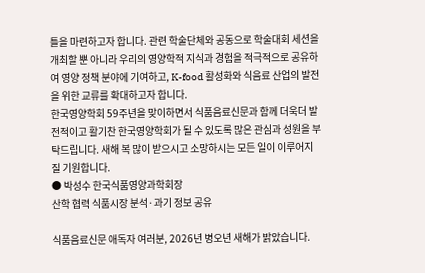틀을 마련하고자 합니다. 관련 학술단체와 공동으로 학술대회 세션을 개최할 뿐 아니라 우리의 영양학적 지식과 경험을 적극적으로 공유하여 영양 정책 분야에 기여하고, K-food 활성화와 식음료 산업의 발전을 위한 교류를 확대하고자 합니다.
한국영양학회 59주년을 맞이하면서 식품음료신문과 함께 더욱더 발전적이고 활기찬 한국영양학회가 될 수 있도록 많은 관심과 성원을 부탁드립니다. 새해 복 많이 받으시고 소망하시는 모든 일이 이루어지질 기원합니다.
● 박성수 한국식품영양과학회장
산학 협력 식품시장 분석·과기 정보 공유

식품음료신문 애독자 여러분, 2026년 병오년 새해가 밝았습니다.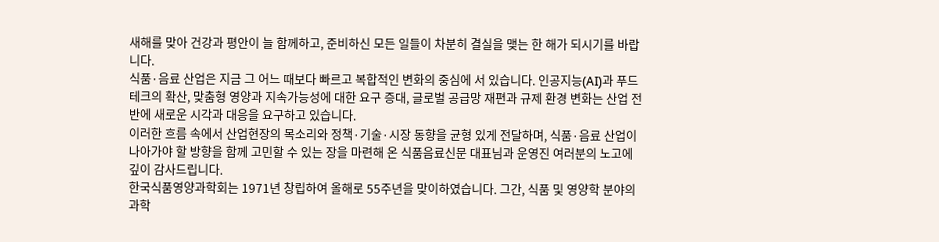새해를 맞아 건강과 평안이 늘 함께하고, 준비하신 모든 일들이 차분히 결실을 맺는 한 해가 되시기를 바랍니다.
식품·음료 산업은 지금 그 어느 때보다 빠르고 복합적인 변화의 중심에 서 있습니다. 인공지능(AI)과 푸드테크의 확산, 맞춤형 영양과 지속가능성에 대한 요구 증대, 글로벌 공급망 재편과 규제 환경 변화는 산업 전반에 새로운 시각과 대응을 요구하고 있습니다.
이러한 흐름 속에서 산업현장의 목소리와 정책·기술·시장 동향을 균형 있게 전달하며, 식품·음료 산업이 나아가야 할 방향을 함께 고민할 수 있는 장을 마련해 온 식품음료신문 대표님과 운영진 여러분의 노고에 깊이 감사드립니다.
한국식품영양과학회는 1971년 창립하여 올해로 55주년을 맞이하였습니다. 그간, 식품 및 영양학 분야의 과학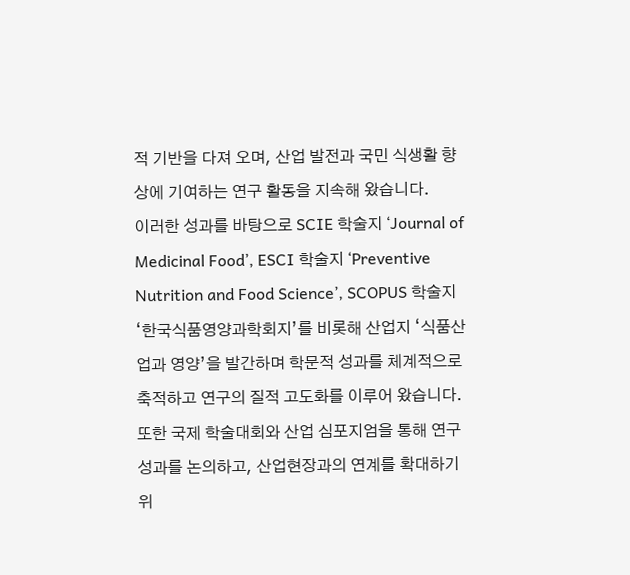적 기반을 다져 오며, 산업 발전과 국민 식생활 향상에 기여하는 연구 활동을 지속해 왔습니다.
이러한 성과를 바탕으로 SCIE 학술지 ‘Journal of Medicinal Food’, ESCI 학술지 ‘Preventive Nutrition and Food Science’, SCOPUS 학술지 ‘한국식품영양과학회지’를 비롯해 산업지 ‘식품산업과 영양’을 발간하며 학문적 성과를 체계적으로 축적하고 연구의 질적 고도화를 이루어 왔습니다. 또한 국제 학술대회와 산업 심포지엄을 통해 연구 성과를 논의하고, 산업현장과의 연계를 확대하기 위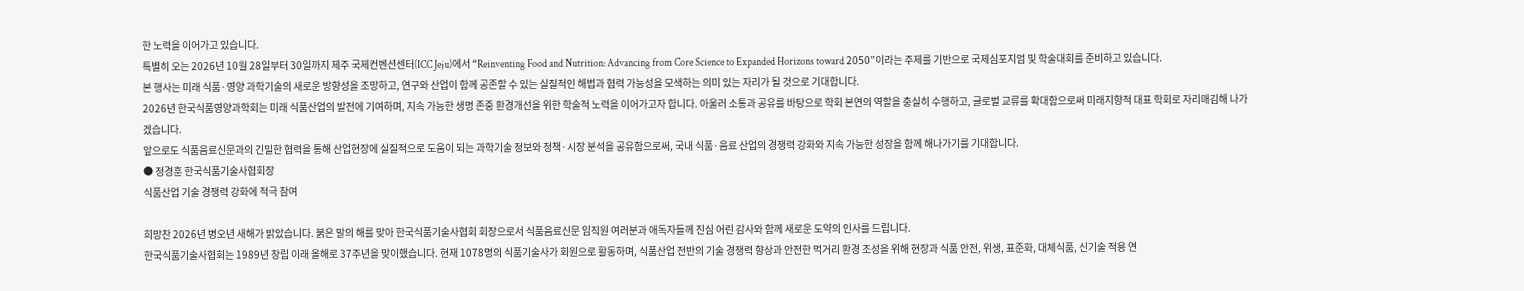한 노력을 이어가고 있습니다.
특별히 오는 2026년 10월 28일부터 30일까지 제주 국제컨벤션센터(ICC Jeju)에서 “Reinventing Food and Nutrition: Advancing from Core Science to Expanded Horizons toward 2050”이라는 주제를 기반으로 국제심포지엄 및 학술대회를 준비하고 있습니다.
본 행사는 미래 식품·영양 과학기술의 새로운 방향성을 조망하고, 연구와 산업이 함께 공존할 수 있는 실질적인 해법과 협력 가능성을 모색하는 의미 있는 자리가 될 것으로 기대합니다.
2026년 한국식품영양과학회는 미래 식품산업의 발전에 기여하며, 지속 가능한 생명 존중 환경개선을 위한 학술적 노력을 이어가고자 합니다. 아울러 소통과 공유를 바탕으로 학회 본연의 역할을 충실히 수행하고, 글로벌 교류를 확대함으로써 미래지향적 대표 학회로 자리매김해 나가겠습니다.
앞으로도 식품음료신문과의 긴밀한 협력을 통해 산업현장에 실질적으로 도움이 되는 과학기술 정보와 정책·시장 분석을 공유함으로써, 국내 식품·음료 산업의 경쟁력 강화와 지속 가능한 성장을 함께 해나가기를 기대합니다.
● 정경훈 한국식품기술사협회장
식품산업 기술 경쟁력 강화에 적극 참여

희망찬 2026년 병오년 새해가 밝았습니다. 붉은 말의 해를 맞아 한국식품기술사협회 회장으로서 식품음료신문 임직원 여러분과 애독자들께 진심 어린 감사와 함께 새로운 도약의 인사를 드립니다.
한국식품기술사협회는 1989년 창립 이래 올해로 37주년을 맞이했습니다. 현재 1078명의 식품기술사가 회원으로 활동하며, 식품산업 전반의 기술 경쟁력 향상과 안전한 먹거리 환경 조성을 위해 현장과 식품 안전, 위생, 표준화, 대체식품, 신기술 적용 연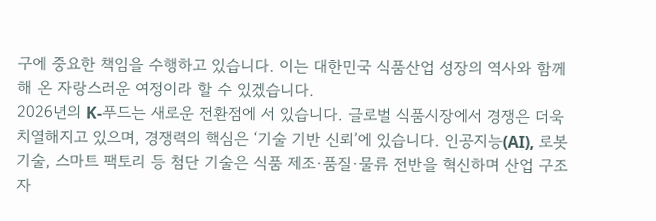구에 중요한 책임을 수행하고 있습니다. 이는 대한민국 식품산업 성장의 역사와 함께해 온 자랑스러운 여정이라 할 수 있겠습니다.
2026년의 K-푸드는 새로운 전환점에 서 있습니다. 글로벌 식품시장에서 경쟁은 더욱 치열해지고 있으며, 경쟁력의 핵심은 ‘기술 기반 신뢰’에 있습니다. 인공지능(AI), 로봇 기술, 스마트 팩토리 등 첨단 기술은 식품 제조·품질·물류 전반을 혁신하며 산업 구조 자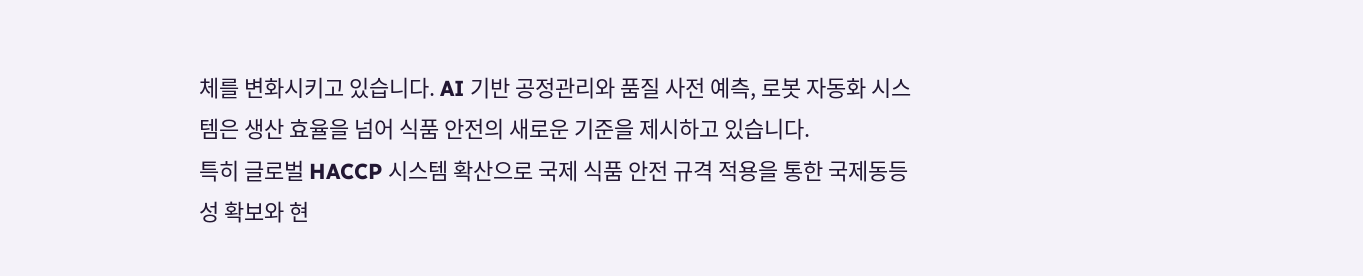체를 변화시키고 있습니다. AI 기반 공정관리와 품질 사전 예측, 로봇 자동화 시스템은 생산 효율을 넘어 식품 안전의 새로운 기준을 제시하고 있습니다.
특히 글로벌 HACCP 시스템 확산으로 국제 식품 안전 규격 적용을 통한 국제동등성 확보와 현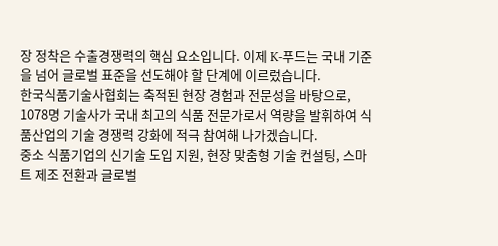장 정착은 수출경쟁력의 핵심 요소입니다. 이제 K-푸드는 국내 기준을 넘어 글로벌 표준을 선도해야 할 단계에 이르렀습니다.
한국식품기술사협회는 축적된 현장 경험과 전문성을 바탕으로, 1078명 기술사가 국내 최고의 식품 전문가로서 역량을 발휘하여 식품산업의 기술 경쟁력 강화에 적극 참여해 나가겠습니다.
중소 식품기업의 신기술 도입 지원, 현장 맞춤형 기술 컨설팅, 스마트 제조 전환과 글로벌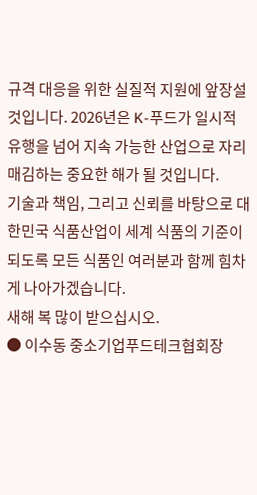규격 대응을 위한 실질적 지원에 앞장설 것입니다. 2026년은 K-푸드가 일시적 유행을 넘어 지속 가능한 산업으로 자리매김하는 중요한 해가 될 것입니다.
기술과 책임, 그리고 신뢰를 바탕으로 대한민국 식품산업이 세계 식품의 기준이 되도록 모든 식품인 여러분과 함께 힘차게 나아가겠습니다.
새해 복 많이 받으십시오.
● 이수동 중소기업푸드테크협회장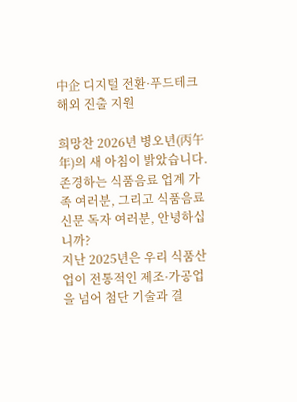中企 디지털 전환·푸드테크 해외 진출 지원

희망찬 2026년 병오년(丙午年)의 새 아침이 밝았습니다.
존경하는 식품음료 업계 가족 여러분, 그리고 식품음료신문 독자 여러분, 안녕하십니까?
지난 2025년은 우리 식품산업이 전통적인 제조·가공업을 넘어 첨단 기술과 결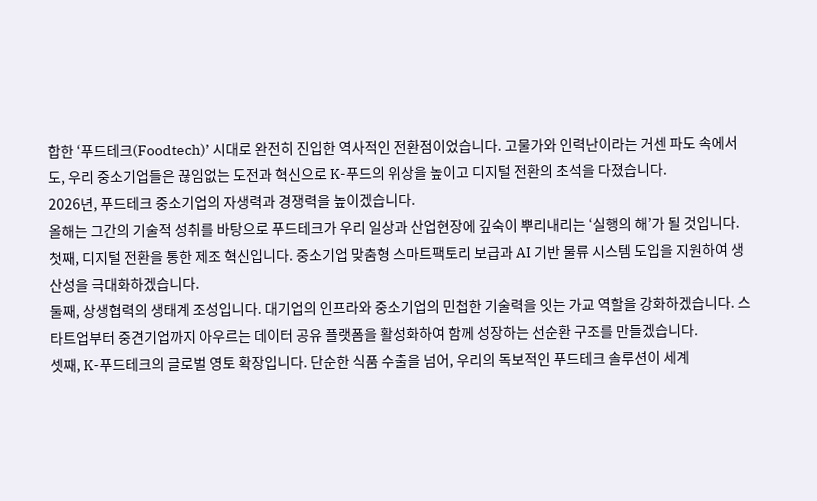합한 ‘푸드테크(Foodtech)’ 시대로 완전히 진입한 역사적인 전환점이었습니다. 고물가와 인력난이라는 거센 파도 속에서도, 우리 중소기업들은 끊임없는 도전과 혁신으로 K-푸드의 위상을 높이고 디지털 전환의 초석을 다졌습니다.
2026년, 푸드테크 중소기업의 자생력과 경쟁력을 높이겠습니다.
올해는 그간의 기술적 성취를 바탕으로 푸드테크가 우리 일상과 산업현장에 깊숙이 뿌리내리는 ‘실행의 해’가 될 것입니다.
첫째, 디지털 전환을 통한 제조 혁신입니다. 중소기업 맞춤형 스마트팩토리 보급과 AI 기반 물류 시스템 도입을 지원하여 생산성을 극대화하겠습니다.
둘째, 상생협력의 생태계 조성입니다. 대기업의 인프라와 중소기업의 민첩한 기술력을 잇는 가교 역할을 강화하겠습니다. 스타트업부터 중견기업까지 아우르는 데이터 공유 플랫폼을 활성화하여 함께 성장하는 선순환 구조를 만들겠습니다.
셋째, K-푸드테크의 글로벌 영토 확장입니다. 단순한 식품 수출을 넘어, 우리의 독보적인 푸드테크 솔루션이 세계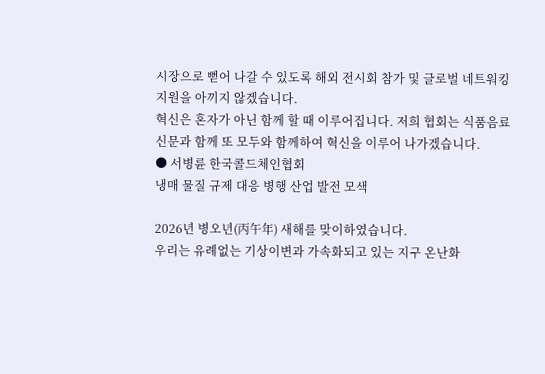시장으로 뻗어 나갈 수 있도록 해외 전시회 참가 및 글로벌 네트워킹 지원을 아끼지 않겠습니다.
혁신은 혼자가 아닌 함께 할 때 이루어집니다. 저희 협회는 식품음료신문과 함께 또 모두와 함께하여 혁신을 이루어 나가겠습니다.
● 서병륜 한국콜드체인협회
냉매 물질 규제 대응 병행 산업 발전 모색

2026년 병오년(丙午年) 새해를 맞이하였습니다.
우리는 유례없는 기상이변과 가속화되고 있는 지구 온난화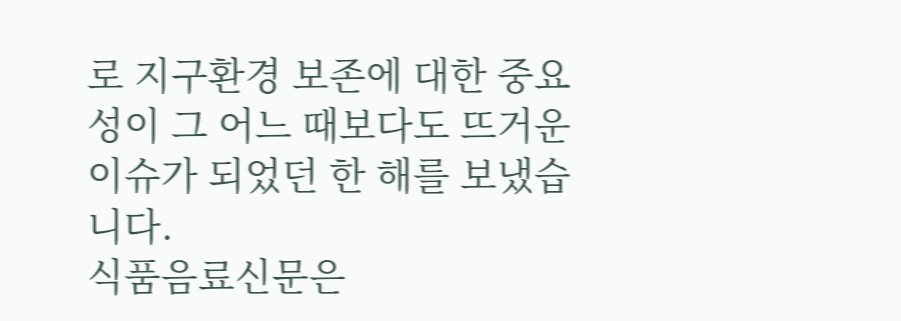로 지구환경 보존에 대한 중요성이 그 어느 때보다도 뜨거운 이슈가 되었던 한 해를 보냈습니다.
식품음료신문은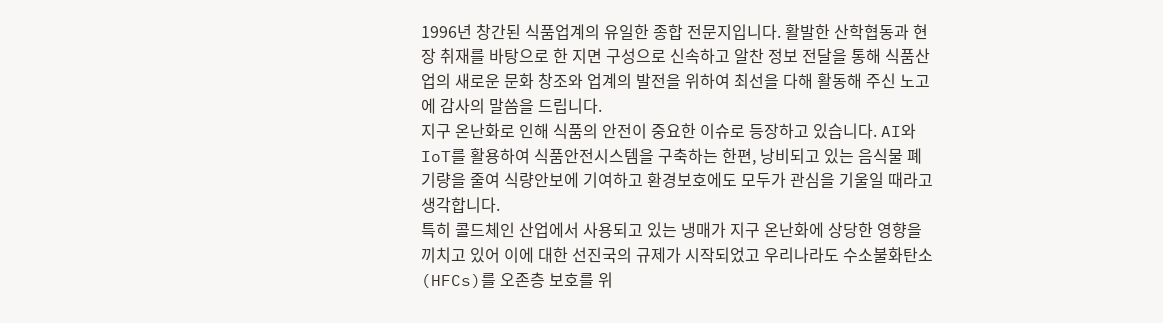1996년 창간된 식품업계의 유일한 종합 전문지입니다. 활발한 산학협동과 현장 취재를 바탕으로 한 지면 구성으로 신속하고 알찬 정보 전달을 통해 식품산업의 새로운 문화 창조와 업계의 발전을 위하여 최선을 다해 활동해 주신 노고에 감사의 말씀을 드립니다.
지구 온난화로 인해 식품의 안전이 중요한 이슈로 등장하고 있습니다. AI와 IoT를 활용하여 식품안전시스템을 구축하는 한편, 낭비되고 있는 음식물 폐기량을 줄여 식량안보에 기여하고 환경보호에도 모두가 관심을 기울일 때라고 생각합니다.
특히 콜드체인 산업에서 사용되고 있는 냉매가 지구 온난화에 상당한 영향을 끼치고 있어 이에 대한 선진국의 규제가 시작되었고 우리나라도 수소불화탄소(HFCs)를 오존층 보호를 위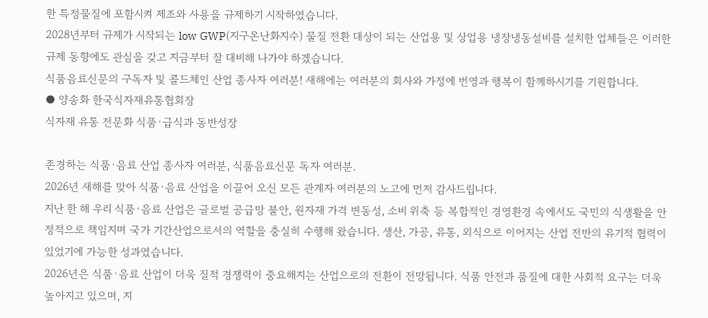한 특정물질에 포함시켜 제조와 사용을 규제하기 시작하였습니다.
2028년부터 규제가 시작되는 low GWP(지구온난화지수) 물질 전환 대상이 되는 산업용 및 상업용 냉장냉동설비를 설치한 업체들은 이러한 규제 동향에도 관심을 갖고 지금부터 잘 대비해 나가야 하겠습니다.
식품음료신문의 구독자 및 콜드체인 산업 종사자 여러분! 새해에는 여러분의 회사와 가정에 번영과 행복이 함께하시기를 기원합니다.
● 양송화 한국식자재유통협회장
식자재 유통 전문화 식품·급식과 동반성장

존경하는 식품·음료 산업 종사자 여러분, 식품음료신문 독자 여러분.
2026년 새해를 맞아 식품·음료 산업을 이끌어 오신 모든 관계자 여러분의 노고에 먼저 감사드립니다.
지난 한 해 우리 식품·음료 산업은 글로벌 공급망 불안, 원자재 가격 변동성, 소비 위축 등 복합적인 경영환경 속에서도 국민의 식생활을 안정적으로 책임지며 국가 기간산업으로서의 역할을 충실히 수행해 왔습니다. 생산, 가공, 유통, 외식으로 이어지는 산업 전반의 유기적 협력이 있었기에 가능한 성과였습니다.
2026년은 식품·음료 산업이 더욱 질적 경쟁력이 중요해지는 산업으로의 전환이 전망됩니다. 식품 안전과 품질에 대한 사회적 요구는 더욱 높아지고 있으며, 지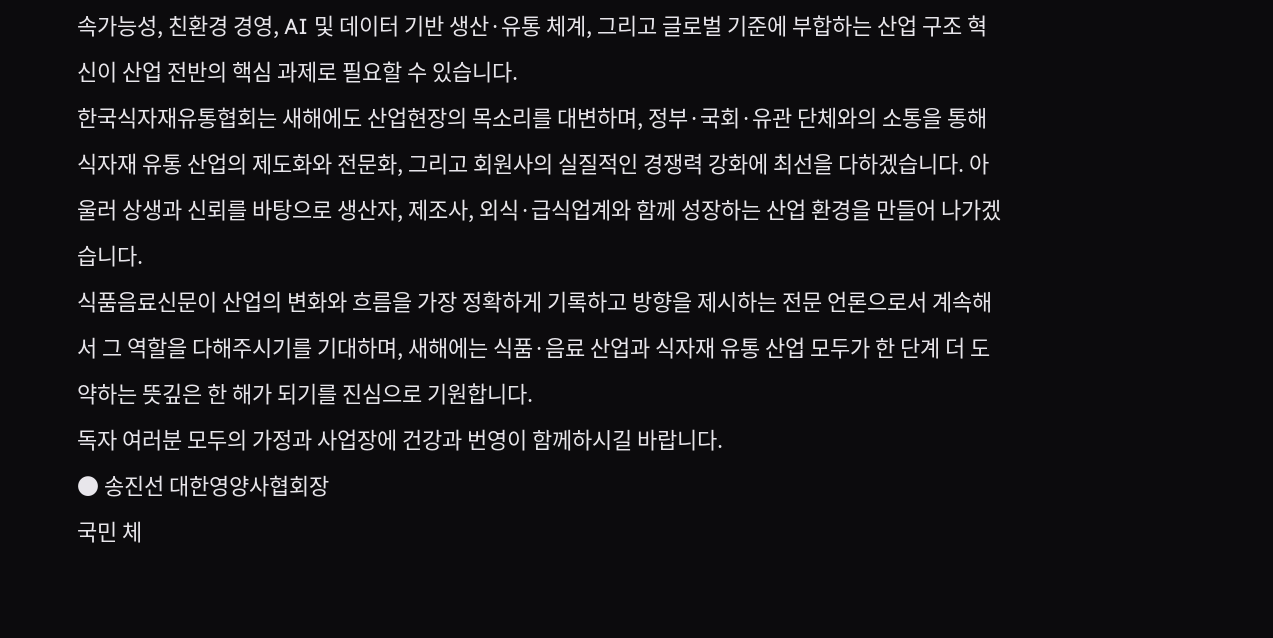속가능성, 친환경 경영, AI 및 데이터 기반 생산·유통 체계, 그리고 글로벌 기준에 부합하는 산업 구조 혁신이 산업 전반의 핵심 과제로 필요할 수 있습니다.
한국식자재유통협회는 새해에도 산업현장의 목소리를 대변하며, 정부·국회·유관 단체와의 소통을 통해 식자재 유통 산업의 제도화와 전문화, 그리고 회원사의 실질적인 경쟁력 강화에 최선을 다하겠습니다. 아울러 상생과 신뢰를 바탕으로 생산자, 제조사, 외식·급식업계와 함께 성장하는 산업 환경을 만들어 나가겠습니다.
식품음료신문이 산업의 변화와 흐름을 가장 정확하게 기록하고 방향을 제시하는 전문 언론으로서 계속해서 그 역할을 다해주시기를 기대하며, 새해에는 식품·음료 산업과 식자재 유통 산업 모두가 한 단계 더 도약하는 뜻깊은 한 해가 되기를 진심으로 기원합니다.
독자 여러분 모두의 가정과 사업장에 건강과 번영이 함께하시길 바랍니다.
● 송진선 대한영양사협회장
국민 체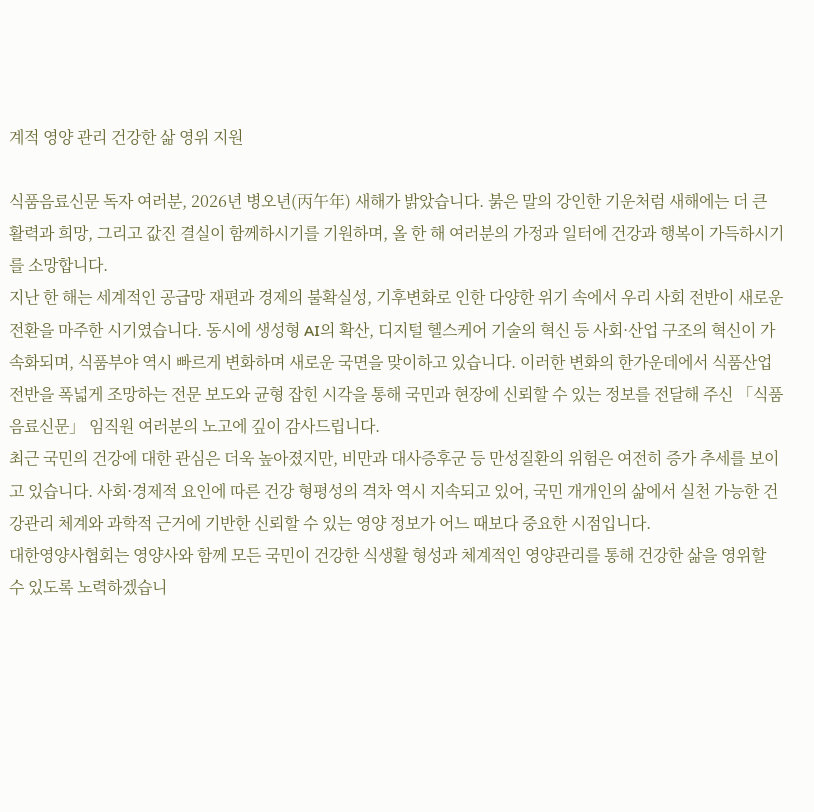계적 영양 관리 건강한 삶 영위 지원

식품음료신문 독자 여러분, 2026년 병오년(丙午年) 새해가 밝았습니다. 붉은 말의 강인한 기운처럼 새해에는 더 큰 활력과 희망, 그리고 값진 결실이 함께하시기를 기원하며, 올 한 해 여러분의 가정과 일터에 건강과 행복이 가득하시기를 소망합니다.
지난 한 해는 세계적인 공급망 재편과 경제의 불확실성, 기후변화로 인한 다양한 위기 속에서 우리 사회 전반이 새로운 전환을 마주한 시기였습니다. 동시에 생성형 AI의 확산, 디지털 헬스케어 기술의 혁신 등 사회·산업 구조의 혁신이 가속화되며, 식품부야 역시 빠르게 변화하며 새로운 국면을 맞이하고 있습니다. 이러한 변화의 한가운데에서 식품산업 전반을 폭넓게 조망하는 전문 보도와 균형 잡힌 시각을 통해 국민과 현장에 신뢰할 수 있는 정보를 전달해 주신 「식품음료신문」 임직원 여러분의 노고에 깊이 감사드립니다.
최근 국민의 건강에 대한 관심은 더욱 높아졌지만, 비만과 대사증후군 등 만성질환의 위험은 여전히 증가 추세를 보이고 있습니다. 사회·경제적 요인에 따른 건강 형평성의 격차 역시 지속되고 있어, 국민 개개인의 삶에서 실천 가능한 건강관리 체계와 과학적 근거에 기반한 신뢰할 수 있는 영양 정보가 어느 때보다 중요한 시점입니다.
대한영양사협회는 영양사와 함께 모든 국민이 건강한 식생활 형성과 체계적인 영양관리를 통해 건강한 삶을 영위할 수 있도록 노력하겠습니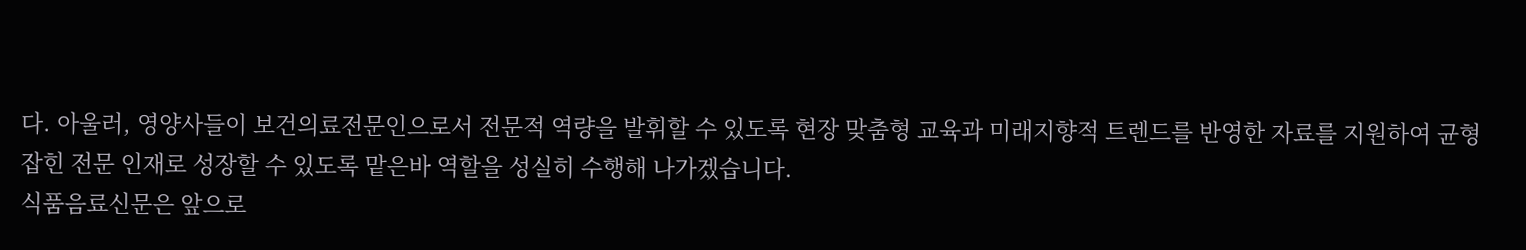다. 아울러, 영양사들이 보건의료전문인으로서 전문적 역량을 발휘할 수 있도록 현장 맞춤형 교육과 미래지향적 트렌드를 반영한 자료를 지원하여 균형 잡힌 전문 인재로 성장할 수 있도록 맡은바 역할을 성실히 수행해 나가겠습니다.
식품음료신문은 앞으로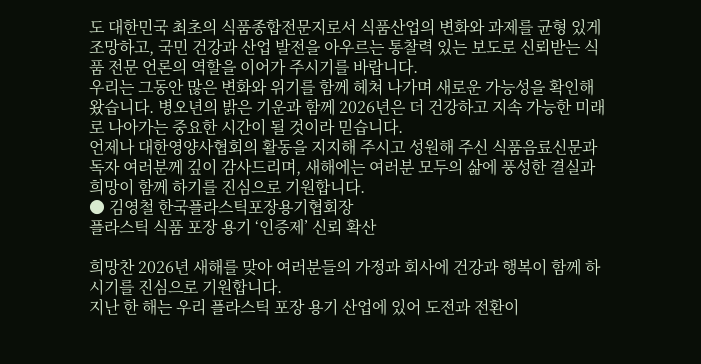도 대한민국 최초의 식품종합전문지로서 식품산업의 변화와 과제를 균형 있게 조망하고, 국민 건강과 산업 발전을 아우르는 통찰력 있는 보도로 신뢰받는 식품 전문 언론의 역할을 이어가 주시기를 바랍니다.
우리는 그동안 많은 변화와 위기를 함께 헤쳐 나가며 새로운 가능성을 확인해 왔습니다. 병오년의 밝은 기운과 함께 2026년은 더 건강하고 지속 가능한 미래로 나아가는 중요한 시간이 될 것이라 믿습니다.
언제나 대한영양사협회의 활동을 지지해 주시고 성원해 주신 식품음료신문과 독자 여러분께 깊이 감사드리며, 새해에는 여러분 모두의 삶에 풍성한 결실과 희망이 함께 하기를 진심으로 기원합니다.
● 김영철 한국플라스틱포장용기협회장
플라스틱 식품 포장 용기 ‘인증제’ 신뢰 확산

희망찬 2026년 새해를 맞아 여러분들의 가정과 회사에 건강과 행복이 함께 하시기를 진심으로 기원합니다.
지난 한 해는 우리 플라스틱 포장 용기 산업에 있어 도전과 전환이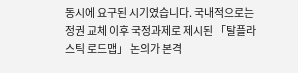동시에 요구된 시기였습니다. 국내적으로는 정권 교체 이후 국정과제로 제시된 「탈플라스틱 로드맵」 논의가 본격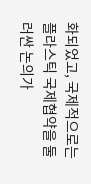화되었고, 국제적으로는 플라스틱 국제협약을 둘러싼 논의가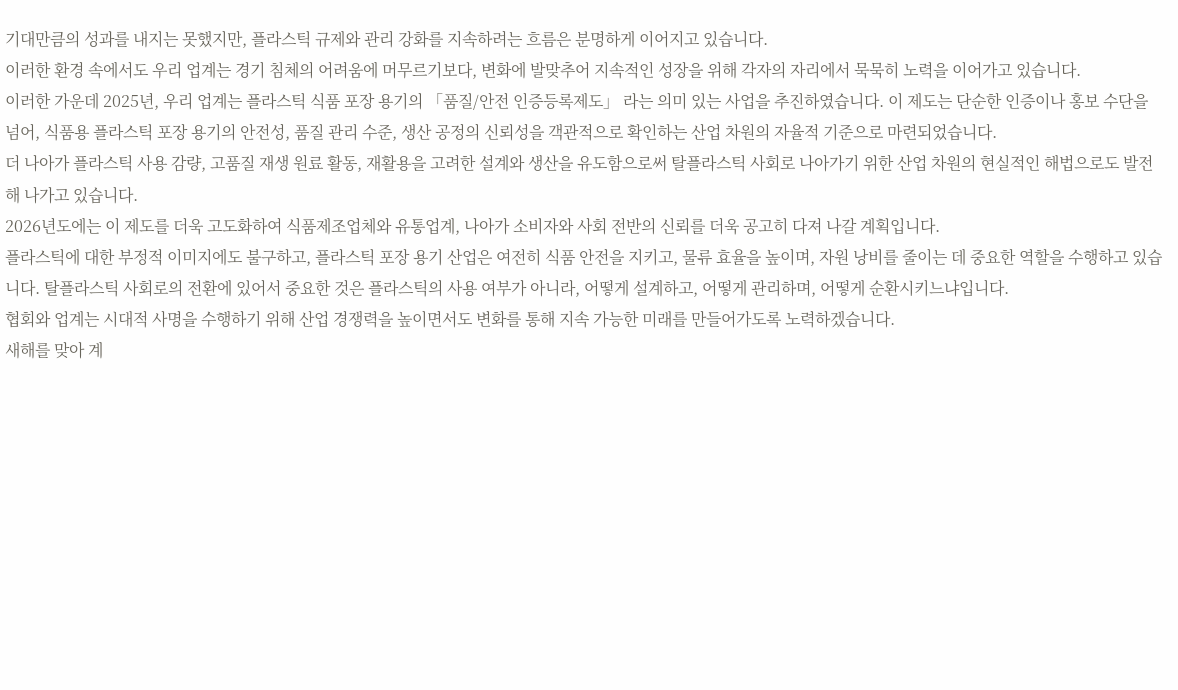기대만큼의 성과를 내지는 못했지만, 플라스틱 규제와 관리 강화를 지속하려는 흐름은 분명하게 이어지고 있습니다.
이러한 환경 속에서도 우리 업계는 경기 침체의 어려움에 머무르기보다, 변화에 발맞추어 지속적인 성장을 위해 각자의 자리에서 묵묵히 노력을 이어가고 있습니다.
이러한 가운데 2025년, 우리 업계는 플라스틱 식품 포장 용기의 「품질/안전 인증등록제도」 라는 의미 있는 사업을 추진하였습니다. 이 제도는 단순한 인증이나 홍보 수단을 넘어, 식품용 플라스틱 포장 용기의 안전성, 품질 관리 수준, 생산 공정의 신뢰성을 객관적으로 확인하는 산업 차원의 자율적 기준으로 마련되었습니다.
더 나아가 플라스틱 사용 감량, 고품질 재생 원료 활동, 재활용을 고려한 설계와 생산을 유도함으로써 탈플라스틱 사회로 나아가기 위한 산업 차원의 현실적인 해법으로도 발전해 나가고 있습니다.
2026년도에는 이 제도를 더욱 고도화하여 식품제조업체와 유통업계, 나아가 소비자와 사회 전반의 신뢰를 더욱 공고히 다져 나갈 계획입니다.
플라스틱에 대한 부정적 이미지에도 불구하고, 플라스틱 포장 용기 산업은 여전히 식품 안전을 지키고, 물류 효율을 높이며, 자원 낭비를 줄이는 데 중요한 역할을 수행하고 있습니다. 탈플라스틱 사회로의 전환에 있어서 중요한 것은 플라스틱의 사용 여부가 아니라, 어떻게 설계하고, 어떻게 관리하며, 어떻게 순환시키느냐입니다.
협회와 업계는 시대적 사명을 수행하기 위해 산업 경쟁력을 높이면서도 변화를 통해 지속 가능한 미래를 만들어가도록 노력하겠습니다.
새해를 맞아 계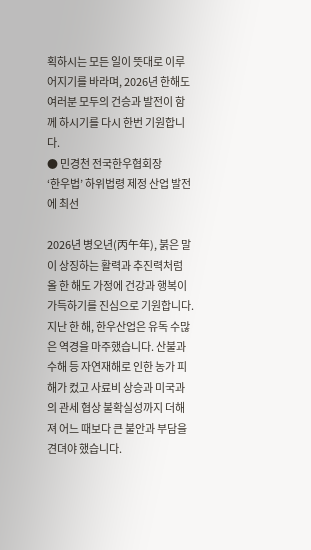획하시는 모든 일이 뜻대로 이루어지기를 바라며, 2026년 한해도 여러분 모두의 건승과 발전이 함께 하시기를 다시 한번 기원합니다.
● 민경천 전국한우협회장
‘한우법’ 하위법령 제정 산업 발전에 최선

2026년 병오년(丙午年), 붉은 말이 상징하는 활력과 추진력처럼 올 한 해도 가정에 건강과 행복이 가득하기를 진심으로 기원합니다.
지난 한 해, 한우산업은 유독 수많은 역경을 마주했습니다. 산불과 수해 등 자연재해로 인한 농가 피해가 컸고 사료비 상승과 미국과의 관세 협상 불확실성까지 더해져 어느 때보다 큰 불안과 부담을 견뎌야 했습니다.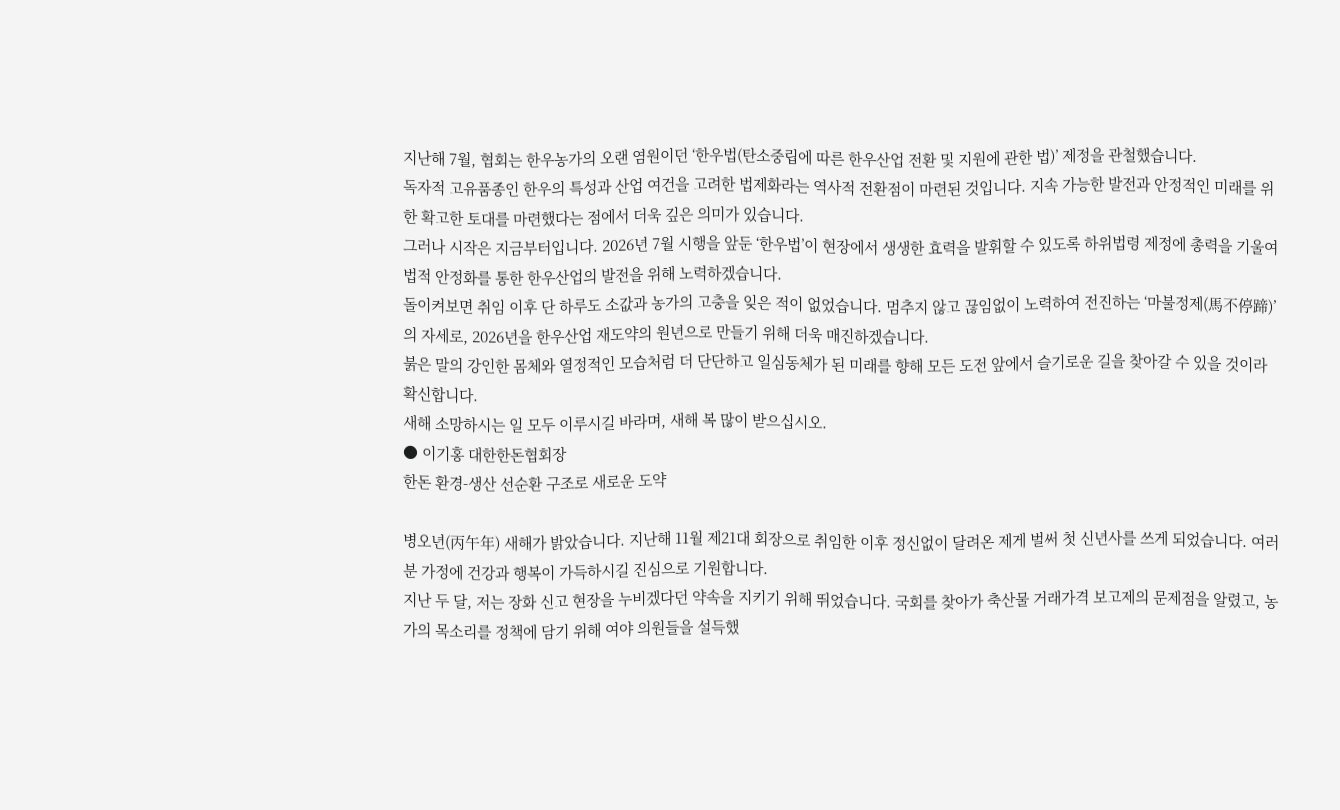지난해 7월, 협회는 한우농가의 오랜 염원이던 ‘한우법(탄소중립에 따른 한우산업 전환 및 지원에 관한 법)’ 제정을 관철했습니다.
독자적 고유품종인 한우의 특성과 산업 여건을 고려한 법제화라는 역사적 전환점이 마련된 것입니다. 지속 가능한 발전과 안정적인 미래를 위한 확고한 토대를 마련했다는 점에서 더욱 깊은 의미가 있습니다.
그러나 시작은 지금부터입니다. 2026년 7월 시행을 앞둔 ‘한우법’이 현장에서 생생한 효력을 발휘할 수 있도록 하위법령 제정에 총력을 기울여 법적 안정화를 통한 한우산업의 발전을 위해 노력하겠습니다.
돌이켜보면 취임 이후 단 하루도 소값과 농가의 고충을 잊은 적이 없었습니다. 멈추지 않고 끊임없이 노력하여 전진하는 ‘마불정제(馬不停蹄)’의 자세로, 2026년을 한우산업 재도약의 원년으로 만들기 위해 더욱 매진하겠습니다.
붉은 말의 강인한 몸체와 열정적인 모습처럼 더 단단하고 일심동체가 된 미래를 향해 모든 도전 앞에서 슬기로운 길을 찾아갈 수 있을 것이라 확신합니다.
새해 소망하시는 일 모두 이루시길 바라며, 새해 복 많이 받으십시오.
● 이기홍 대한한돈협회장
한돈 환경-생산 선순환 구조로 새로운 도약

병오년(丙午年) 새해가 밝았습니다. 지난해 11월 제21대 회장으로 취임한 이후 정신없이 달려온 제게 벌써 첫 신년사를 쓰게 되었습니다. 여러분 가정에 건강과 행복이 가득하시길 진심으로 기원합니다.
지난 두 달, 저는 장화 신고 현장을 누비겠다던 약속을 지키기 위해 뛰었습니다. 국회를 찾아가 축산물 거래가격 보고제의 문제점을 알렸고, 농가의 목소리를 정책에 담기 위해 여야 의원들을 설득했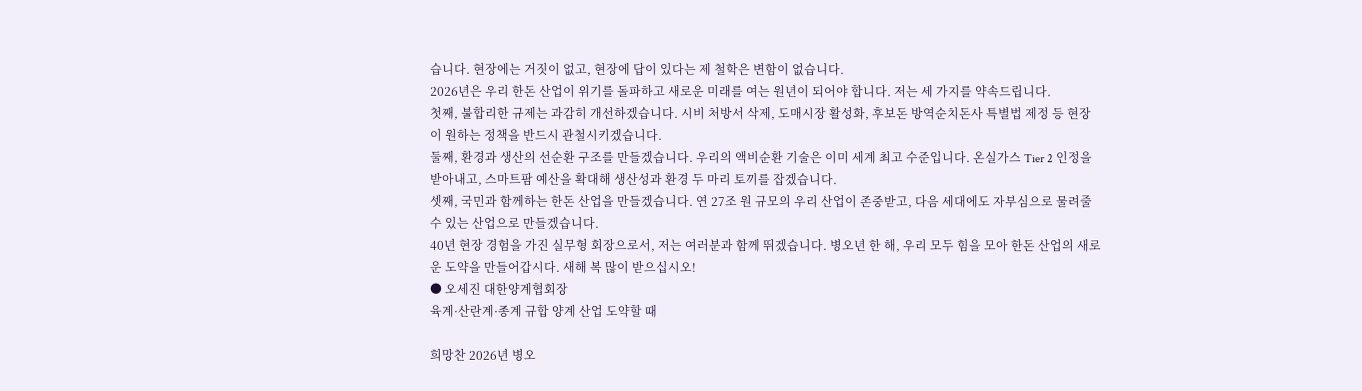습니다. 현장에는 거짓이 없고, 현장에 답이 있다는 제 철학은 변함이 없습니다.
2026년은 우리 한돈 산업이 위기를 돌파하고 새로운 미래를 여는 원년이 되어야 합니다. 저는 세 가지를 약속드립니다.
첫째, 불합리한 규제는 과감히 개선하겠습니다. 시비 처방서 삭제, 도매시장 활성화, 후보돈 방역순치돈사 특별법 제정 등 현장이 원하는 정책을 반드시 관철시키겠습니다.
둘째, 환경과 생산의 선순환 구조를 만들겠습니다. 우리의 액비순환 기술은 이미 세계 최고 수준입니다. 온실가스 Tier 2 인정을 받아내고, 스마트팜 예산을 확대해 생산성과 환경 두 마리 토끼를 잡겠습니다.
셋째, 국민과 함께하는 한돈 산업을 만들겠습니다. 연 27조 원 규모의 우리 산업이 존중받고, 다음 세대에도 자부심으로 물려줄 수 있는 산업으로 만들겠습니다.
40년 현장 경험을 가진 실무형 회장으로서, 저는 여러분과 함께 뛰겠습니다. 병오년 한 해, 우리 모두 힘을 모아 한돈 산업의 새로운 도약을 만들어갑시다. 새해 복 많이 받으십시오!
● 오세진 대한양계협회장
육계·산란계·종계 규합 양계 산업 도약할 때

희망찬 2026년 병오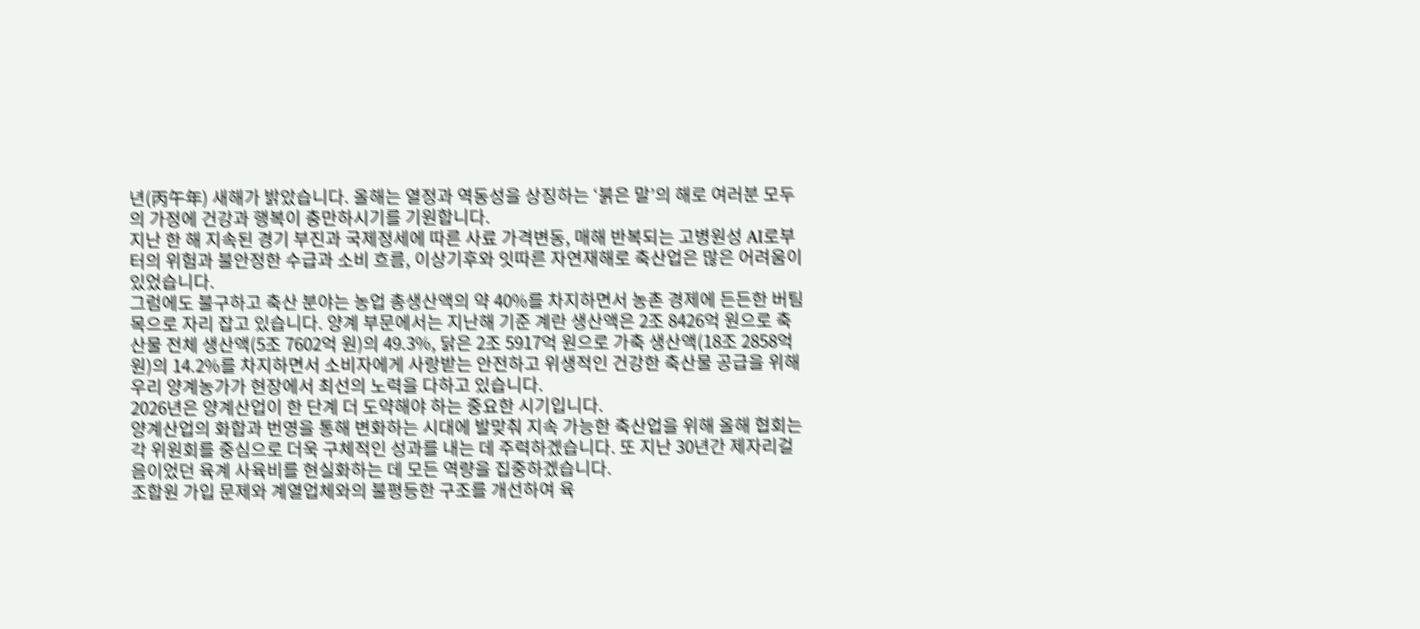년(丙午年) 새해가 밝았습니다. 올해는 열정과 역동성을 상징하는 ‘붉은 말’의 해로 여러분 모두의 가정에 건강과 행복이 충만하시기를 기원합니다.
지난 한 해 지속된 경기 부진과 국제정세에 따른 사료 가격변동, 매해 반복되는 고병원성 AI로부터의 위험과 불안정한 수급과 소비 흐름, 이상기후와 잇따른 자연재해로 축산업은 많은 어려움이 있었습니다.
그럼에도 불구하고 축산 분야는 농업 총생산액의 약 40%를 차지하면서 농촌 경제에 든든한 버팀목으로 자리 잡고 있습니다. 양계 부문에서는 지난해 기준 계란 생산액은 2조 8426억 원으로 축산물 전체 생산액(5조 7602억 원)의 49.3%, 닭은 2조 5917억 원으로 가축 생산액(18조 2858억 원)의 14.2%를 차지하면서 소비자에게 사랑받는 안전하고 위생적인 건강한 축산물 공급을 위해 우리 양계농가가 현장에서 최선의 노력을 다하고 있습니다.
2026년은 양계산업이 한 단계 더 도약해야 하는 중요한 시기입니다.
양계산업의 화합과 번영을 통해 변화하는 시대에 발맞춰 지속 가능한 축산업을 위해 올해 협회는 각 위원회를 중심으로 더욱 구체적인 성과를 내는 데 주력하겠습니다. 또 지난 30년간 제자리걸음이었던 육계 사육비를 현실화하는 데 모든 역량을 집중하겠습니다.
조합원 가입 문제와 계열업체와의 불평등한 구조를 개선하여 육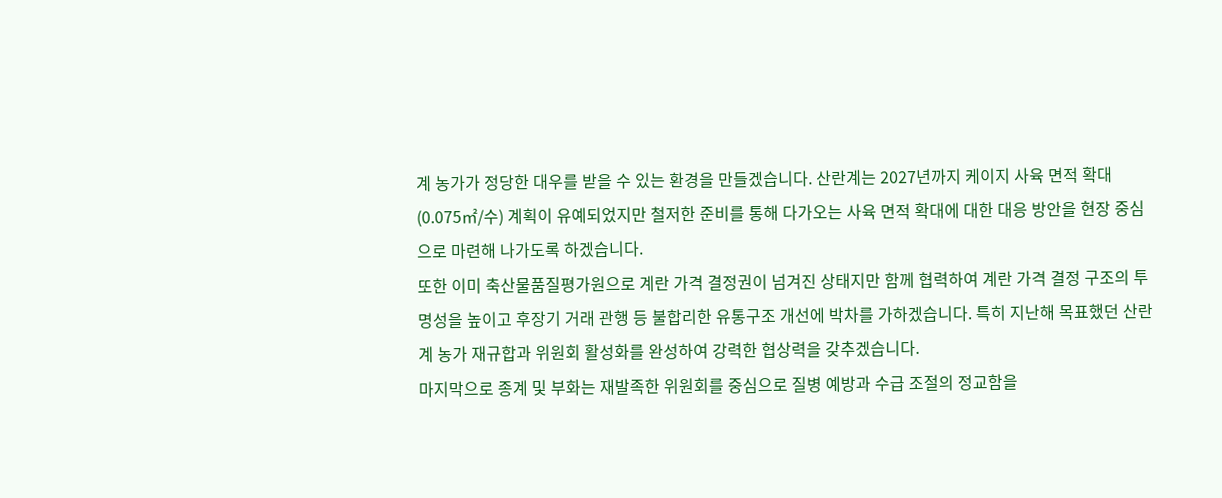계 농가가 정당한 대우를 받을 수 있는 환경을 만들겠습니다. 산란계는 2027년까지 케이지 사육 면적 확대(0.075㎡/수) 계획이 유예되었지만 철저한 준비를 통해 다가오는 사육 면적 확대에 대한 대응 방안을 현장 중심으로 마련해 나가도록 하겠습니다.
또한 이미 축산물품질평가원으로 계란 가격 결정권이 넘겨진 상태지만 함께 협력하여 계란 가격 결정 구조의 투명성을 높이고 후장기 거래 관행 등 불합리한 유통구조 개선에 박차를 가하겠습니다. 특히 지난해 목표했던 산란계 농가 재규합과 위원회 활성화를 완성하여 강력한 협상력을 갖추겠습니다.
마지막으로 종계 및 부화는 재발족한 위원회를 중심으로 질병 예방과 수급 조절의 정교함을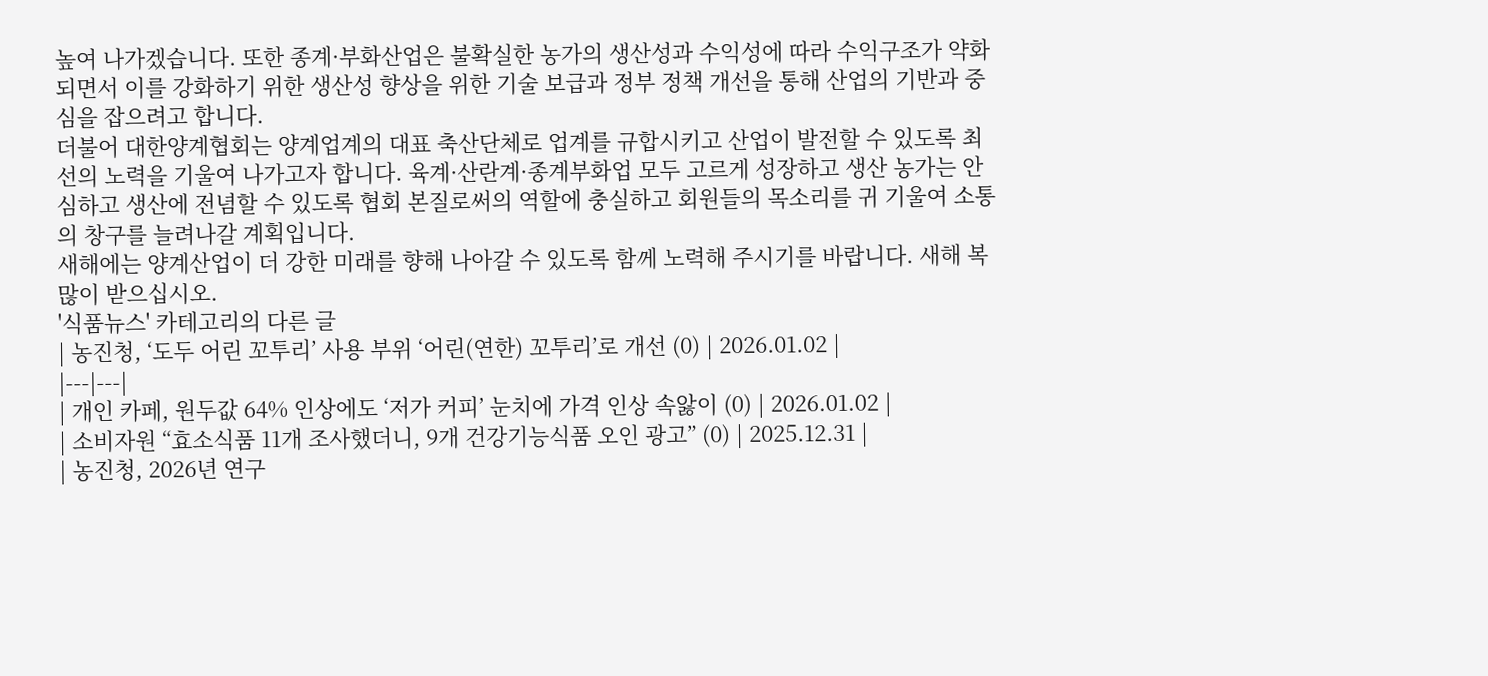높여 나가겠습니다. 또한 종계·부화산업은 불확실한 농가의 생산성과 수익성에 따라 수익구조가 약화 되면서 이를 강화하기 위한 생산성 향상을 위한 기술 보급과 정부 정책 개선을 통해 산업의 기반과 중심을 잡으려고 합니다.
더불어 대한양계협회는 양계업계의 대표 축산단체로 업계를 규합시키고 산업이 발전할 수 있도록 최선의 노력을 기울여 나가고자 합니다. 육계·산란계·종계부화업 모두 고르게 성장하고 생산 농가는 안심하고 생산에 전념할 수 있도록 협회 본질로써의 역할에 충실하고 회원들의 목소리를 귀 기울여 소통의 창구를 늘려나갈 계획입니다.
새해에는 양계산업이 더 강한 미래를 향해 나아갈 수 있도록 함께 노력해 주시기를 바랍니다. 새해 복 많이 받으십시오.
'식품뉴스' 카테고리의 다른 글
| 농진청, ‘도두 어린 꼬투리’ 사용 부위 ‘어린(연한) 꼬투리’로 개선 (0) | 2026.01.02 |
|---|---|
| 개인 카페, 원두값 64% 인상에도 ‘저가 커피’ 눈치에 가격 인상 속앓이 (0) | 2026.01.02 |
| 소비자원 “효소식품 11개 조사했더니, 9개 건강기능식품 오인 광고” (0) | 2025.12.31 |
| 농진청, 2026년 연구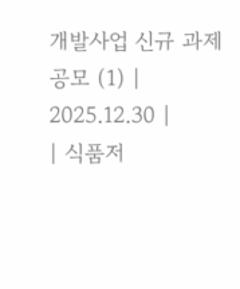개발사업 신규 과제 공모 (1) | 2025.12.30 |
| 식품저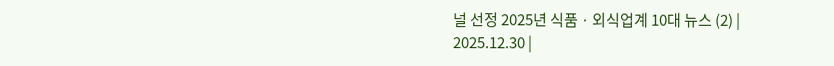널 선정 2025년 식품ㆍ외식업계 10대 뉴스 (2) | 2025.12.30 |